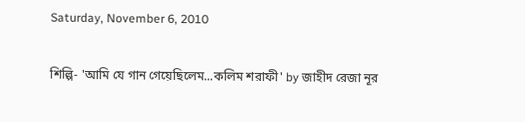Saturday, November 6, 2010

শিল্পি- 'আমি যে গান গেয়েছিলেম...কলিম শরাফী' by জাহীদ রেজা নূর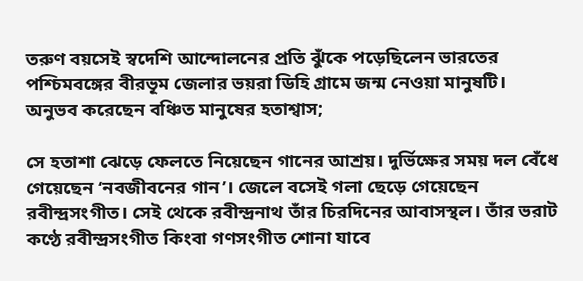তরুণ বয়সেই স্বদেশি আন্দোলনের প্রতি ঝুঁকে পড়েছিলেন ভারতের পশ্চিমবঙ্গের বীরভূম জেলার ভয়রা ডিহি গ্রামে জন্ম নেওয়া মানুষটি। অনুভব করেছেন বঞ্চিত মানুষের হতাশ্বাস;

সে হতাশা ঝেড়ে ফেলতে নিয়েছেন গানের আশ্রয়। দুর্ভিক্ষের সময় দল বেঁধে গেয়েছেন ‘নবজীবনের গান’। জেলে বসেই গলা ছেড়ে গেয়েছেন রবীন্দ্রসংগীত। সেই থেকে রবীন্দ্রনাথ তাঁর চিরদিনের আবাসস্থল। তাঁর ভরাট কণ্ঠে রবীন্দ্রসংগীত কিংবা গণসংগীত শোনা যাবে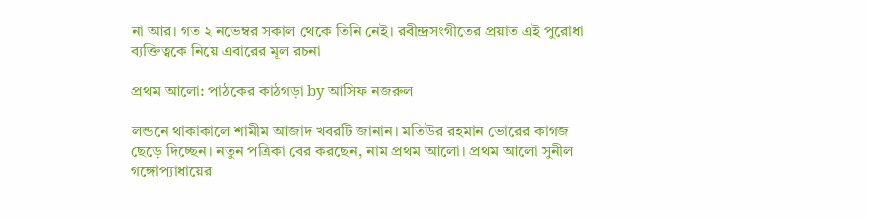না আর। গত ২ নভেম্বর সকাল থেকে তিনি নেই। রবীন্দ্রসংগীতের প্রয়াত এই পুরোধা ব্যক্তিত্বকে নিয়ে এবারের মূল রচনা

প্রথম আলো: পাঠকের কাঠগড়া by আসিফ নজরুল

লন্ডনে থাকাকালে শামীম আজাদ খবরটি জানান। মতিউর রহমান ভোরের কাগজ ছেড়ে দিচ্ছেন। নতুন পত্রিকা বের করছেন, নাম প্রথম আলো। প্রথম আলো সুনীল গঙ্গোপ্যাধায়ের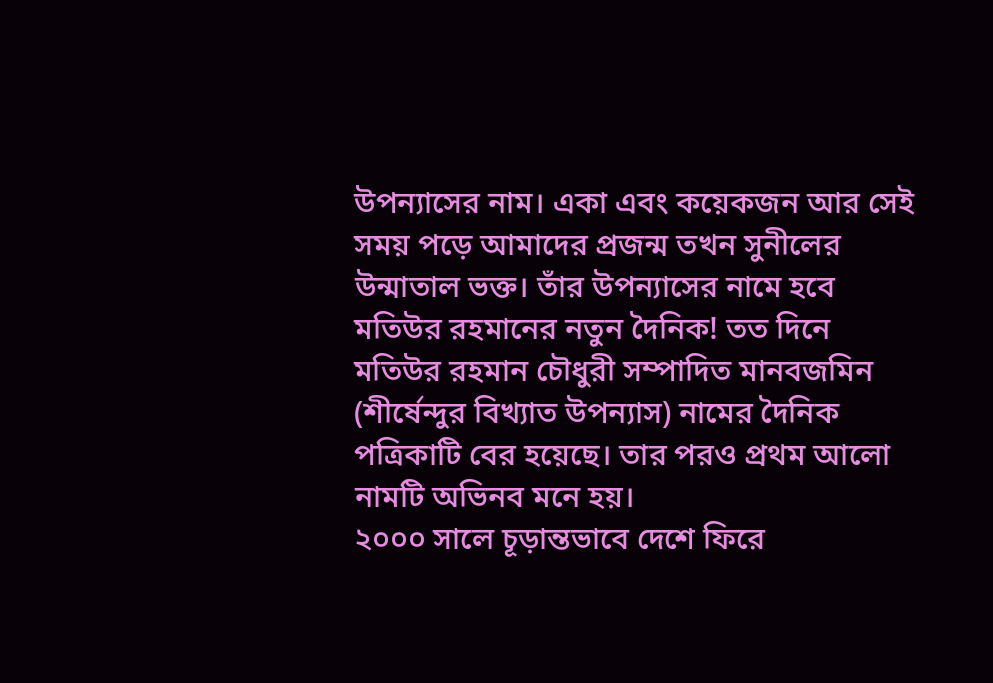উপন্যাসের নাম। একা এবং কয়েকজন আর সেই সময় পড়ে আমাদের প্রজন্ম তখন সুনীলের উন্মাতাল ভক্ত। তাঁর উপন্যাসের নামে হবে মতিউর রহমানের নতুন দৈনিক! তত দিনে মতিউর রহমান চৌধুরী সম্পাদিত মানবজমিন (শীর্ষেন্দুর বিখ্যাত উপন্যাস) নামের দৈনিক পত্রিকাটি বের হয়েছে। তার পরও প্রথম আলো নামটি অভিনব মনে হয়।
২০০০ সালে চূড়ান্তভাবে দেশে ফিরে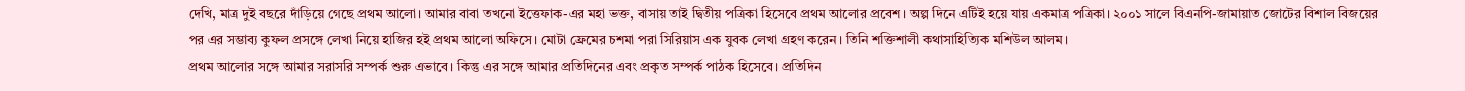দেখি, মাত্র দুই বছরে দাঁড়িয়ে গেছে প্রথম আলো। আমার বাবা তখনো ইত্তেফাক-এর মহা ভক্ত, বাসায় তাই দ্বিতীয় পত্রিকা হিসেবে প্রথম আলোর প্রবেশ। অল্প দিনে এটিই হয়ে যায় একমাত্র পত্রিকা। ২০০১ সালে বিএনপি-জামায়াত জোটের বিশাল বিজয়ের পর এর সম্ভাব্য কুফল প্রসঙ্গে লেখা নিয়ে হাজির হই প্রথম আলো অফিসে। মোটা ফ্রেমের চশমা পরা সিরিয়াস এক যুবক লেখা গ্রহণ করেন। তিনি শক্তিশালী কথাসাহিত্যিক মশিউল আলম।
প্রথম আলোর সঙ্গে আমার সরাসরি সম্পর্ক শুরু এভাবে। কিন্তু এর সঙ্গে আমার প্রতিদিনের এবং প্রকৃত সম্পর্ক পাঠক হিসেবে। প্রতিদিন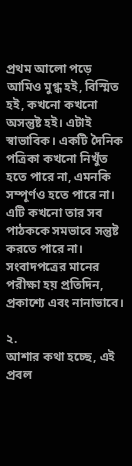প্রথম আলো পড়ে আমিও মুগ্ধ হই, বিস্মিত হই, কখনো কখনো অসন্তুষ্ট হই। এটাই স্বাভাবিক। একটি দৈনিক পত্রিকা কখনো নিখুঁত হতে পারে না, এমনকি সম্পূর্ণও হতে পারে না। এটি কখনো তার সব পাঠককে সমভাবে সন্তুষ্ট করতে পারে না। সংবাদপত্রের মানের পরীক্ষা হয় প্রতিদিন, প্রকাশ্যে এবং নানাভাবে।

২.
আশার কথা হচ্ছে, এই প্রবল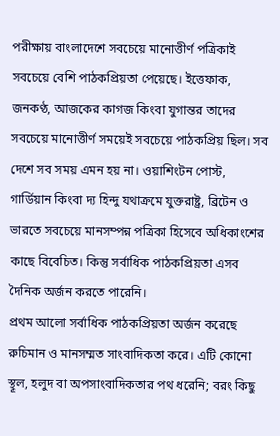পরীক্ষায় বাংলাদেশে সবচেয়ে মানোত্তীর্ণ পত্রিকাই সবচেয়ে বেশি পাঠকপ্রিয়তা পেয়েছে। ইত্তেফাক, জনকণ্ঠ, আজকের কাগজ কিংবা যুগান্তর তাদের সবচেয়ে মানোত্তীর্ণ সময়েই সবচেয়ে পাঠকপ্রিয় ছিল। সব দেশে সব সময় এমন হয় না। ওয়াশিংটন পোস্ট, গার্ডিয়ান কিংবা দ্য হিন্দু যথাক্রমে যুক্তরাষ্ট্র, ব্রিটেন ও ভারতে সবচেয়ে মানসম্পন্ন পত্রিকা হিসেবে অধিকাংশের কাছে বিবেচিত। কিন্তু সর্বাধিক পাঠকপ্রিয়তা এসব দৈনিক অর্জন করতে পারেনি।
প্রথম আলো সর্বাধিক পাঠকপ্রিয়তা অর্জন করেছে রুচিমান ও মানসম্মত সাংবাদিকতা করে। এটি কোনো স্থূল, হলুদ বা অপসাংবাদিকতার পথ ধরেনি; বরং কিছু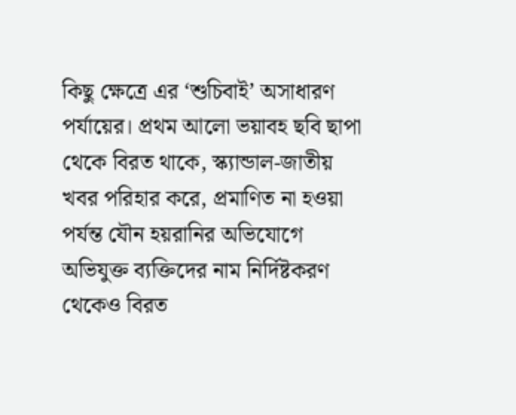কিছু ক্ষেত্রে এর ‘শুচিবাই’ অসাধারণ পর্যায়ের। প্রথম আলো ভয়াবহ ছবি ছাপা থেকে বিরত থাকে, স্ক্যান্ডাল-জাতীয় খবর পরিহার করে, প্রমাণিত না হওয়া পর্যন্ত যৌন হয়রানির অভিযোগে অভিযুক্ত ব্যক্তিদের নাম নির্দিষ্টকরণ থেকেও বিরত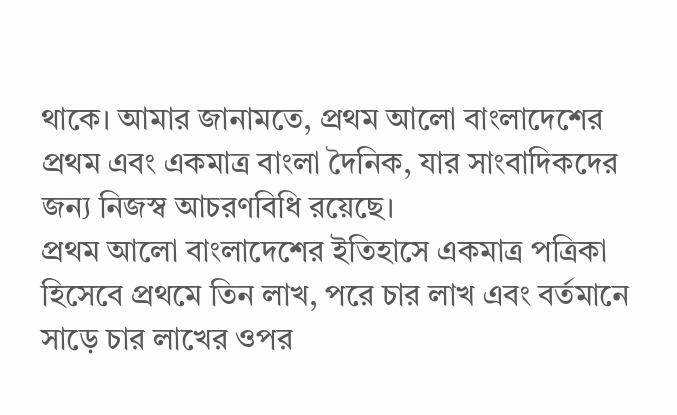থাকে। আমার জানামতে, প্রথম আলো বাংলাদেশের প্রথম এবং একমাত্র বাংলা দৈনিক, যার সাংবাদিকদের জন্য নিজস্ব আচরণবিধি রয়েছে।
প্রথম আলো বাংলাদেশের ইতিহাসে একমাত্র পত্রিকা হিসেবে প্রথমে তিন লাখ, পরে চার লাখ এবং বর্তমানে সাড়ে চার লাখের ওপর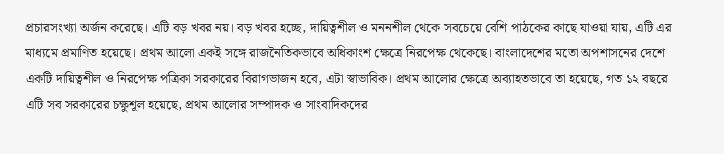প্রচারসংখ্যা অর্জন করেছে। এটি বড় খবর নয়। বড় খবর হচ্ছে, দায়িত্বশীল ও মননশীল থেকে সবচেয়ে বেশি পাঠকের কাছে যাওয়া যায়, এটি এর মাধ্যমে প্রমাণিত হয়েছে। প্রথম আলো একই সঙ্গে রাজনৈতিকভাবে অধিকাংশ ক্ষেত্রে নিরপেক্ষ থেকেছে। বাংলাদেশের মতো অপশাসনের দেশে একটি দায়িত্বশীল ও নিরপেক্ষ পত্রিকা সরকারের বিরাগভাজন হবে, এটা স্বাভাবিক। প্রথম আলোর ক্ষেত্রে অব্যাহতভাবে তা হয়েছে, গত ১২ বছরে এটি সব সরকারের চক্ষুশূল হয়েছে, প্রথম আলোর সম্পাদক ও সাংবাদিকদের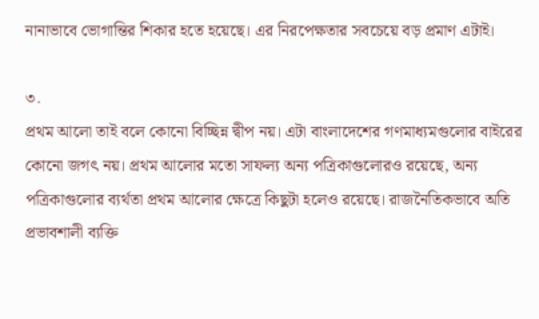নানাভাবে ভোগান্তির শিকার হতে হয়েছে। এর নিরপেক্ষতার সবচেয়ে বড় প্রমাণ এটাই।

৩.
প্রথম আলো তাই বলে কোনো বিচ্ছিন্ন দ্বীপ নয়। এটা বাংলাদেশের গণমাধ্যমগুলোর বাইরের কোনো জগৎ নয়। প্রথম আলোর মতো সাফল্য অন্য পত্রিকাগুলোরও রয়েছে, অন্য পত্রিকাগুলোর ব্যর্থতা প্রথম আলোর ক্ষেত্রে কিছুটা হলেও রয়েছে। রাজনৈতিকভাবে অতি প্রভাবশালী ব্যক্তি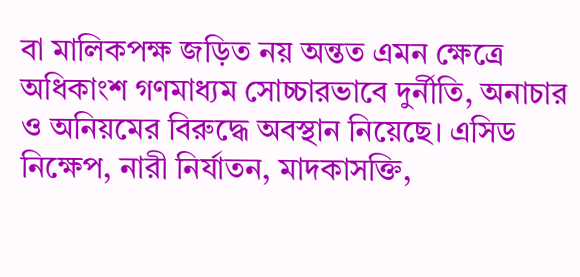বা মালিকপক্ষ জড়িত নয় অন্তত এমন ক্ষেত্রে অধিকাংশ গণমাধ্যম সোচ্চারভাবে দুর্নীতি, অনাচার ও অনিয়মের বিরুদ্ধে অবস্থান নিয়েছে। এসিড নিক্ষেপ, নারী নির্যাতন, মাদকাসক্তি,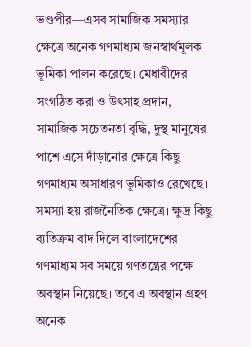ভণ্ডপীর—এসব সামাজিক সমস্যার ক্ষেত্রে অনেক গণমাধ্যম জনস্বার্থমূলক ভূমিকা পালন করেছে। মেধাবীদের সংগঠিত করা ও উৎসাহ প্রদান, সামাজিক সচেতনতা বৃদ্ধি, দুস্থ মানুষের পাশে এসে দাঁড়ানোর ক্ষেত্রে কিছু গণমাধ্যম অসাধারণ ভূমিকাও রেখেছে।
সমস্যা হয় রাজনৈতিক ক্ষেত্রে। ক্ষুদ্র কিছু ব্যতিক্রম বাদ দিলে বাংলাদেশের গণমাধ্যম সব সময়ে গণতন্ত্রের পক্ষে অবস্থান নিয়েছে। তবে এ অবস্থান গ্রহণ অনেক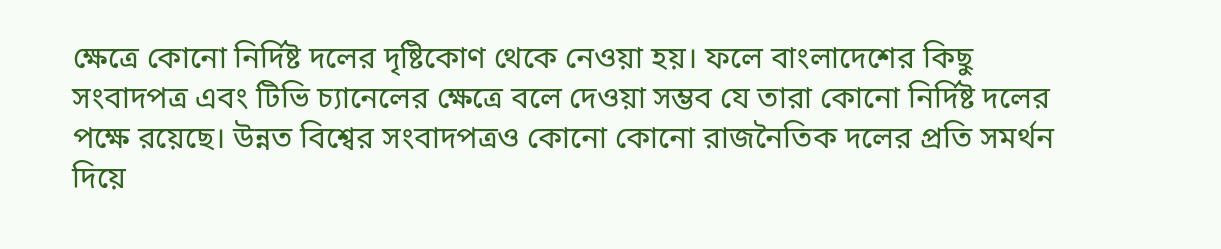ক্ষেত্রে কোনো নির্দিষ্ট দলের দৃষ্টিকোণ থেকে নেওয়া হয়। ফলে বাংলাদেশের কিছু সংবাদপত্র এবং টিভি চ্যানেলের ক্ষেত্রে বলে দেওয়া সম্ভব যে তারা কোনো নির্দিষ্ট দলের পক্ষে রয়েছে। উন্নত বিশ্বের সংবাদপত্রও কোনো কোনো রাজনৈতিক দলের প্রতি সমর্থন দিয়ে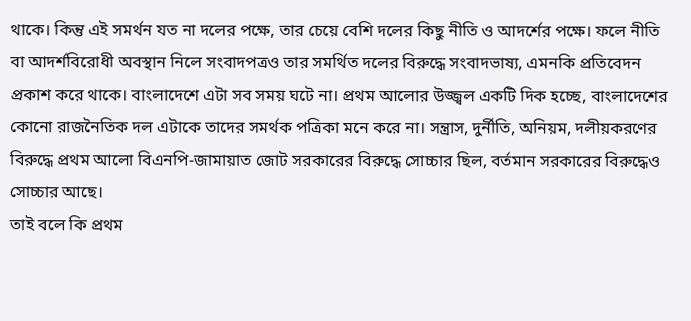থাকে। কিন্তু এই সমর্থন যত না দলের পক্ষে, তার চেয়ে বেশি দলের কিছু নীতি ও আদর্শের পক্ষে। ফলে নীতি বা আদর্শবিরোধী অবস্থান নিলে সংবাদপত্রও তার সমর্থিত দলের বিরুদ্ধে সংবাদভাষ্য, এমনকি প্রতিবেদন প্রকাশ করে থাকে। বাংলাদেশে এটা সব সময় ঘটে না। প্রথম আলোর উজ্জ্বল একটি দিক হচ্ছে, বাংলাদেশের কোনো রাজনৈতিক দল এটাকে তাদের সমর্থক পত্রিকা মনে করে না। সন্ত্রাস, দুর্নীতি, অনিয়ম, দলীয়করণের বিরুদ্ধে প্রথম আলো বিএনপি-জামায়াত জোট সরকারের বিরুদ্ধে সোচ্চার ছিল, বর্তমান সরকারের বিরুদ্ধেও সোচ্চার আছে।
তাই বলে কি প্রথম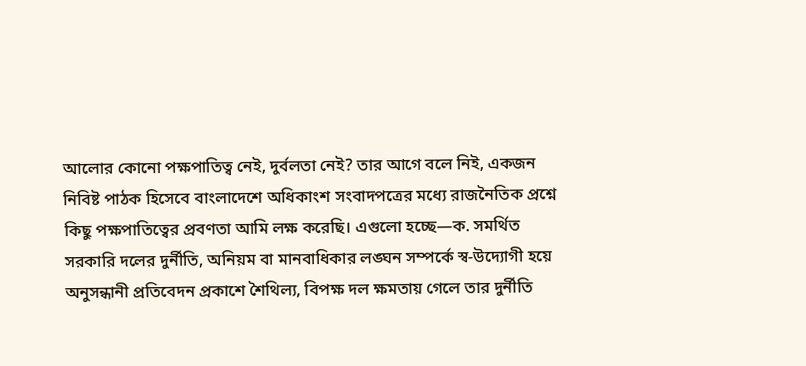আলোর কোনো পক্ষপাতিত্ব নেই, দুর্বলতা নেই? তার আগে বলে নিই, একজন নিবিষ্ট পাঠক হিসেবে বাংলাদেশে অধিকাংশ সংবাদপত্রের মধ্যে রাজনৈতিক প্রশ্নে কিছু পক্ষপাতিত্বের প্রবণতা আমি লক্ষ করেছি। এগুলো হচ্ছে—ক. সমর্থিত সরকারি দলের দুর্নীতি, অনিয়ম বা মানবাধিকার লঙ্ঘন সম্পর্কে স্ব-উদ্যোগী হয়ে অনুসন্ধানী প্রতিবেদন প্রকাশে শৈথিল্য, বিপক্ষ দল ক্ষমতায় গেলে তার দুর্নীতি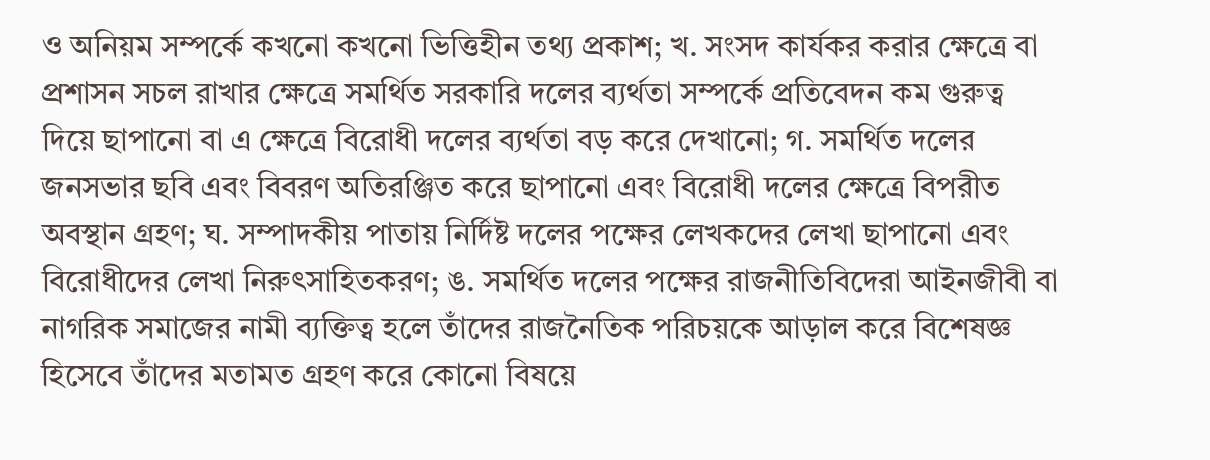ও অনিয়ম সম্পর্কে কখনো কখনো ভিত্তিহীন তথ্য প্রকাশ; খ. সংসদ কার্যকর করার ক্ষেত্রে বা প্রশাসন সচল রাখার ক্ষেত্রে সমর্থিত সরকারি দলের ব্যর্থতা সম্পর্কে প্রতিবেদন কম গুরুত্ব দিয়ে ছাপানো বা এ ক্ষেত্রে বিরোধী দলের ব্যর্থতা বড় করে দেখানো; গ. সমর্থিত দলের জনসভার ছবি এবং বিবরণ অতিরঞ্জিত করে ছাপানো এবং বিরোধী দলের ক্ষেত্রে বিপরীত অবস্থান গ্রহণ; ঘ. সম্পাদকীয় পাতায় নির্দিষ্ট দলের পক্ষের লেখকদের লেখা ছাপানো এবং বিরোধীদের লেখা নিরুৎসাহিতকরণ; ঙ. সমর্থিত দলের পক্ষের রাজনীতিবিদেরা আইনজীবী বা নাগরিক সমাজের নামী ব্যক্তিত্ব হলে তাঁদের রাজনৈতিক পরিচয়কে আড়াল করে বিশেষজ্ঞ হিসেবে তাঁদের মতামত গ্রহণ করে কোনো বিষয়ে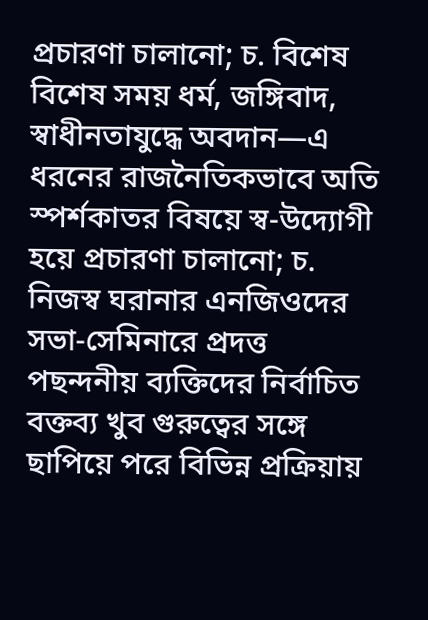প্রচারণা চালানো; চ. বিশেষ বিশেষ সময় ধর্ম, জঙ্গিবাদ, স্বাধীনতাযুদ্ধে অবদান—এ ধরনের রাজনৈতিকভাবে অতি স্পর্শকাতর বিষয়ে স্ব-উদ্যোগী হয়ে প্রচারণা চালানো; চ. নিজস্ব ঘরানার এনজিওদের সভা-সেমিনারে প্রদত্ত পছন্দনীয় ব্যক্তিদের নির্বাচিত বক্তব্য খুব গুরুত্বের সঙ্গে ছাপিয়ে পরে বিভিন্ন প্রক্রিয়ায়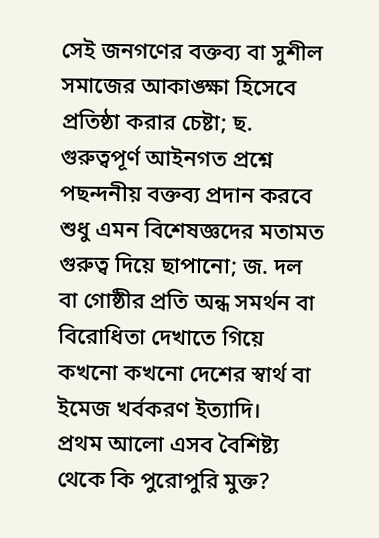সেই জনগণের বক্তব্য বা সুশীল সমাজের আকাঙ্ক্ষা হিসেবে প্রতিষ্ঠা করার চেষ্টা; ছ. গুরুত্বপূর্ণ আইনগত প্রশ্নে পছন্দনীয় বক্তব্য প্রদান করবে শুধু এমন বিশেষজ্ঞদের মতামত গুরুত্ব দিয়ে ছাপানো; জ. দল বা গোষ্ঠীর প্রতি অন্ধ সমর্থন বা বিরোধিতা দেখাতে গিয়ে কখনো কখনো দেশের স্বার্থ বা ইমেজ খর্বকরণ ইত্যাদি।
প্রথম আলো এসব বৈশিষ্ট্য থেকে কি পুরোপুরি মুক্ত?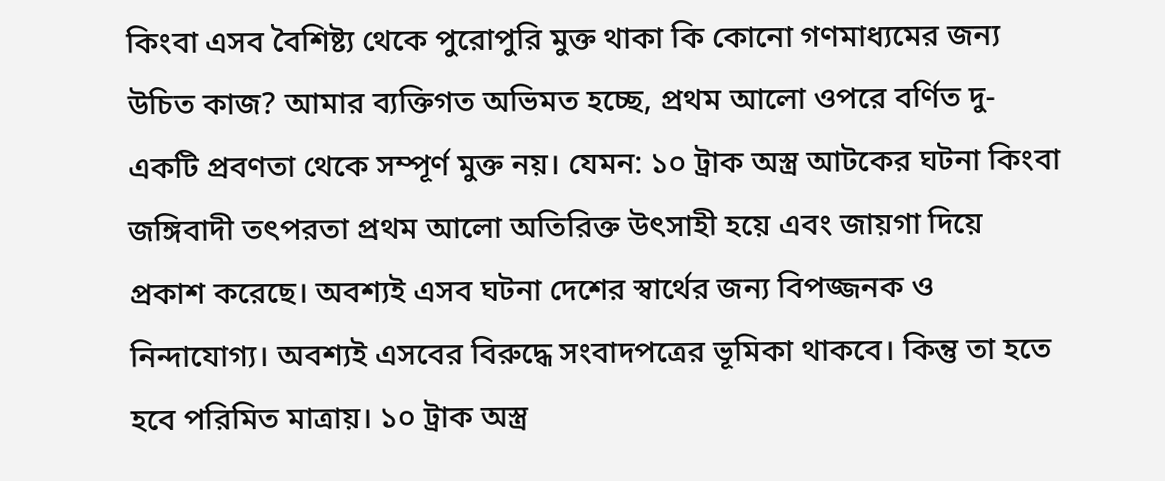কিংবা এসব বৈশিষ্ট্য থেকে পুরোপুরি মুক্ত থাকা কি কোনো গণমাধ্যমের জন্য উচিত কাজ? আমার ব্যক্তিগত অভিমত হচ্ছে, প্রথম আলো ওপরে বর্ণিত দু-একটি প্রবণতা থেকে সম্পূর্ণ মুক্ত নয়। যেমন: ১০ ট্রাক অস্ত্র আটকের ঘটনা কিংবা জঙ্গিবাদী তৎপরতা প্রথম আলো অতিরিক্ত উৎসাহী হয়ে এবং জায়গা দিয়ে প্রকাশ করেছে। অবশ্যই এসব ঘটনা দেশের স্বার্থের জন্য বিপজ্জনক ও নিন্দাযোগ্য। অবশ্যই এসবের বিরুদ্ধে সংবাদপত্রের ভূমিকা থাকবে। কিন্তু তা হতে হবে পরিমিত মাত্রায়। ১০ ট্রাক অস্ত্র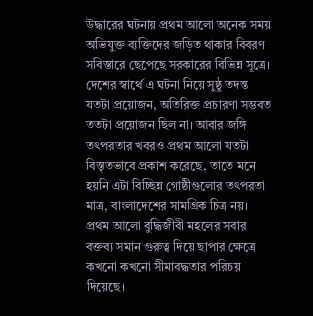উদ্ধারের ঘটনায় প্রথম আলো অনেক সময় অভিযুক্ত ব্যক্তিদের জড়িত থাকার বিবরণ সবিস্তারে ছেপেছে সরকারের বিভিন্ন সূত্রে। দেশের স্বার্থে এ ঘটনা নিয়ে সুষ্ঠু তদন্ত যতটা প্রয়োজন, অতিরিক্ত প্রচারণা সম্ভবত ততটা প্রয়োজন ছিল না। আবার জঙ্গি তৎপরতার খবরও প্রথম আলো যতটা বিস্তৃতভাবে প্রকাশ করেছে, তাতে মনে হয়নি এটা বিচ্ছিন্ন গোষ্ঠীগুলোর তৎপরতা মাত্র, বাংলাদেশের সামগ্রিক চিত্র নয়।
প্রথম আলো বুদ্ধিজীবী মহলের সবার বক্তব্য সমান গুরুত্ব দিয়ে ছাপার ক্ষেত্রে কখনো কখনো সীমাবদ্ধতার পরিচয় দিয়েছে।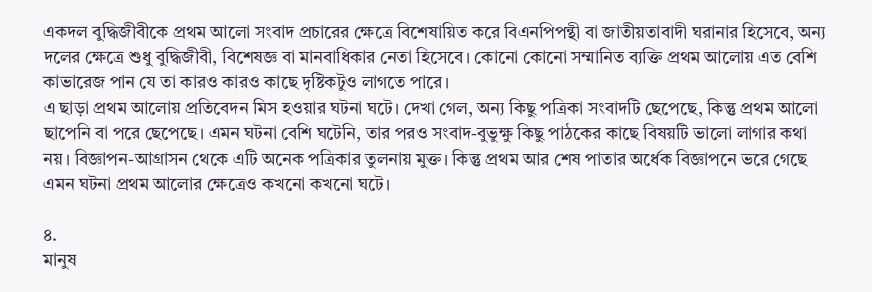একদল বুদ্ধিজীবীকে প্রথম আলো সংবাদ প্রচারের ক্ষেত্রে বিশেষায়িত করে বিএনপিপন্থী বা জাতীয়তাবাদী ঘরানার হিসেবে, অন্য দলের ক্ষেত্রে শুধু বুদ্ধিজীবী, বিশেষজ্ঞ বা মানবাধিকার নেতা হিসেবে। কোনো কোনো সম্মানিত ব্যক্তি প্রথম আলোয় এত বেশি কাভারেজ পান যে তা কারও কারও কাছে দৃষ্টিকটুও লাগতে পারে।
এ ছাড়া প্রথম আলোয় প্রতিবেদন মিস হওয়ার ঘটনা ঘটে। দেখা গেল, অন্য কিছু পত্রিকা সংবাদটি ছেপেছে, কিন্তু প্রথম আলো ছাপেনি বা পরে ছেপেছে। এমন ঘটনা বেশি ঘটেনি, তার পরও সংবাদ-বুভুক্ষু কিছু পাঠকের কাছে বিষয়টি ভালো লাগার কথা নয়। বিজ্ঞাপন-আগ্রাসন থেকে এটি অনেক পত্রিকার তুলনায় মুক্ত। কিন্তু প্রথম আর শেষ পাতার অর্ধেক বিজ্ঞাপনে ভরে গেছে এমন ঘটনা প্রথম আলোর ক্ষেত্রেও কখনো কখনো ঘটে।

৪.
মানুষ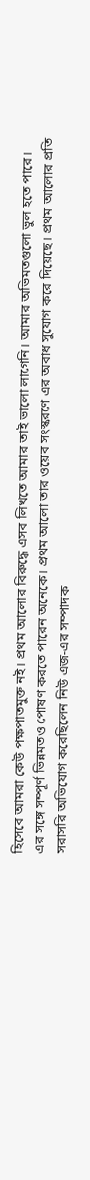হিসেবে আমরা কেউ পক্ষপাতমুক্ত নই। প্রথম আলোর বিরুদ্ধে এসব লিখতে আমার তাই ভালো লাগেনি। আমার অভিমতগুলো ভুল হতে পারে। এর সঙ্গে সম্পূর্ণ ভিন্নমতও পোষণ করতে পারেন অনেকে। প্রথম আলো তার ওয়েব সংস্করণে এর অবাধ সুযোগ করে দিয়েছে। প্রথম আলোর প্রতি সরাসরি অভিযোগ করেছিলেন নিউ এজ-এর সম্পাদক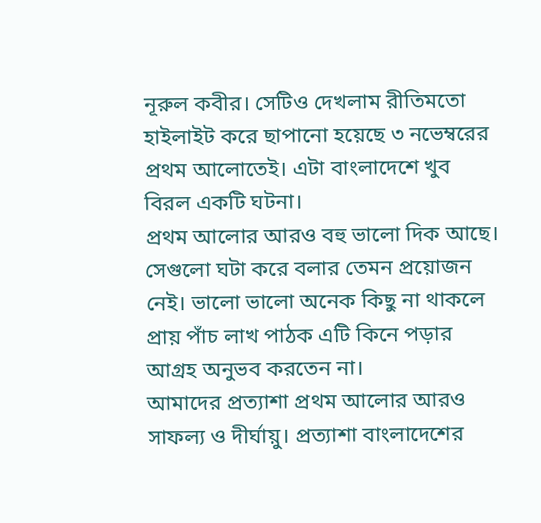নূরুল কবীর। সেটিও দেখলাম রীতিমতো হাইলাইট করে ছাপানো হয়েছে ৩ নভেম্বরের প্রথম আলোতেই। এটা বাংলাদেশে খুব বিরল একটি ঘটনা।
প্রথম আলোর আরও বহু ভালো দিক আছে। সেগুলো ঘটা করে বলার তেমন প্রয়োজন নেই। ভালো ভালো অনেক কিছু না থাকলে প্রায় পাঁচ লাখ পাঠক এটি কিনে পড়ার আগ্রহ অনুভব করতেন না।
আমাদের প্রত্যাশা প্রথম আলোর আরও সাফল্য ও দীর্ঘায়ু। প্রত্যাশা বাংলাদেশের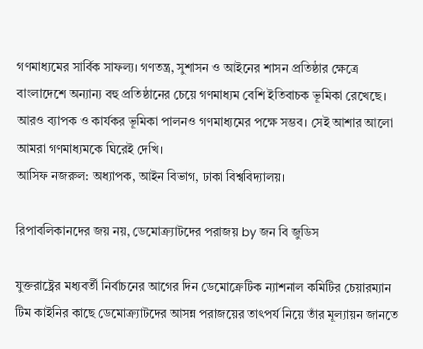গণমাধ্যমের সার্বিক সাফল্য। গণতন্ত্র, সুশাসন ও আইনের শাসন প্রতিষ্ঠার ক্ষেত্রে বাংলাদেশে অন্যান্য বহু প্রতিষ্ঠানের চেয়ে গণমাধ্যম বেশি ইতিবাচক ভূমিকা রেখেছে। আরও ব্যাপক ও কার্যকর ভূমিকা পালনও গণমাধ্যমের পক্ষে সম্ভব। সেই আশার আলো আমরা গণমাধ্যমকে ঘিরেই দেখি।
আসিফ নজরুল: অধ্যাপক, আইন বিভাগ, ঢাকা বিশ্ববিদ্যালয়।

রিপাবলিকানদের জয় নয়, ডেমোক্র্যাটদের পরাজয় by জন বি জুডিস

যুক্তরাষ্ট্রের মধ্যবর্তী নির্বাচনের আগের দিন ডেমোক্রেটিক ন্যাশনাল কমিটির চেয়ারম্যান টিম কাইনির কাছে ডেমোক্র্যাটদের আসন্ন পরাজয়ের তাৎপর্য নিয়ে তাঁর মূল্যায়ন জানতে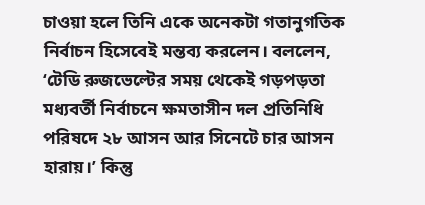চাওয়া হলে তিনি একে অনেকটা গতানুগতিক নির্বাচন হিসেবেই মন্তব্য করলেন। বললেন, ‘টেডি রুজভেল্টের সময় থেকেই গড়পড়তা মধ্যবর্তী নির্বাচনে ক্ষমতাসীন দল প্রতিনিধি পরিষদে ২৮ আসন আর সিনেটে চার আসন হারায়।’ কিন্তু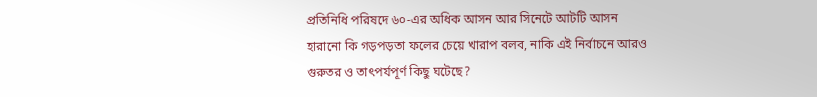প্রতিনিধি পরিষদে ৬০-এর অধিক আসন আর সিনেটে আটটি আসন হারানো কি গড়পড়তা ফলের চেয়ে খারাপ বলব, নাকি এই নির্বাচনে আরও গুরুতর ও তাৎপর্যপূর্ণ কিছু ঘটেছে?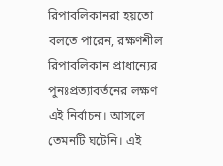রিপাবলিকানরা হয়তো বলতে পারেন, রক্ষণশীল রিপাবলিকান প্রাধান্যের পুনঃপ্রত্যাবর্তনের লক্ষণ এই নির্বাচন। আসলে তেমনটি ঘটেনি। এই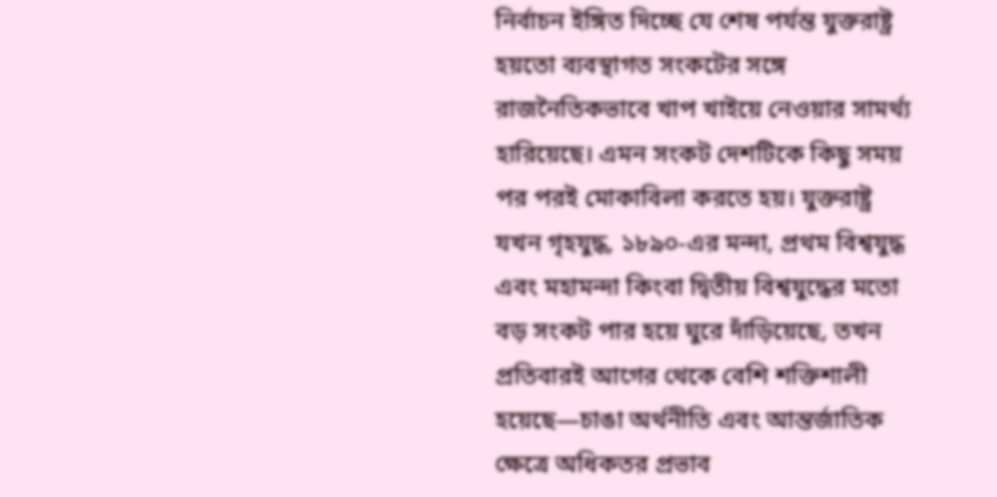নির্বাচন ইঙ্গিত দিচ্ছে যে শেষ পর্যন্ত যুক্তরাষ্ট্র হয়তো ব্যবস্থাগত সংকটের সঙ্গে রাজনৈতিকভাবে খাপ খাইয়ে নেওয়ার সামর্থ্য হারিয়েছে। এমন সংকট দেশটিকে কিছু সময় পর পরই মোকাবিলা করতে হয়। যুক্তরাষ্ট্র যখন গৃহযুদ্ধ, ১৮৯০-এর মন্দা, প্রথম বিশ্বযুদ্ধ এবং মহামন্দা কিংবা দ্বিতীয় বিশ্বযুদ্ধের মতো বড় সংকট পার হয়ে ঘুরে দাঁড়িয়েছে, তখন প্রতিবারই আগের থেকে বেশি শক্তিশালী হয়েছে—চাঙা অর্থনীতি এবং আন্তর্জাতিক ক্ষেত্রে অধিকতর প্রভাব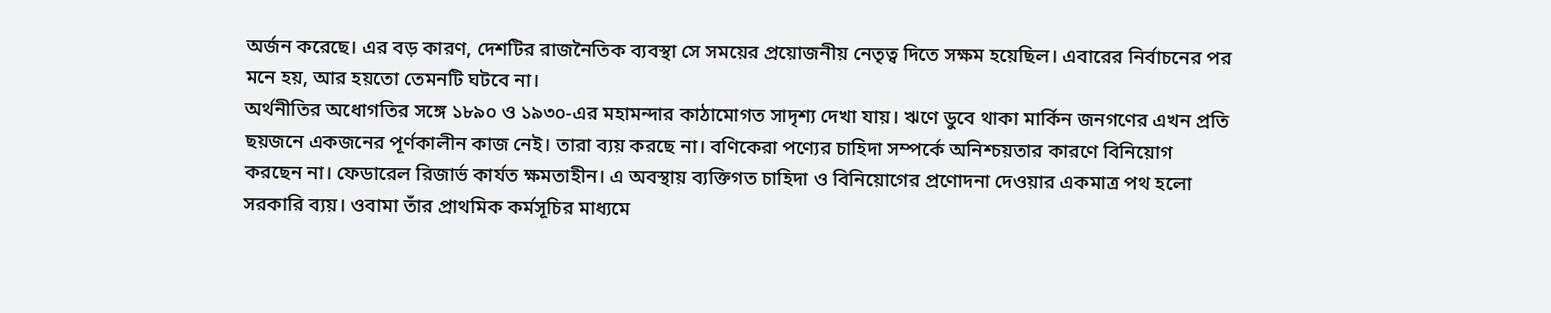অর্জন করেছে। এর বড় কারণ, দেশটির রাজনৈতিক ব্যবস্থা সে সময়ের প্রয়োজনীয় নেতৃত্ব দিতে সক্ষম হয়েছিল। এবারের নির্বাচনের পর মনে হয়, আর হয়তো তেমনটি ঘটবে না।
অর্থনীতির অধোগতির সঙ্গে ১৮৯০ ও ১৯৩০-এর মহামন্দার কাঠামোগত সাদৃশ্য দেখা যায়। ঋণে ডুবে থাকা মার্কিন জনগণের এখন প্রতি ছয়জনে একজনের পূর্ণকালীন কাজ নেই। তারা ব্যয় করছে না। বণিকেরা পণ্যের চাহিদা সম্পর্কে অনিশ্চয়তার কারণে বিনিয়োগ করছেন না। ফেডারেল রিজার্ভ কার্যত ক্ষমতাহীন। এ অবস্থায় ব্যক্তিগত চাহিদা ও বিনিয়োগের প্রণোদনা দেওয়ার একমাত্র পথ হলো সরকারি ব্যয়। ওবামা তাঁর প্রাথমিক কর্মসূচির মাধ্যমে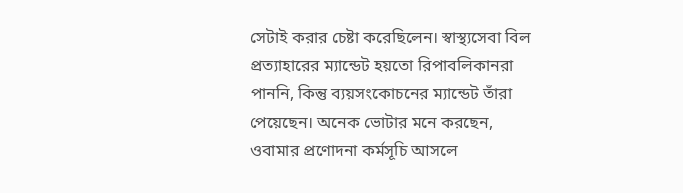সেটাই করার চেষ্টা করেছিলেন। স্বাস্থ্যসেবা বিল প্রত্যাহারের ম্যান্ডেট হয়তো রিপাবলিকানরা পাননি, কিন্তু ব্যয়সংকোচনের ম্যান্ডেট তাঁরা পেয়েছেন। অনেক ভোটার মনে করছেন, ওবামার প্রণোদনা কর্মসূচি আসলে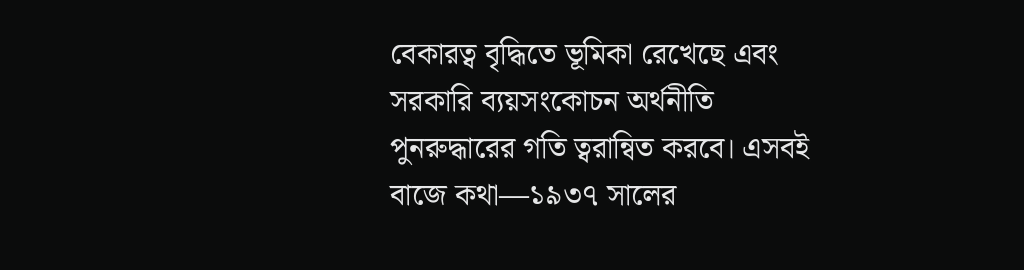বেকারত্ব বৃদ্ধিতে ভূমিকা রেখেছে এবং সরকারি ব্যয়সংকোচন অর্থনীতি পুনরুদ্ধারের গতি ত্বরান্বিত করবে। এসবই বাজে কথা—১৯৩৭ সালের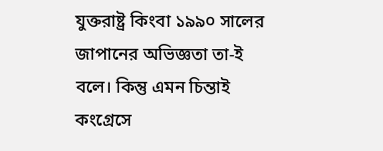যুক্তরাষ্ট্র কিংবা ১৯৯০ সালের জাপানের অভিজ্ঞতা তা-ই বলে। কিন্তু এমন চিন্তাই কংগ্রেসে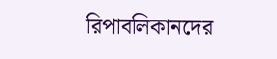রিপাবলিকানদের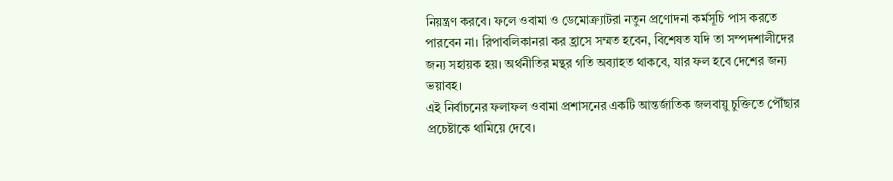নিয়ন্ত্রণ করবে। ফলে ওবামা ও ডেমোক্র্যাটরা নতুন প্রণোদনা কর্মসূচি পাস করতে পারবেন না। রিপাবলিকানরা কর হ্রাসে সম্মত হবেন, বিশেষত যদি তা সম্পদশালীদের জন্য সহায়ক হয়। অর্থনীতির মন্থর গতি অব্যাহত থাকবে, যার ফল হবে দেশের জন্য ভয়াবহ।
এই নির্বাচনের ফলাফল ওবামা প্রশাসনের একটি আন্তর্জাতিক জলবায়ু চুক্তিতে পৌঁছার প্রচেষ্টাকে থামিয়ে দেবে।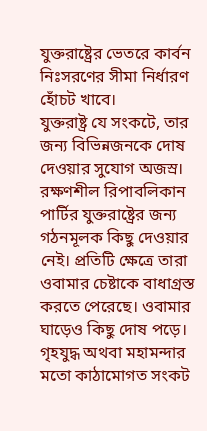যুক্তরাষ্ট্রের ভেতরে কার্বন নিঃসরণের সীমা নির্ধারণ হোঁচট খাবে।
যুক্তরাষ্ট্র যে সংকটে, তার জন্য বিভিন্নজনকে দোষ দেওয়ার সুযোগ অজস্র। রক্ষণশীল রিপাবলিকান পার্টির যুক্তরাষ্ট্রের জন্য গঠনমূলক কিছু দেওয়ার নেই। প্রতিটি ক্ষেত্রে তারা ওবামার চেষ্টাকে বাধাগ্রস্ত করতে পেরেছে। ওবামার ঘাড়েও কিছু দোষ পড়ে। গৃহযুদ্ধ অথবা মহামন্দার মতো কাঠামোগত সংকট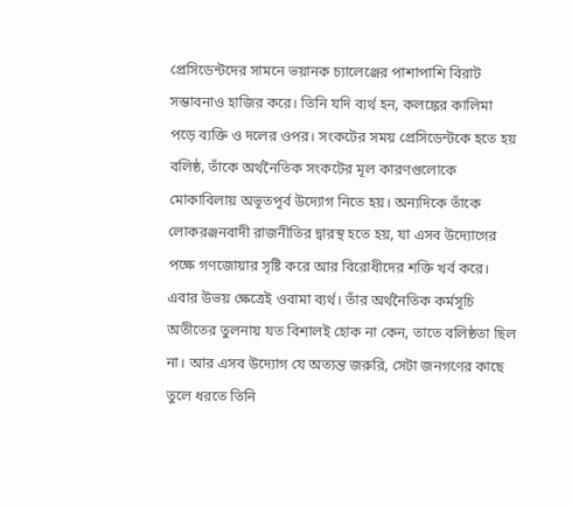প্রেসিডেন্টদের সামনে ভয়ানক চ্যালেঞ্জের পাশাপাশি বিরাট সম্ভাবনাও হাজির করে। তিনি যদি ব্যর্থ হন, কলঙ্কের কালিমা পড়ে ব্যক্তি ও দলের ওপর। সংকটের সময় প্রেসিডেন্টকে হতে হয় বলিষ্ঠ, তাঁকে অর্থনৈতিক সংকটের মূল কারণগুলোকে মোকাবিলায় অভূতপূর্ব উদ্যোগ নিতে হয়। অন্যদিকে তাঁকে লোকরঞ্জনবাদী রাজনীতির দ্বারস্থ হতে হয়, যা এসব উদ্যোগের পক্ষে গণজোয়ার সৃষ্টি করে আর বিরোধীদের শক্তি খর্ব করে। এবার উভয় ক্ষেত্রেই ওবামা ব্যর্থ। তাঁর অর্থনৈতিক কর্মসূচি অতীতের তুলনায় যত বিশালই হোক না কেন, তাতে বলিষ্ঠতা ছিল না। আর এসব উদ্যোগ যে অত্যন্ত জরুরি, সেটা জনগণের কাছে তুলে ধরতে তিনি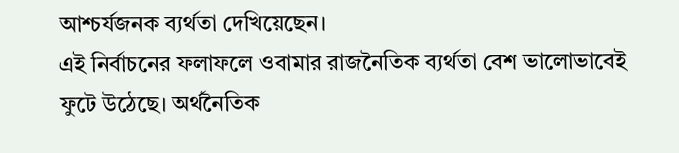আশ্চর্যজনক ব্যর্থতা দেখিয়েছেন।
এই নির্বাচনের ফলাফলে ওবামার রাজনৈতিক ব্যর্থতা বেশ ভালোভাবেই ফুটে উঠেছে। অর্থনৈতিক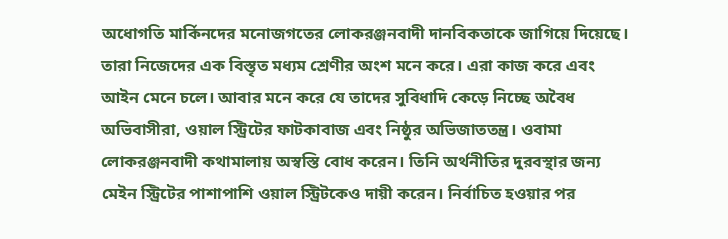অধোগতি মার্কিনদের মনোজগতের লোকরঞ্জনবাদী দানবিকতাকে জাগিয়ে দিয়েছে। তারা নিজেদের এক বিস্তৃত মধ্যম শ্রেণীর অংশ মনে করে। এরা কাজ করে এবং আইন মেনে চলে। আবার মনে করে যে তাদের সুবিধাদি কেড়ে নিচ্ছে অবৈধ অভিবাসীরা, ওয়াল স্ট্রিটের ফাটকাবাজ এবং নিষ্ঠুর অভিজাততন্ত্র। ওবামা লোকরঞ্জনবাদী কথামালায় অস্বস্তি বোধ করেন। তিনি অর্থনীতির দুরবস্থার জন্য মেইন স্ট্রিটের পাশাপাশি ওয়াল স্ট্রিটকেও দায়ী করেন। নির্বাচিত হওয়ার পর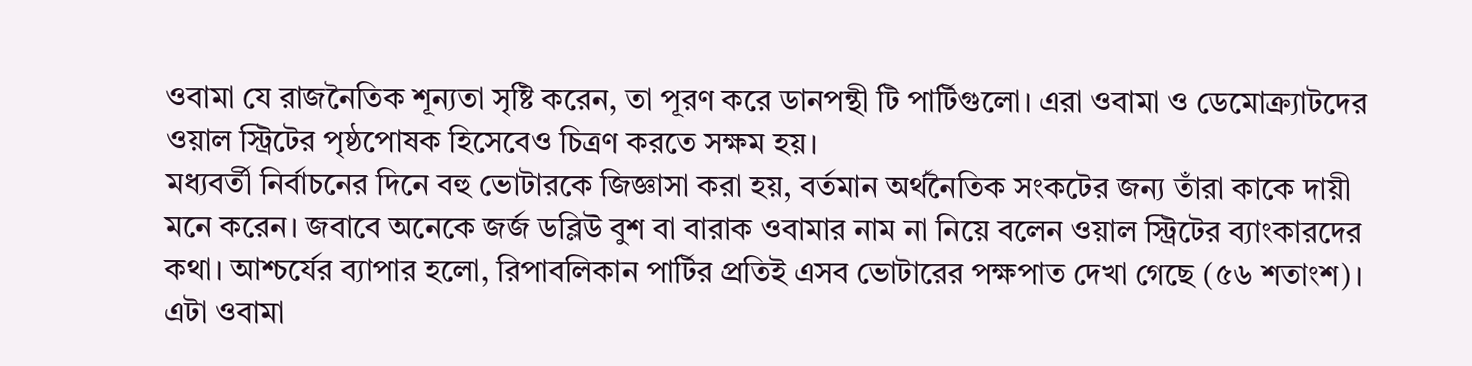ওবামা যে রাজনৈতিক শূন্যতা সৃষ্টি করেন, তা পূরণ করে ডানপন্থী টি পার্টিগুলো। এরা ওবামা ও ডেমোক্র্যাটদের ওয়াল স্ট্রিটের পৃষ্ঠপোষক হিসেবেও চিত্রণ করতে সক্ষম হয়।
মধ্যবর্তী নির্বাচনের দিনে বহু ভোটারকে জিজ্ঞাসা করা হয়, বর্তমান অর্থনৈতিক সংকটের জন্য তাঁরা কাকে দায়ী মনে করেন। জবাবে অনেকে জর্জ ডব্লিউ বুশ বা বারাক ওবামার নাম না নিয়ে বলেন ওয়াল স্ট্রিটের ব্যাংকারদের কথা। আশ্চর্যের ব্যাপার হলো, রিপাবলিকান পার্টির প্রতিই এসব ভোটারের পক্ষপাত দেখা গেছে (৫৬ শতাংশ)। এটা ওবামা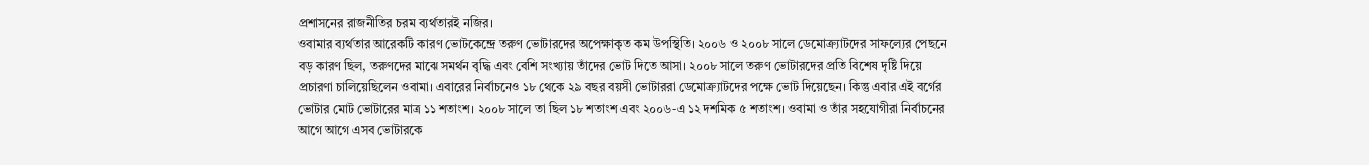প্রশাসনের রাজনীতির চরম ব্যর্থতারই নজির।
ওবামার ব্যর্থতার আরেকটি কারণ ভোটকেন্দ্রে তরুণ ভোটারদের অপেক্ষাকৃত কম উপস্থিতি। ২০০৬ ও ২০০৮ সালে ডেমোক্র্যাটদের সাফল্যের পেছনে বড় কারণ ছিল, তরুণদের মাঝে সমর্থন বৃদ্ধি এবং বেশি সংখ্যায় তাঁদের ভোট দিতে আসা। ২০০৮ সালে তরুণ ভোটারদের প্রতি বিশেষ দৃষ্টি দিয়ে প্রচারণা চালিয়েছিলেন ওবামা। এবারের নির্বাচনেও ১৮ থেকে ২৯ বছর বয়সী ভোটাররা ডেমোক্র্যাটদের পক্ষে ভোট দিয়েছেন। কিন্তু এবার এই বর্গের ভোটার মোট ভোটারের মাত্র ১১ শতাংশ। ২০০৮ সালে তা ছিল ১৮ শতাংশ এবং ২০০৬-এ ১২ দশমিক ৫ শতাংশ। ওবামা ও তাঁর সহযোগীরা নির্বাচনের আগে আগে এসব ভোটারকে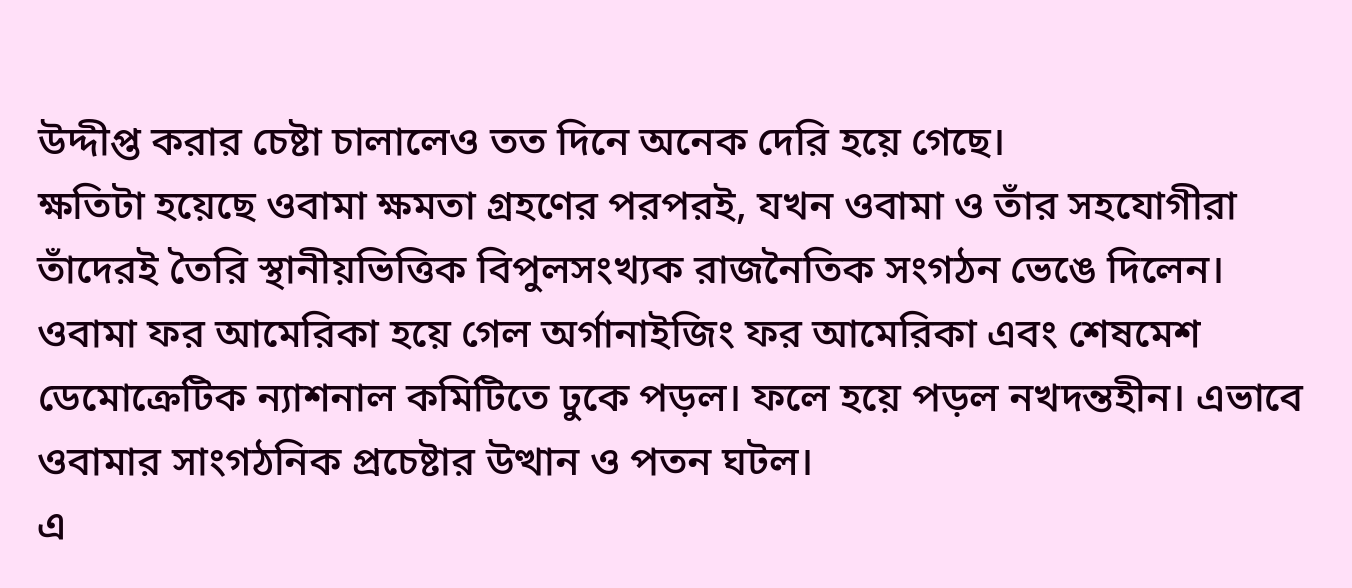উদ্দীপ্ত করার চেষ্টা চালালেও তত দিনে অনেক দেরি হয়ে গেছে।
ক্ষতিটা হয়েছে ওবামা ক্ষমতা গ্রহণের পরপরই, যখন ওবামা ও তাঁর সহযোগীরা তাঁদেরই তৈরি স্থানীয়ভিত্তিক বিপুলসংখ্যক রাজনৈতিক সংগঠন ভেঙে দিলেন। ওবামা ফর আমেরিকা হয়ে গেল অর্গানাইজিং ফর আমেরিকা এবং শেষমেশ ডেমোক্রেটিক ন্যাশনাল কমিটিতে ঢুকে পড়ল। ফলে হয়ে পড়ল নখদন্তহীন। এভাবে ওবামার সাংগঠনিক প্রচেষ্টার উত্থান ও পতন ঘটল।
এ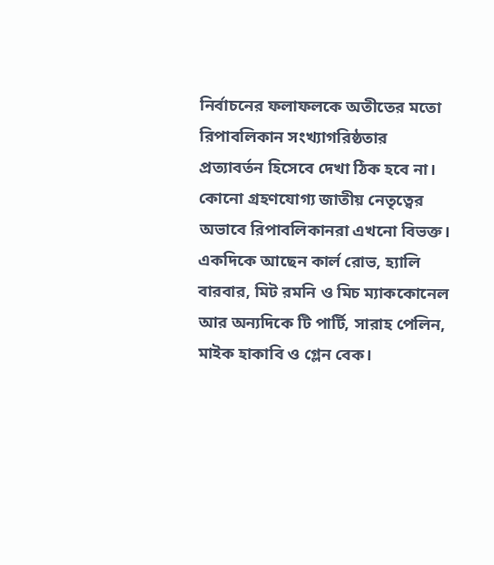নির্বাচনের ফলাফলকে অতীতের মতো রিপাবলিকান সংখ্যাগরিষ্ঠতার প্রত্যাবর্তন হিসেবে দেখা ঠিক হবে না। কোনো গ্রহণযোগ্য জাতীয় নেতৃত্বের অভাবে রিপাবলিকানরা এখনো বিভক্ত। একদিকে আছেন কার্ল রোভ, হ্যালি বারবার, মিট রমনি ও মিচ ম্যাককোনেল আর অন্যদিকে টি পার্টি, সারাহ পেলিন, মাইক হাকাবি ও গ্লেন বেক।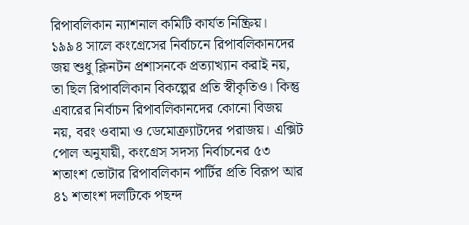রিপাবলিকান ন্যাশনাল কমিটি কার্যত নিষ্ক্রিয়।
১৯৯৪ সালে কংগ্রেসের নির্বাচনে রিপাবলিকানদের জয় শুধু ক্লিনটন প্রশাসনকে প্রত্যাখ্যান করাই নয়, তা ছিল রিপাবলিকান বিকল্পের প্রতি স্বীকৃতিও। কিন্তু এবারের নির্বাচন রিপাবলিকানদের কোনো বিজয় নয়, বরং ওবামা ও ডেমোক্র্যাটদের পরাজয়। এক্সিট পোল অনুযায়ী, কংগ্রেস সদস্য নির্বাচনের ৫৩ শতাংশ ভোটার রিপাবলিকান পার্টির প্রতি বিরূপ আর ৪১ শতাংশ দলটিকে পছন্দ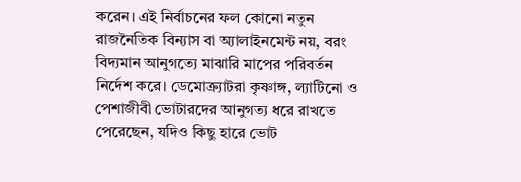করেন। এই নির্বাচনের ফল কোনো নতুন রাজনৈতিক বিন্যাস বা অ্যালাইনমেন্ট নয়, বরং বিদ্যমান আনুগত্যে মাঝারি মাপের পরিবর্তন নির্দেশ করে। ডেমোক্র্যাটরা কৃষ্ণাঙ্গ, ল্যাটিনো ও পেশাজীবী ভোটারদের আনুগত্য ধরে রাখতে পেরেছেন, যদিও কিছু হারে ভোট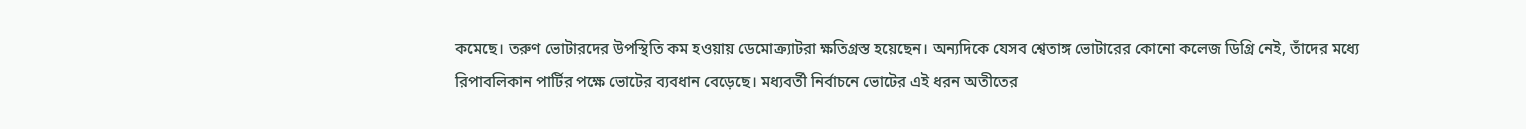কমেছে। তরুণ ভোটারদের উপস্থিতি কম হওয়ায় ডেমোক্র্যাটরা ক্ষতিগ্রস্ত হয়েছেন। অন্যদিকে যেসব শ্বেতাঙ্গ ভোটারের কোনো কলেজ ডিগ্রি নেই, তাঁদের মধ্যে রিপাবলিকান পার্টির পক্ষে ভোটের ব্যবধান বেড়েছে। মধ্যবর্তী নির্বাচনে ভোটের এই ধরন অতীতের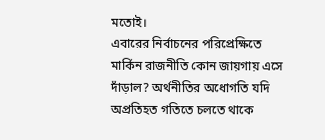মতোই।
এবারের নির্বাচনের পরিপ্রেক্ষিতে মার্কিন রাজনীতি কোন জায়গায় এসে দাঁড়াল? অর্থনীতির অধোগতি যদি অপ্রতিহত গতিতে চলতে থাকে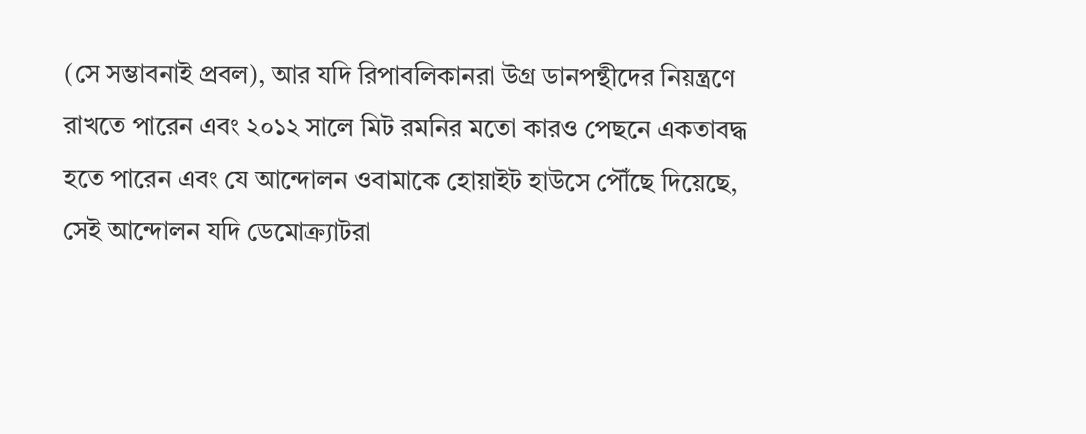(সে সম্ভাবনাই প্রবল), আর যদি রিপাবলিকানরা উগ্র ডানপন্থীদের নিয়ন্ত্রণে রাখতে পারেন এবং ২০১২ সালে মিট রমনির মতো কারও পেছনে একতাবদ্ধ হতে পারেন এবং যে আন্দোলন ওবামাকে হোয়াইট হাউসে পৌঁছে দিয়েছে, সেই আন্দোলন যদি ডেমোক্র্যাটরা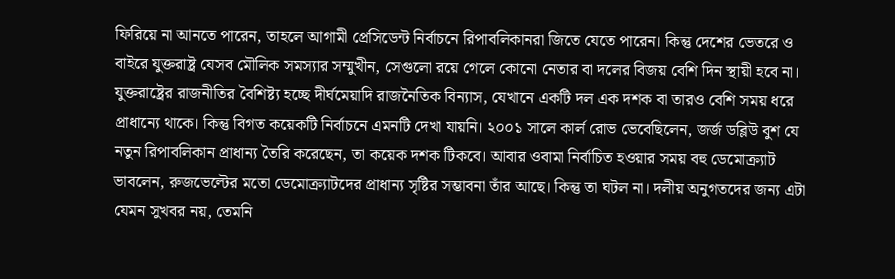ফিরিয়ে না আনতে পারেন, তাহলে আগামী প্রেসিডেন্ট নির্বাচনে রিপাবলিকানরা জিতে যেতে পারেন। কিন্তু দেশের ভেতরে ও বাইরে যুক্তরাষ্ট্র যেসব মৌলিক সমস্যার সম্মুখীন, সেগুলো রয়ে গেলে কোনো নেতার বা দলের বিজয় বেশি দিন স্থায়ী হবে না।
যুক্তরাষ্ট্রের রাজনীতির বৈশিষ্ট্য হচ্ছে দীর্ঘমেয়াদি রাজনৈতিক বিন্যাস, যেখানে একটি দল এক দশক বা তারও বেশি সময় ধরে প্রাধান্যে থাকে। কিন্তু বিগত কয়েকটি নির্বাচনে এমনটি দেখা যায়নি। ২০০১ সালে কার্ল রোভ ভেবেছিলেন, জর্জ ডব্লিউ বুশ যে নতুন রিপাবলিকান প্রাধান্য তৈরি করেছেন, তা কয়েক দশক টিকবে। আবার ওবামা নির্বাচিত হওয়ার সময় বহু ডেমোক্র্যাট ভাবলেন, রুজভেল্টের মতো ডেমোক্র্যাটদের প্রাধান্য সৃষ্টির সম্ভাবনা তাঁর আছে। কিন্তু তা ঘটল না। দলীয় অনুগতদের জন্য এটা যেমন সুখবর নয়, তেমনি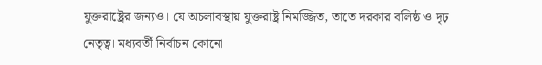যুক্তরাষ্ট্রের জন্যও। যে অচলাবস্থায় যুক্তরাষ্ট্র নিমজ্জিত, তাতে দরকার বলিষ্ঠ ও দৃঢ় নেতৃত্ব। মধ্যবর্তী নির্বাচন কোনো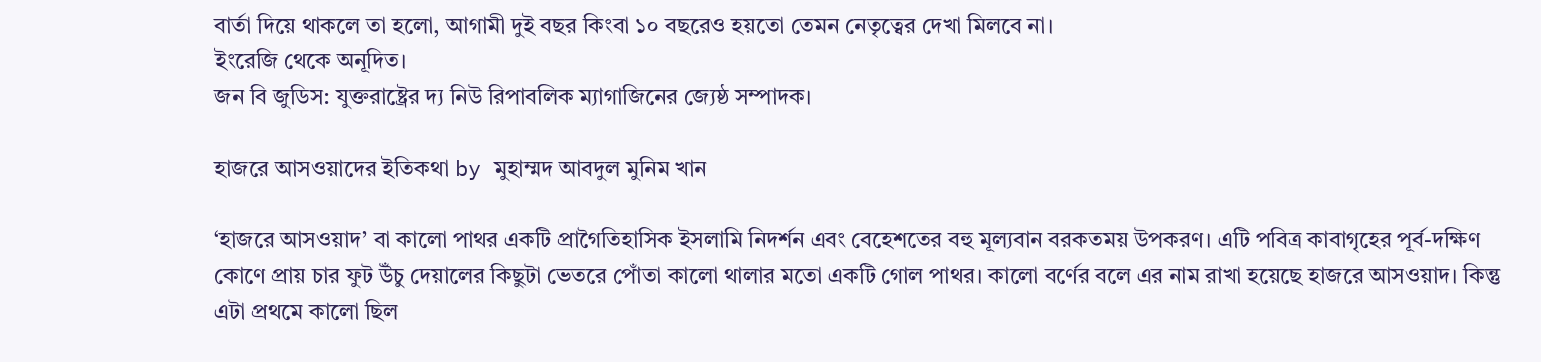বার্তা দিয়ে থাকলে তা হলো, আগামী দুই বছর কিংবা ১০ বছরেও হয়তো তেমন নেতৃত্বের দেখা মিলবে না।
ইংরেজি থেকে অনূদিত।
জন বি জুডিস: যুক্তরাষ্ট্রের দ্য নিউ রিপাবলিক ম্যাগাজিনের জ্যেষ্ঠ সম্পাদক।

হাজরে আসওয়াদের ইতিকথা by মুহাম্মদ আবদুল মুনিম খান

‘হাজরে আসওয়াদ’ বা কালো পাথর একটি প্রাগৈতিহাসিক ইসলামি নিদর্শন এবং বেহেশতের বহু মূল্যবান বরকতময় উপকরণ। এটি পবিত্র কাবাগৃহের পূর্ব-দক্ষিণ কোণে প্রায় চার ফুট উঁচু দেয়ালের কিছুটা ভেতরে পোঁতা কালো থালার মতো একটি গোল পাথর। কালো বর্ণের বলে এর নাম রাখা হয়েছে হাজরে আসওয়াদ। কিন্তু এটা প্রথমে কালো ছিল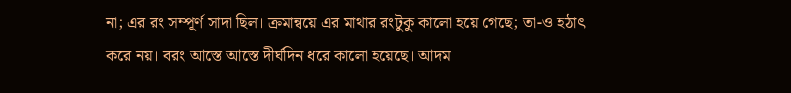না; এর রং সম্পূর্ণ সাদা ছিল। ক্রমান্বয়ে এর মাথার রংটুকু কালো হয়ে গেছে; তা-ও হঠাৎ করে নয়। বরং আস্তে আস্তে দীর্ঘদিন ধরে কালো হয়েছে। আদম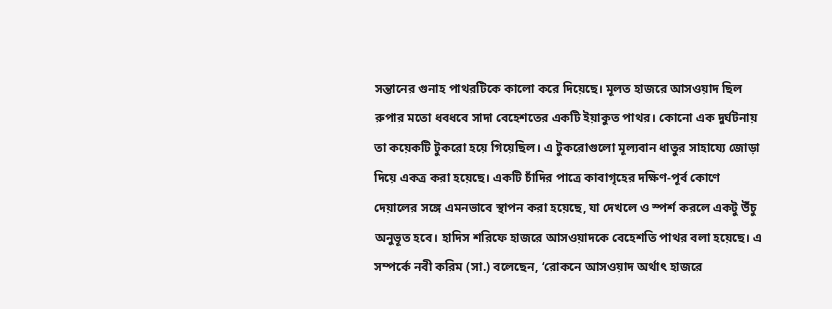সন্তানের গুনাহ পাথরটিকে কালো করে দিয়েছে। মূলত হাজরে আসওয়াদ ছিল রুপার মতো ধবধবে সাদা বেহেশতের একটি ইয়াকুত পাথর। কোনো এক দুর্ঘটনায় তা কয়েকটি টুকরো হয়ে গিয়েছিল। এ টুকরোগুলো মূল্যবান ধাতুর সাহায্যে জোড়া দিয়ে একত্র করা হয়েছে। একটি চাঁদির পাত্রে কাবাগৃহের দক্ষিণ-পূর্ব কোণে দেয়ালের সঙ্গে এমনভাবে স্থাপন করা হয়েছে, যা দেখলে ও স্পর্শ করলে একটু উঁচু অনুভূত হবে। হাদিস শরিফে হাজরে আসওয়াদকে বেহেশতি পাথর বলা হয়েছে। এ সম্পর্কে নবী করিম (সা.) বলেছেন, ‘রোকনে আসওয়াদ অর্থাৎ হাজরে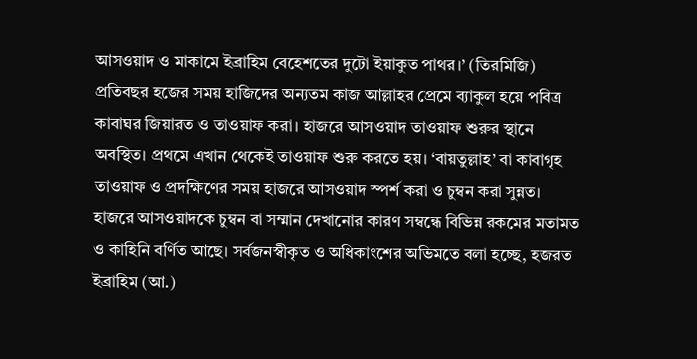আসওয়াদ ও মাকামে ইব্রাহিম বেহেশতের দুটো ইয়াকুত পাথর।’ (তিরমিজি)
প্রতিবছর হজের সময় হাজিদের অন্যতম কাজ আল্লাহর প্রেমে ব্যাকুল হয়ে পবিত্র কাবাঘর জিয়ারত ও তাওয়াফ করা। হাজরে আসওয়াদ তাওয়াফ শুরুর স্থানে অবস্থিত। প্রথমে এখান থেকেই তাওয়াফ শুরু করতে হয়। ‘বায়তুল্লাহ’ বা কাবাগৃহ তাওয়াফ ও প্রদক্ষিণের সময় হাজরে আসওয়াদ স্পর্শ করা ও চুম্বন করা সুন্নত। হাজরে আসওয়াদকে চুম্বন বা সম্মান দেখানোর কারণ সম্বন্ধে বিভিন্ন রকমের মতামত ও কাহিনি বর্ণিত আছে। সর্বজনস্বীকৃত ও অধিকাংশের অভিমতে বলা হচ্ছে, হজরত ইব্রাহিম (আ.)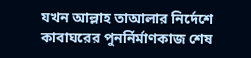যখন আল্লাহ তাআলার নির্দেশে কাবাঘরের পুনর্নির্মাণকাজ শেষ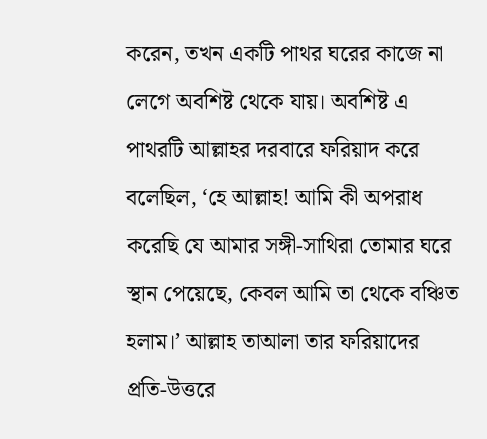করেন, তখন একটি পাথর ঘরের কাজে না লেগে অবশিষ্ট থেকে যায়। অবশিষ্ট এ পাথরটি আল্লাহর দরবারে ফরিয়াদ করে বলেছিল, ‘হে আল্লাহ! আমি কী অপরাধ করেছি যে আমার সঙ্গী-সাথিরা তোমার ঘরে স্থান পেয়েছে, কেবল আমি তা থেকে বঞ্চিত হলাম।’ আল্লাহ তাআলা তার ফরিয়াদের প্রতি-উত্তরে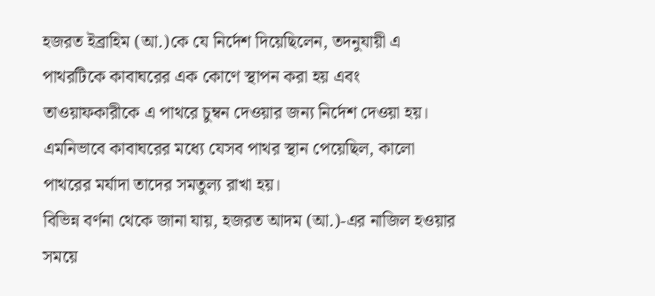হজরত ইব্রাহিম (আ.)কে যে নির্দেশ দিয়েছিলেন, তদনুযায়ী এ পাথরটিকে কাবাঘরের এক কোণে স্থাপন করা হয় এবং তাওয়াফকারীকে এ পাথরে চুম্বন দেওয়ার জন্য নির্দেশ দেওয়া হয়। এমনিভাবে কাবাঘরের মধ্যে যেসব পাথর স্থান পেয়েছিল, কালো পাথরের মর্যাদা তাদের সমতুল্য রাখা হয়।
বিভিন্ন বর্ণনা থেকে জানা যায়, হজরত আদম (আ.)-এর নাজিল হওয়ার সময়ে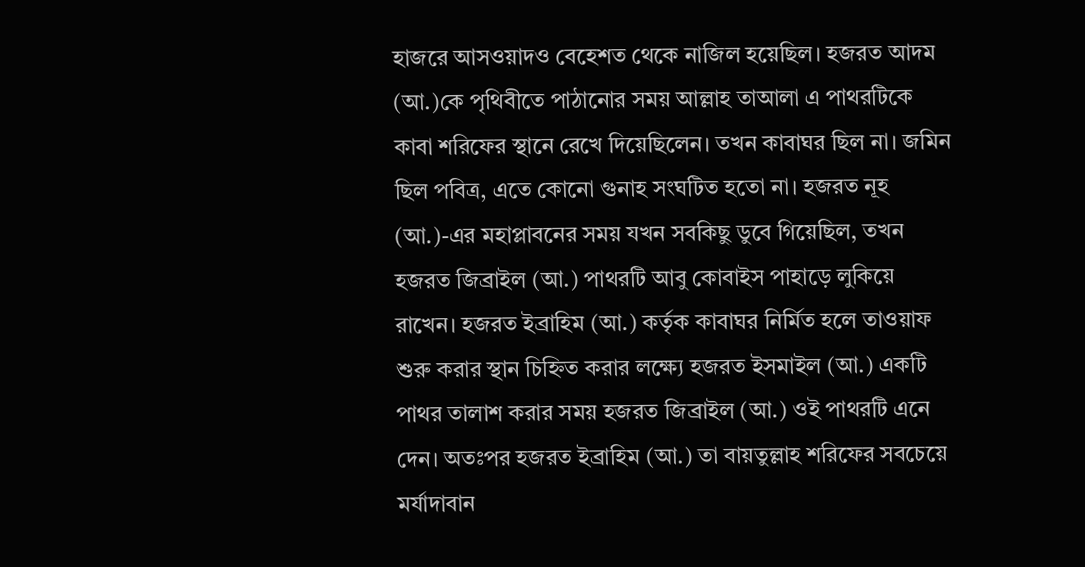হাজরে আসওয়াদও বেহেশত থেকে নাজিল হয়েছিল। হজরত আদম (আ.)কে পৃথিবীতে পাঠানোর সময় আল্লাহ তাআলা এ পাথরটিকে কাবা শরিফের স্থানে রেখে দিয়েছিলেন। তখন কাবাঘর ছিল না। জমিন ছিল পবিত্র, এতে কোনো গুনাহ সংঘটিত হতো না। হজরত নূহ (আ.)-এর মহাপ্লাবনের সময় যখন সবকিছু ডুবে গিয়েছিল, তখন হজরত জিব্রাইল (আ.) পাথরটি আবু কোবাইস পাহাড়ে লুকিয়ে রাখেন। হজরত ইব্রাহিম (আ.) কর্তৃক কাবাঘর নির্মিত হলে তাওয়াফ শুরু করার স্থান চিহ্নিত করার লক্ষ্যে হজরত ইসমাইল (আ.) একটি পাথর তালাশ করার সময় হজরত জিব্রাইল (আ.) ওই পাথরটি এনে দেন। অতঃপর হজরত ইব্রাহিম (আ.) তা বায়তুল্লাহ শরিফের সবচেয়ে মর্যাদাবান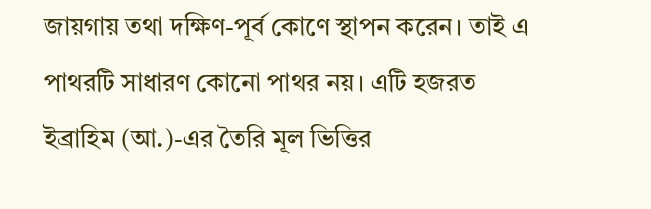জায়গায় তথা দক্ষিণ-পূর্ব কোণে স্থাপন করেন। তাই এ পাথরটি সাধারণ কোনো পাথর নয়। এটি হজরত ইব্রাহিম (আ.)-এর তৈরি মূল ভিত্তির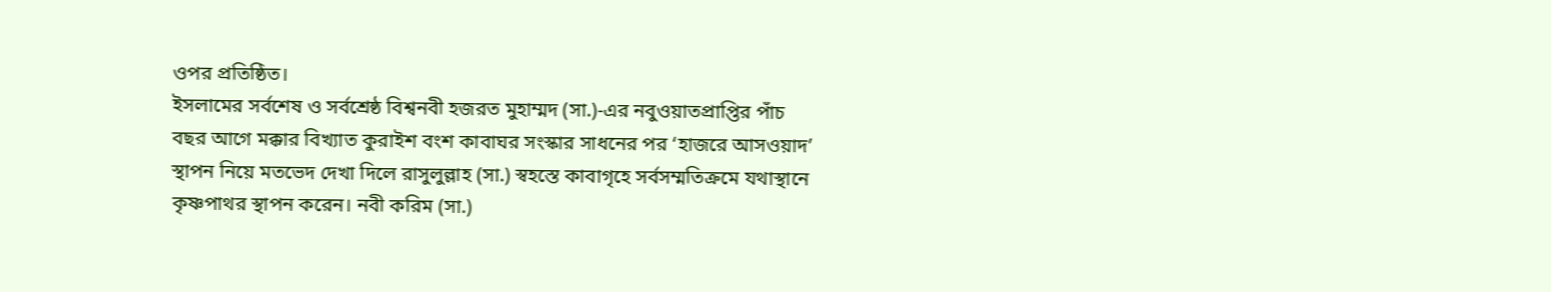ওপর প্রতিষ্ঠিত।
ইসলামের সর্বশেষ ও সর্বশ্রেষ্ঠ বিশ্বনবী হজরত মুহাম্মদ (সা.)-এর নবুওয়াতপ্রাপ্তির পাঁচ বছর আগে মক্কার বিখ্যাত কুরাইশ বংশ কাবাঘর সংস্কার সাধনের পর ‘হাজরে আসওয়াদ’ স্থাপন নিয়ে মতভেদ দেখা দিলে রাসুলুল্লাহ (সা.) স্বহস্তে কাবাগৃহে সর্বসম্মতিক্রমে যথাস্থানে কৃষ্ণপাথর স্থাপন করেন। নবী করিম (সা.)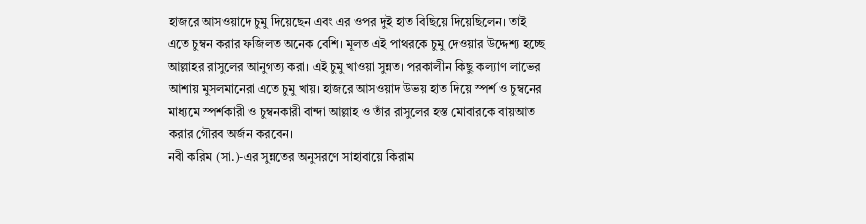হাজরে আসওয়াদে চুমু দিয়েছেন এবং এর ওপর দুই হাত বিছিয়ে দিয়েছিলেন। তাই এতে চুম্বন করার ফজিলত অনেক বেশি। মূলত এই পাথরকে চুমু দেওয়ার উদ্দেশ্য হচ্ছে আল্লাহর রাসুলের আনুগত্য করা। এই চুমু খাওয়া সুন্নত। পরকালীন কিছু কল্যাণ লাভের আশায় মুসলমানেরা এতে চুমু খায়। হাজরে আসওয়াদ উভয় হাত দিয়ে স্পর্শ ও চুম্বনের মাধ্যমে স্পর্শকারী ও চুম্বনকারী বান্দা আল্লাহ ও তাঁর রাসুলের হস্ত মোবারকে বায়আত করার গৌরব অর্জন করবেন।
নবী করিম (সা.)-এর সুন্নতের অনুসরণে সাহাবায়ে কিরাম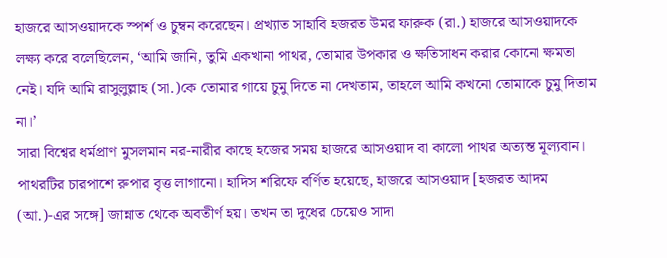হাজরে আসওয়াদকে স্পর্শ ও চুম্বন করেছেন। প্রখ্যাত সাহাবি হজরত উমর ফারুক (রা.) হাজরে আসওয়াদকে লক্ষ্য করে বলেছিলেন, ‘আমি জানি, তুমি একখানা পাথর, তোমার উপকার ও ক্ষতিসাধন করার কোনো ক্ষমতা নেই। যদি আমি রাসুলুল্লাহ (সা.)কে তোমার গায়ে চুমু দিতে না দেখতাম, তাহলে আমি কখনো তোমাকে চুমু দিতাম না।’
সারা বিশ্বের ধর্মপ্রাণ মুসলমান নর-নারীর কাছে হজের সময় হাজরে আসওয়াদ বা কালো পাথর অত্যন্ত মূল্যবান। পাথরটির চারপাশে রুপার বৃত্ত লাগানো। হাদিস শরিফে বর্ণিত হয়েছে, হাজরে আসওয়াদ [হজরত আদম (আ.)-এর সঙ্গে] জান্নাত থেকে অবতীর্ণ হয়। তখন তা দুধের চেয়েও সাদা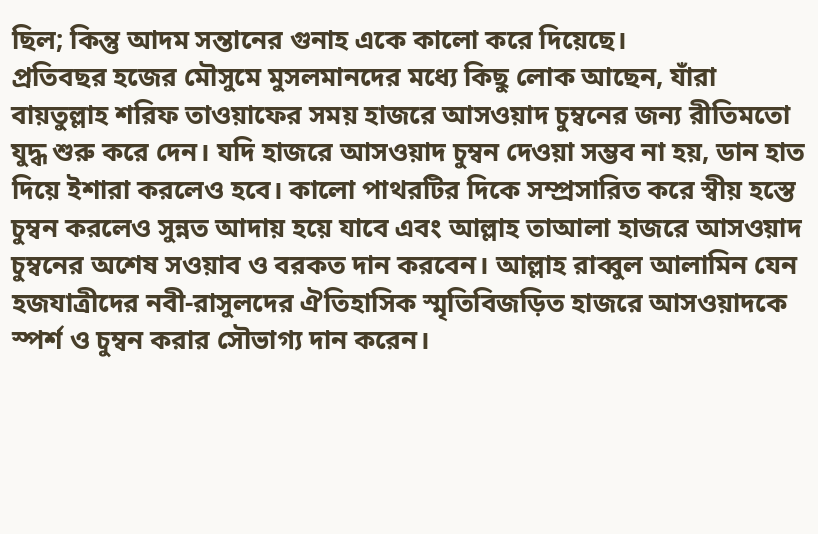ছিল; কিন্তু আদম সন্তানের গুনাহ একে কালো করে দিয়েছে।
প্রতিবছর হজের মৌসুমে মুসলমানদের মধ্যে কিছু লোক আছেন, যাঁরা বায়তুল্লাহ শরিফ তাওয়াফের সময় হাজরে আসওয়াদ চুম্বনের জন্য রীতিমতো যুদ্ধ শুরু করে দেন। যদি হাজরে আসওয়াদ চুম্বন দেওয়া সম্ভব না হয়, ডান হাত দিয়ে ইশারা করলেও হবে। কালো পাথরটির দিকে সম্প্রসারিত করে স্বীয় হস্তে চুম্বন করলেও সুন্নত আদায় হয়ে যাবে এবং আল্লাহ তাআলা হাজরে আসওয়াদ চুম্বনের অশেষ সওয়াব ও বরকত দান করবেন। আল্লাহ রাব্বুল আলামিন যেন হজযাত্রীদের নবী-রাসুলদের ঐতিহাসিক স্মৃতিবিজড়িত হাজরে আসওয়াদকে স্পর্শ ও চুম্বন করার সৌভাগ্য দান করেন।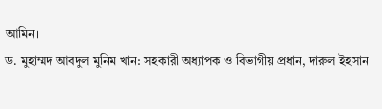আমিন।
ড. মুহাম্মদ আবদুল মুনিম খান: সহকারী অধ্যাপক ও বিভাগীয় প্রধান, দারুল ইহসান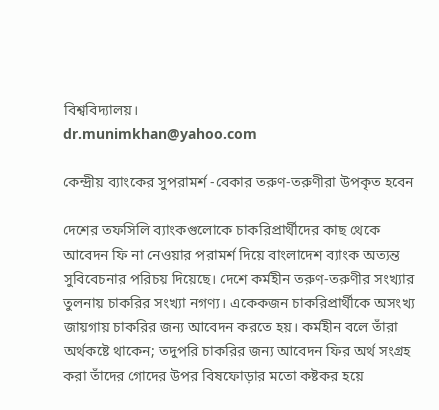বিশ্ববিদ্যালয়।
dr.munimkhan@yahoo.com

কেন্দ্রীয় ব্যাংকের সুপরামর্শ -বেকার তরুণ-তরুণীরা উপকৃত হবেন

দেশের তফসিলি ব্যাংকগুলোকে চাকরিপ্রার্থীদের কাছ থেকে আবেদন ফি না নেওয়ার পরামর্শ দিয়ে বাংলাদেশ ব্যাংক অত্যন্ত সুবিবেচনার পরিচয় দিয়েছে। দেশে কর্মহীন তরুণ-তরুণীর সংখ্যার তুলনায় চাকরির সংখ্যা নগণ্য। একেকজন চাকরিপ্রার্থীকে অসংখ্য জায়গায় চাকরির জন্য আবেদন করতে হয়। কর্মহীন বলে তাঁরা অর্থকষ্টে থাকেন; তদুপরি চাকরির জন্য আবেদন ফির অর্থ সংগ্রহ করা তাঁদের গোদের উপর বিষফোড়ার মতো কষ্টকর হয়ে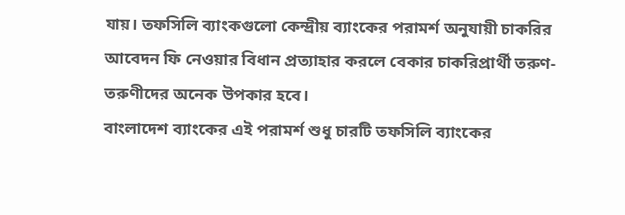যায়। তফসিলি ব্যাংকগুলো কেন্দ্রীয় ব্যাংকের পরামর্শ অনুযায়ী চাকরির আবেদন ফি নেওয়ার বিধান প্রত্যাহার করলে বেকার চাকরিপ্রার্থী তরুণ-তরুণীদের অনেক উপকার হবে।
বাংলাদেশ ব্যাংকের এই পরামর্শ শুধু চারটি তফসিলি ব্যাংকের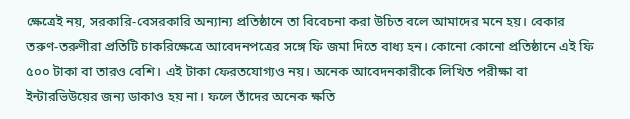ক্ষেত্রেই নয়, সরকারি-বেসরকারি অন্যান্য প্রতিষ্ঠানে তা বিবেচনা করা উচিত বলে আমাদের মনে হয়। বেকার তরুণ-তরুণীরা প্রতিটি চাকরিক্ষেত্রে আবেদনপত্রের সঙ্গে ফি জমা দিতে বাধ্য হন। কোনো কোনো প্রতিষ্ঠানে এই ফি ৫০০ টাকা বা তারও বেশি। এই টাকা ফেরতযোগ্যও নয়। অনেক আবেদনকারীকে লিখিত পরীক্ষা বা ইন্টারভিউয়ের জন্য ডাকাও হয় না। ফলে তাঁদের অনেক ক্ষতি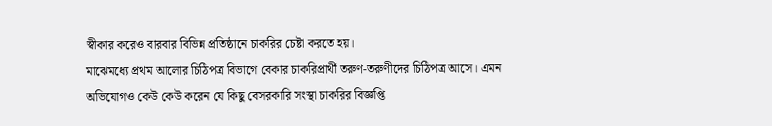স্বীকার করেও বারবার বিভিন্ন প্রতিষ্ঠানে চাকরির চেষ্টা করতে হয়।
মাঝেমধ্যে প্রথম আলোর চিঠিপত্র বিভাগে বেকার চাকরিপ্রার্থী তরুণ-তরুণীদের চিঠিপত্র আসে। এমন অভিযোগও কেউ কেউ করেন যে কিছু বেসরকারি সংস্থা চাকরির বিজ্ঞপ্তি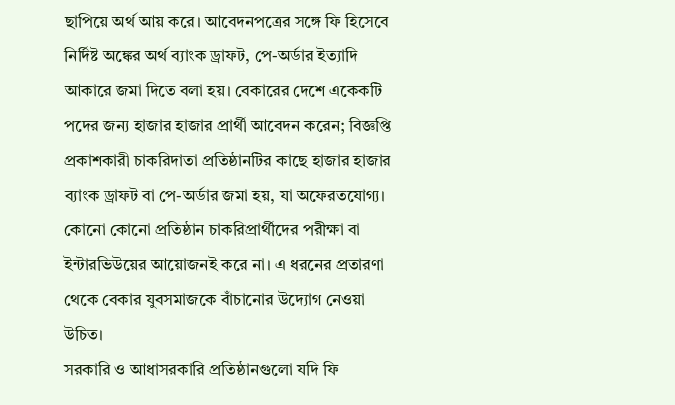ছাপিয়ে অর্থ আয় করে। আবেদনপত্রের সঙ্গে ফি হিসেবে নির্দিষ্ট অঙ্কের অর্থ ব্যাংক ড্রাফট, পে-অর্ডার ইত্যাদি আকারে জমা দিতে বলা হয়। বেকারের দেশে একেকটি পদের জন্য হাজার হাজার প্রার্থী আবেদন করেন; বিজ্ঞপ্তি প্রকাশকারী চাকরিদাতা প্রতিষ্ঠানটির কাছে হাজার হাজার ব্যাংক ড্রাফট বা পে-অর্ডার জমা হয়, যা অফেরতযোগ্য। কোনো কোনো প্রতিষ্ঠান চাকরিপ্রার্থীদের পরীক্ষা বা ইন্টারভিউয়ের আয়োজনই করে না। এ ধরনের প্রতারণা থেকে বেকার যুবসমাজকে বাঁচানোর উদ্যোগ নেওয়া উচিত।
সরকারি ও আধাসরকারি প্রতিষ্ঠানগুলো যদি ফি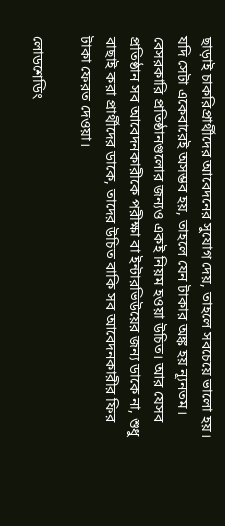ছাড়াই চাকরিপ্রার্থীদের আবেদনের সুযোগ দেয়, তাহলে সবচেয়ে ভালো হয়। যদি সেটা একেবারেই অসম্ভব হয়, তাহলে যেন টাকার অঙ্ক হয় ন্যূনতম। বেসরকারি প্রতিষ্ঠানগুলোর জন্যও একই নিয়ম হওয়া উচিত। আর যেসব প্রতিষ্ঠান সব আবেদনকারীকে পরীক্ষা বা ইন্টারভিউয়ের জন্য ডাকে না, শুধু বাছাই করা প্রার্থীদের ডাকে, তাদের উচিত বাকি সব আবেদনকারীর ফির টাকা ফেরত দেওয়া।

লোডশেডিং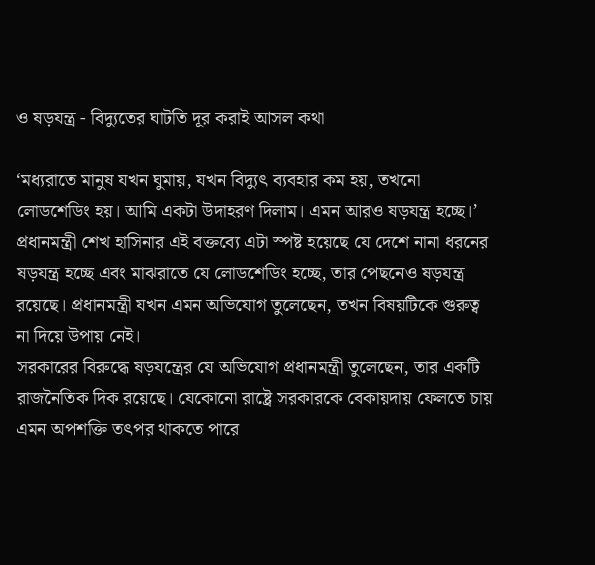ও ষড়যন্ত্র - বিদ্যুতের ঘাটতি দূর করাই আসল কথা

‘মধ্যরাতে মানুষ যখন ঘুমায়, যখন বিদ্যুৎ ব্যবহার কম হয়, তখনো লোডশেডিং হয়। আমি একটা উদাহরণ দিলাম। এমন আরও ষড়যন্ত্র হচ্ছে।’ প্রধানমন্ত্রী শেখ হাসিনার এই বক্তব্যে এটা স্পষ্ট হয়েছে যে দেশে নানা ধরনের ষড়যন্ত্র হচ্ছে এবং মাঝরাতে যে লোডশেডিং হচ্ছে, তার পেছনেও ষড়যন্ত্র রয়েছে। প্রধানমন্ত্রী যখন এমন অভিযোগ তুলেছেন, তখন বিষয়টিকে গুরুত্ব না দিয়ে উপায় নেই।
সরকারের বিরুদ্ধে ষড়যন্ত্রের যে অভিযোগ প্রধানমন্ত্রী তুলেছেন, তার একটি রাজনৈতিক দিক রয়েছে। যেকোনো রাষ্ট্রে সরকারকে বেকায়দায় ফেলতে চায় এমন অপশক্তি তৎপর থাকতে পারে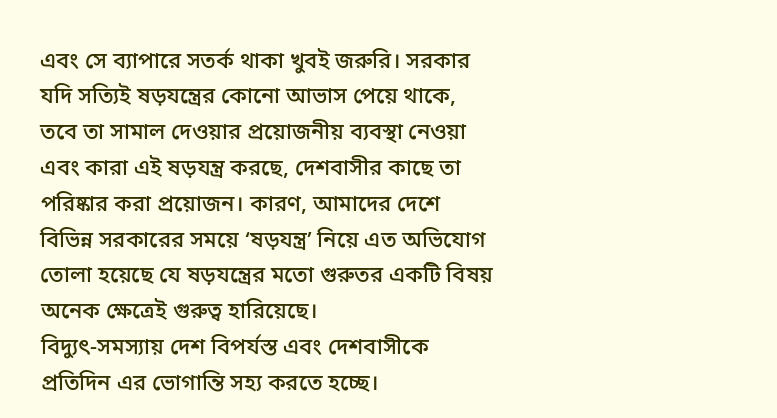এবং সে ব্যাপারে সতর্ক থাকা খুবই জরুরি। সরকার যদি সত্যিই ষড়যন্ত্রের কোনো আভাস পেয়ে থাকে, তবে তা সামাল দেওয়ার প্রয়োজনীয় ব্যবস্থা নেওয়া এবং কারা এই ষড়যন্ত্র করছে, দেশবাসীর কাছে তা পরিষ্কার করা প্রয়োজন। কারণ, আমাদের দেশে বিভিন্ন সরকারের সময়ে ‘ষড়যন্ত্র’ নিয়ে এত অভিযোগ তোলা হয়েছে যে ষড়যন্ত্রের মতো গুরুতর একটি বিষয় অনেক ক্ষেত্রেই গুরুত্ব হারিয়েছে।
বিদ্যুৎ-সমস্যায় দেশ বিপর্যস্ত এবং দেশবাসীকে প্রতিদিন এর ভোগান্তি সহ্য করতে হচ্ছে।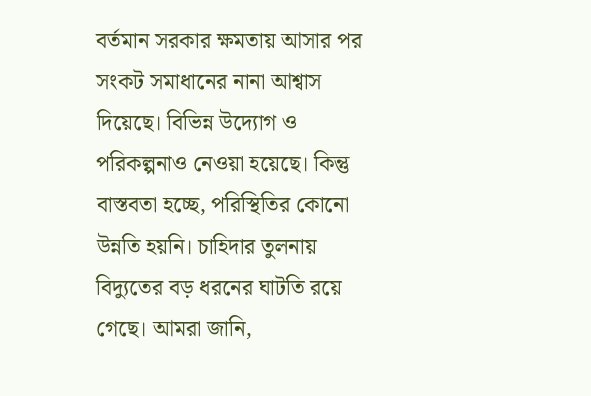বর্তমান সরকার ক্ষমতায় আসার পর সংকট সমাধানের নানা আশ্বাস দিয়েছে। বিভিন্ন উদ্যোগ ও পরিকল্পনাও নেওয়া হয়েছে। কিন্তু বাস্তবতা হচ্ছে, পরিস্থিতির কোনো উন্নতি হয়নি। চাহিদার তুলনায় বিদ্যুতের বড় ধরনের ঘাটতি রয়ে গেছে। আমরা জানি,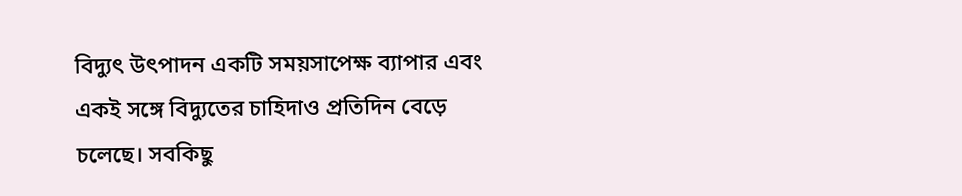বিদ্যুৎ উৎপাদন একটি সময়সাপেক্ষ ব্যাপার এবং একই সঙ্গে বিদ্যুতের চাহিদাও প্রতিদিন বেড়ে চলেছে। সবকিছু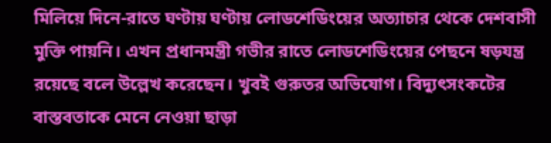মিলিয়ে দিনে-রাতে ঘণ্টায় ঘণ্টায় লোডশেডিংয়ের অত্যাচার থেকে দেশবাসী মুক্তি পায়নি। এখন প্রধানমন্ত্রী গভীর রাতে লোডশেডিংয়ের পেছনে ষড়যন্ত্র রয়েছে বলে উল্লেখ করেছেন। খুবই গুরুতর অভিযোগ। বিদ্যুৎসংকটের বাস্তবতাকে মেনে নেওয়া ছাড়া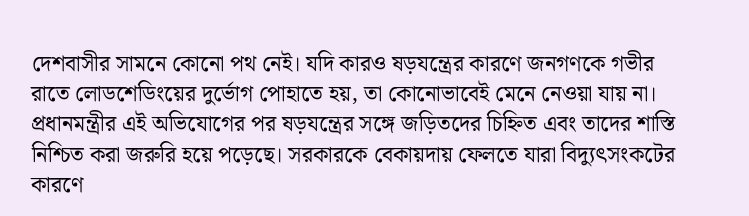দেশবাসীর সামনে কোনো পথ নেই। যদি কারও ষড়যন্ত্রের কারণে জনগণকে গভীর রাতে লোডশেডিংয়ের দুর্ভোগ পোহাতে হয়, তা কোনোভাবেই মেনে নেওয়া যায় না।
প্রধানমন্ত্রীর এই অভিযোগের পর ষড়যন্ত্রের সঙ্গে জড়িতদের চিহ্নিত এবং তাদের শাস্তি নিশ্চিত করা জরুরি হয়ে পড়েছে। সরকারকে বেকায়দায় ফেলতে যারা বিদ্যুৎসংকটের কারণে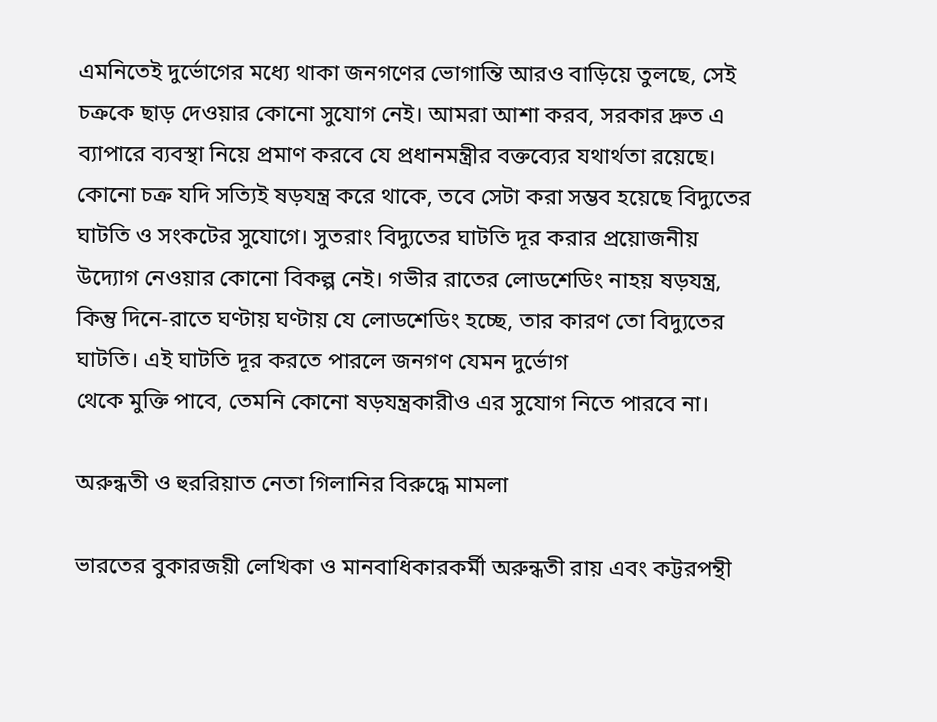এমনিতেই দুর্ভোগের মধ্যে থাকা জনগণের ভোগান্তি আরও বাড়িয়ে তুলছে, সেই চক্রকে ছাড় দেওয়ার কোনো সুযোগ নেই। আমরা আশা করব, সরকার দ্রুত এ ব্যাপারে ব্যবস্থা নিয়ে প্রমাণ করবে যে প্রধানমন্ত্রীর বক্তব্যের যথার্থতা রয়েছে।
কোনো চক্র যদি সত্যিই ষড়যন্ত্র করে থাকে, তবে সেটা করা সম্ভব হয়েছে বিদ্যুতের ঘাটতি ও সংকটের সুযোগে। সুতরাং বিদ্যুতের ঘাটতি দূর করার প্রয়োজনীয় উদ্যোগ নেওয়ার কোনো বিকল্প নেই। গভীর রাতের লোডশেডিং নাহয় ষড়যন্ত্র, কিন্তু দিনে-রাতে ঘণ্টায় ঘণ্টায় যে লোডশেডিং হচ্ছে, তার কারণ তো বিদ্যুতের ঘাটতি। এই ঘাটতি দূর করতে পারলে জনগণ যেমন দুর্ভোগ
থেকে মুক্তি পাবে, তেমনি কোনো ষড়যন্ত্রকারীও এর সুযোগ নিতে পারবে না।

অরুন্ধতী ও হুররিয়াত নেতা গিলানির বিরুদ্ধে মামলা

ভারতের বুকারজয়ী লেখিকা ও মানবাধিকারকর্মী অরুন্ধতী রায় এবং কট্টরপন্থী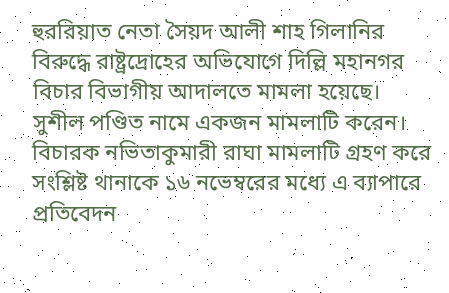হুররিয়াত নেতা সৈয়দ আলী শাহ গিলানির বিরুদ্ধে রাষ্ট্রদ্রোহের অভিযোগে দিল্লি মহানগর বিচার বিভাগীয় আদালতে মামলা হয়েছে। সুশীল পণ্ডিত নামে একজন মামলাটি করেন। বিচারক নভিতাকুমারী রাঘা মামলাটি গ্রহণ করে সংশ্লিষ্ট থানাকে ১৬ নভেম্বরের মধ্যে এ ব্যাপারে প্রতিবেদন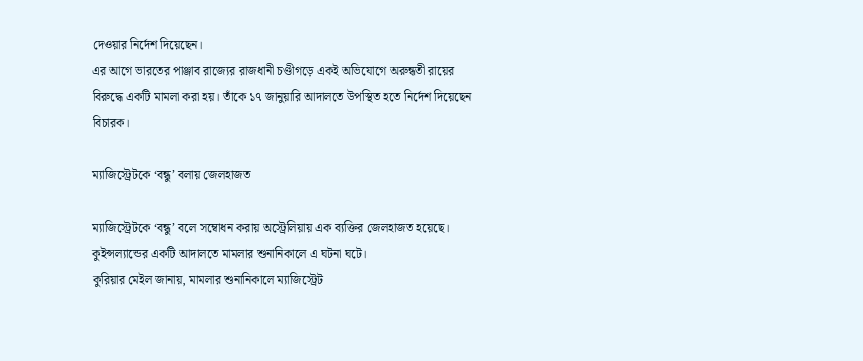দেওয়ার নির্দেশ দিয়েছেন।
এর আগে ভারতের পাঞ্জাব রাজ্যের রাজধানী চণ্ডীগড়ে একই অভিযোগে অরুন্ধতী রায়ের বিরুদ্ধে একটি মামলা করা হয়। তাঁকে ১৭ জানুয়ারি আদালতে উপস্থিত হতে নির্দেশ দিয়েছেন বিচারক।

ম্যাজিস্ট্রেটকে ‘বন্ধু’ বলায় জেলহাজত

ম্যাজিস্ট্রেটকে ‘বন্ধু’ বলে সম্বোধন করায় অস্ট্রেলিয়ায় এক ব্যক্তির জেলহাজত হয়েছে। কুইন্সল্যান্ডের একটি আদালতে মামলার শুনানিকালে এ ঘটনা ঘটে।
কুরিয়ার মেইল জানায়, মামলার শুনানিকালে ম্যাজিস্ট্রেট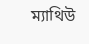ম্যাথিউ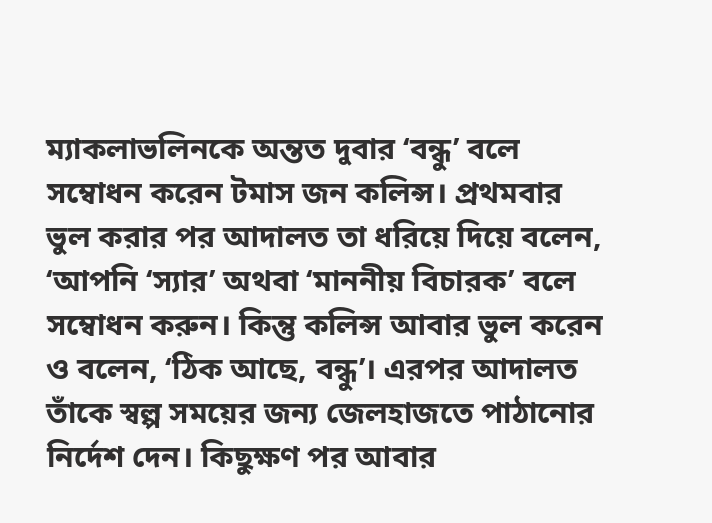ম্যাকলাভলিনকে অন্তত দুবার ‘বন্ধু’ বলে সম্বোধন করেন টমাস জন কলিন্স। প্রথমবার ভুল করার পর আদালত তা ধরিয়ে দিয়ে বলেন, ‘আপনি ‘স্যার’ অথবা ‘মাননীয় বিচারক’ বলে সম্বোধন করুন। কিন্তু কলিন্স আবার ভুল করেন ও বলেন, ‘ঠিক আছে, বন্ধু’। এরপর আদালত তাঁকে স্বল্প সময়ের জন্য জেলহাজতে পাঠানোর নির্দেশ দেন। কিছুক্ষণ পর আবার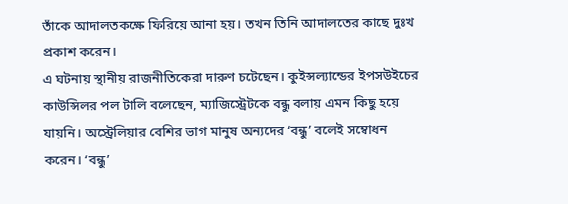তাঁকে আদালতকক্ষে ফিরিয়ে আনা হয়। তখন তিনি আদালতের কাছে দুঃখ প্রকাশ করেন।
এ ঘটনায় স্থানীয় রাজনীতিকেরা দারুণ চটেছেন। কুইন্সল্যান্ডের ইপসউইচের কাউন্সিলর পল টালি বলেছেন, ম্যাজিস্ট্রেটকে বন্ধু বলায় এমন কিছু হয়ে যায়নি। অস্ট্রেলিয়ার বেশির ভাগ মানুষ অন্যদের ‘বন্ধু’ বলেই সম্বোধন করেন। ‘বন্ধু’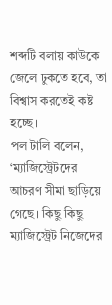শব্দটি বলায় কাউকে জেলে ঢুকতে হবে, তা বিশ্বাস করতেই কষ্ট হচ্ছে।
পল টালি বলেন, ‘ম্যাজিস্ট্রেটদের আচরণ সীমা ছাড়িয়ে গেছে। কিছু কিছু ম্যাজিস্ট্রেট নিজেদের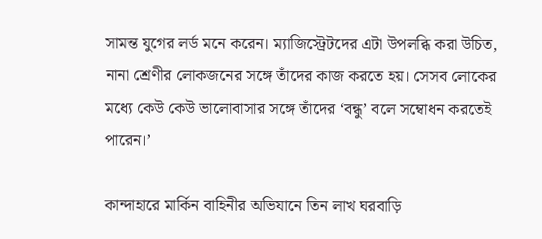সামন্ত যুগের লর্ড মনে করেন। ম্যাজিস্ট্রেটদের এটা উপলব্ধি করা উচিত, নানা শ্রেণীর লোকজনের সঙ্গে তাঁদের কাজ করতে হয়। সেসব লোকের মধ্যে কেউ কেউ ভালোবাসার সঙ্গে তাঁদের ‘বন্ধু’ বলে সম্বোধন করতেই পারেন।’

কান্দাহারে মার্কিন বাহিনীর অভিযানে তিন লাখ ঘরবাড়ি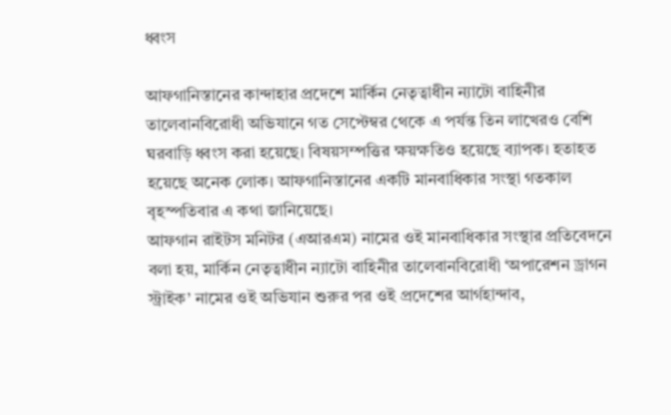ধ্বংস

আফগানিস্তানের কান্দাহার প্রদেশে মার্কিন নেতৃত্বাধীন ন্যাটো বাহিনীর তালেবানবিরোধী অভিযানে গত সেপ্টেম্বর থেকে এ পর্যন্ত তিন লাখেরও বেশি ঘরবাড়ি ধ্বংস করা হয়েছে। বিষয়সম্পত্তির ক্ষয়ক্ষতিও হয়েছে ব্যাপক। হতাহত হয়েছে অনেক লোক। আফগানিস্তানের একটি মানবাধিকার সংস্থা গতকাল বৃহস্পতিবার এ কথা জানিয়েছে।
আফগান রাইটস মনিটর (এআরএম) নামের ওই মানবাধিকার সংস্থার প্রতিবেদনে বলা হয়, মার্কিন নেতৃত্বাধীন ন্যাটো বাহিনীর তালেবানবিরোধী ‘অপারেশন ড্রাগন স্ট্রাইক’ নামের ওই অভিযান শুরুর পর ওই প্রদেশের আর্গহান্দাব,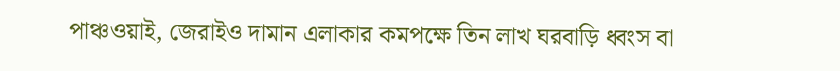পাঞ্চওয়াই, জেরাইও দামান এলাকার কমপক্ষে তিন লাখ ঘরবাড়ি ধ্বংস বা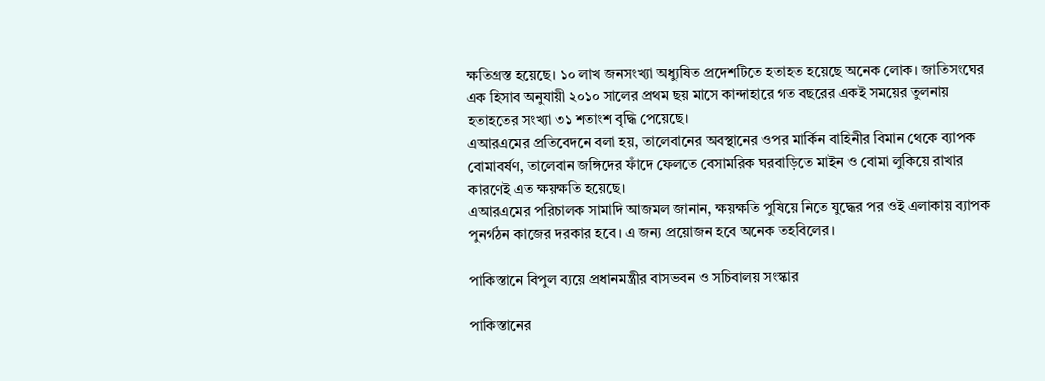ক্ষতিগ্রস্ত হয়েছে। ১০ লাখ জনসংখ্যা অধ্যুষিত প্রদেশটিতে হতাহত হয়েছে অনেক লোক। জাতিসংঘের এক হিসাব অনুযায়ী ২০১০ সালের প্রথম ছয় মাসে কান্দাহারে গত বছরের একই সময়ের তুলনায় হতাহতের সংখ্যা ৩১ শতাংশ বৃদ্ধি পেয়েছে।
এআরএমের প্রতিবেদনে বলা হয়, তালেবানের অবস্থানের ওপর মার্কিন বাহিনীর বিমান থেকে ব্যাপক বোমাবর্ষণ, তালেবান জঙ্গিদের ফাঁদে ফেলতে বেসামরিক ঘরবাড়িতে মাইন ও বোমা লুকিয়ে রাখার কারণেই এত ক্ষয়ক্ষতি হয়েছে।
এআরএমের পরিচালক সামাদি আজমল জানান, ক্ষয়ক্ষতি পুষিয়ে নিতে যুদ্ধের পর ওই এলাকায় ব্যাপক পুনর্গঠন কাজের দরকার হবে। এ জন্য প্রয়োজন হবে অনেক তহবিলের।

পাকিস্তানে বিপুল ব্যয়ে প্রধানমন্ত্রীর বাসভবন ও সচিবালয় সংস্কার

পাকিস্তানের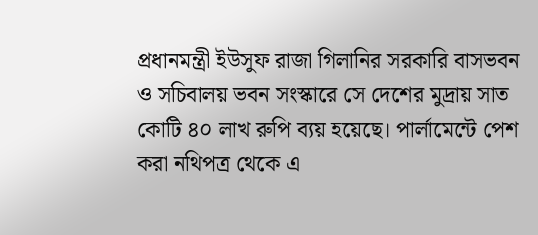প্রধানমন্ত্রী ইউসুফ রাজা গিলানির সরকারি বাসভবন ও সচিবালয় ভবন সংস্কারে সে দেশের মুদ্রায় সাত কোটি ৪০ লাখ রুপি ব্যয় হয়েছে। পার্লামেন্টে পেশ করা নথিপত্র থেকে এ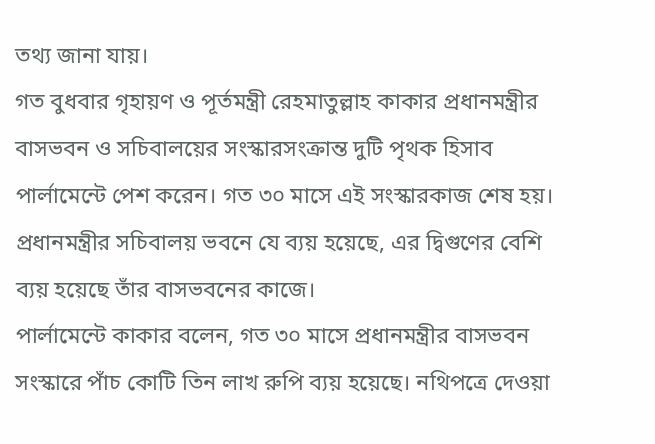তথ্য জানা যায়।
গত বুধবার গৃহায়ণ ও পূর্তমন্ত্রী রেহমাতুল্লাহ কাকার প্রধানমন্ত্রীর বাসভবন ও সচিবালয়ের সংস্কারসংক্রান্ত দুটি পৃথক হিসাব পার্লামেন্টে পেশ করেন। গত ৩০ মাসে এই সংস্কারকাজ শেষ হয়। প্রধানমন্ত্রীর সচিবালয় ভবনে যে ব্যয় হয়েছে, এর দ্বিগুণের বেশি ব্যয় হয়েছে তাঁর বাসভবনের কাজে।
পার্লামেন্টে কাকার বলেন, গত ৩০ মাসে প্রধানমন্ত্রীর বাসভবন সংস্কারে পাঁচ কোটি তিন লাখ রুপি ব্যয় হয়েছে। নথিপত্রে দেওয়া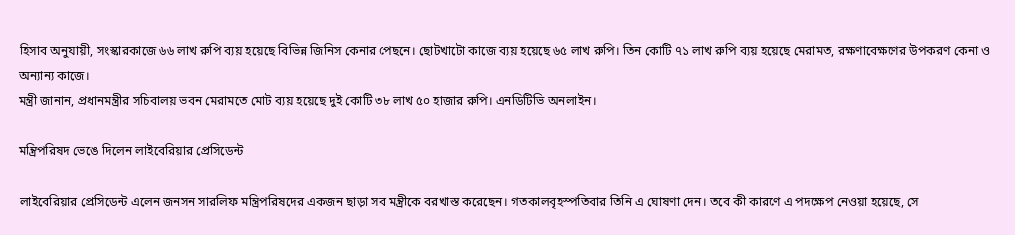হিসাব অনুযায়ী, সংস্কারকাজে ৬৬ লাখ রুপি ব্যয় হয়েছে বিভিন্ন জিনিস কেনার পেছনে। ছোটখাটো কাজে ব্যয় হয়েছে ৬৫ লাখ রুপি। তিন কোটি ৭১ লাখ রুপি ব্যয় হয়েছে মেরামত, রক্ষণাবেক্ষণের উপকরণ কেনা ও অন্যান্য কাজে।
মন্ত্রী জানান, প্রধানমন্ত্রীর সচিবালয় ভবন মেরামতে মোট ব্যয় হয়েছে দুই কোটি ৩৮ লাখ ৫০ হাজার রুপি। এনডিটিভি অনলাইন।

মন্ত্রিপরিষদ ভেঙে দিলেন লাইবেরিয়ার প্রেসিডেন্ট

লাইবেরিয়ার প্রেসিডেন্ট এলেন জনসন সারলিফ মন্ত্রিপরিষদের একজন ছাড়া সব মন্ত্রীকে বরখাস্ত করেছেন। গতকালবৃহস্পতিবার তিনি এ ঘোষণা দেন। তবে কী কারণে এ পদক্ষেপ নেওয়া হয়েছে, সে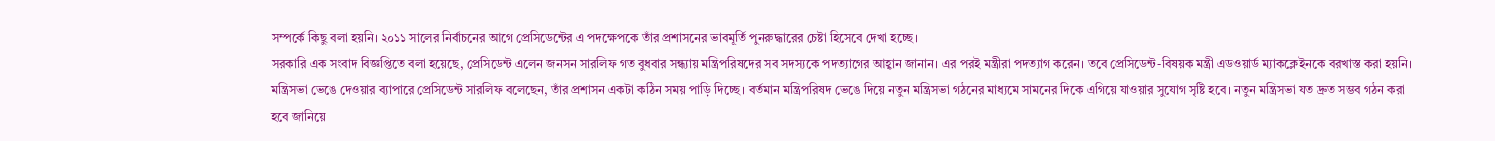সম্পর্কে কিছু বলা হয়নি। ২০১১ সালের নির্বাচনের আগে প্রেসিডেন্টের এ পদক্ষেপকে তাঁর প্রশাসনের ভাবমূর্তি পুনরুদ্ধারের চেষ্টা হিসেবে দেখা হচ্ছে।
সরকারি এক সংবাদ বিজ্ঞপ্তিতে বলা হয়েছে, প্রেসিডেন্ট এলেন জনসন সারলিফ গত বুধবার সন্ধ্যায় মন্ত্রিপরিষদের সব সদস্যকে পদত্যাগের আহ্বান জানান। এর পরই মন্ত্রীরা পদত্যাগ করেন। তবে প্রেসিডেন্ট-বিষয়ক মন্ত্রী এডওয়ার্ড ম্যাকক্লেইনকে বরখাস্ত করা হয়নি।
মন্ত্রিসভা ভেঙে দেওয়ার ব্যাপারে প্রেসিডেন্ট সারলিফ বলেছেন, তাঁর প্রশাসন একটা কঠিন সময় পাড়ি দিচ্ছে। বর্তমান মন্ত্রিপরিষদ ভেঙে দিয়ে নতুন মন্ত্রিসভা গঠনের মাধ্যমে সামনের দিকে এগিয়ে যাওয়ার সুযোগ সৃষ্টি হবে। নতুন মন্ত্রিসভা যত দ্রুত সম্ভব গঠন করা হবে জানিয়ে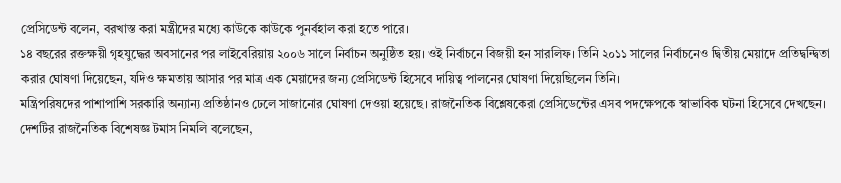প্রেসিডেন্ট বলেন, বরখাস্ত করা মন্ত্রীদের মধ্যে কাউকে কাউকে পুনর্বহাল করা হতে পারে।
১৪ বছরের রক্তক্ষয়ী গৃহযুদ্ধের অবসানের পর লাইবেরিয়ায় ২০০৬ সালে নির্বাচন অনুষ্ঠিত হয়। ওই নির্বাচনে বিজয়ী হন সারলিফ। তিনি ২০১১ সালের নির্বাচনেও দ্বিতীয় মেয়াদে প্রতিদ্বন্দ্বিতা করার ঘোষণা দিয়েছেন, যদিও ক্ষমতায় আসার পর মাত্র এক মেয়াদের জন্য প্রেসিডেন্ট হিসেবে দায়িত্ব পালনের ঘোষণা দিয়েছিলেন তিনি।
মন্ত্রিপরিষদের পাশাপাশি সরকারি অন্যান্য প্রতিষ্ঠানও ঢেলে সাজানোর ঘোষণা দেওয়া হয়েছে। রাজনৈতিক বিশ্লেষকেরা প্রেসিডেন্টের এসব পদক্ষেপকে স্বাভাবিক ঘটনা হিসেবে দেখছেন। দেশটির রাজনৈতিক বিশেষজ্ঞ টমাস নিমলি বলেছেন,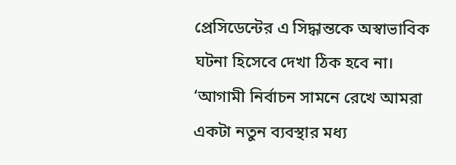প্রেসিডেন্টের এ সিদ্ধান্তকে অস্বাভাবিক ঘটনা হিসেবে দেখা ঠিক হবে না। ‘আগামী নির্বাচন সামনে রেখে আমরা একটা নতুন ব্যবস্থার মধ্য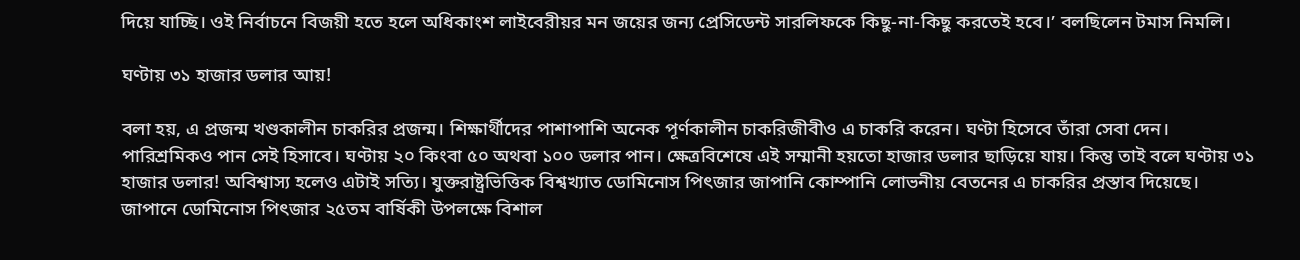দিয়ে যাচ্ছি। ওই নির্বাচনে বিজয়ী হতে হলে অধিকাংশ লাইবেরীয়র মন জয়ের জন্য প্রেসিডেন্ট সারলিফকে কিছু-না-কিছু করতেই হবে।’ বলছিলেন টমাস নিমলি।

ঘণ্টায় ৩১ হাজার ডলার আয়!

বলা হয়, এ প্রজন্ম খণ্ডকালীন চাকরির প্রজন্ম। শিক্ষার্থীদের পাশাপাশি অনেক পূর্ণকালীন চাকরিজীবীও এ চাকরি করেন। ঘণ্টা হিসেবে তাঁরা সেবা দেন। পারিশ্রমিকও পান সেই হিসাবে। ঘণ্টায় ২০ কিংবা ৫০ অথবা ১০০ ডলার পান। ক্ষেত্রবিশেষে এই সম্মানী হয়তো হাজার ডলার ছাড়িয়ে যায়। কিন্তু তাই বলে ঘণ্টায় ৩১ হাজার ডলার! অবিশ্বাস্য হলেও এটাই সত্যি। যুক্তরাষ্ট্রভিত্তিক বিশ্বখ্যাত ডোমিনোস পিৎজার জাপানি কোম্পানি লোভনীয় বেতনের এ চাকরির প্রস্তাব দিয়েছে।
জাপানে ডোমিনোস পিৎজার ২৫তম বার্ষিকী উপলক্ষে বিশাল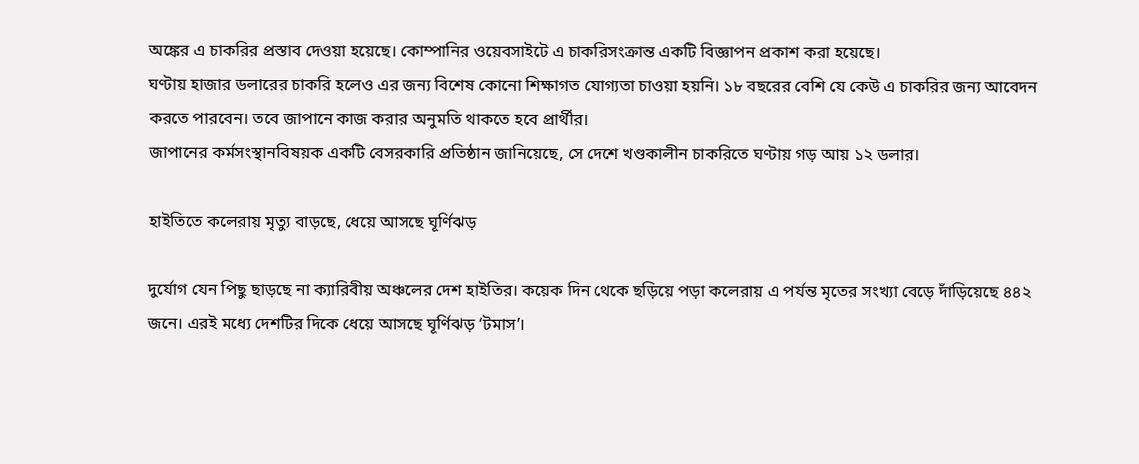অঙ্কের এ চাকরির প্রস্তাব দেওয়া হয়েছে। কোম্পানির ওয়েবসাইটে এ চাকরিসংক্রান্ত একটি বিজ্ঞাপন প্রকাশ করা হয়েছে।
ঘণ্টায় হাজার ডলারের চাকরি হলেও এর জন্য বিশেষ কোনো শিক্ষাগত যোগ্যতা চাওয়া হয়নি। ১৮ বছরের বেশি যে কেউ এ চাকরির জন্য আবেদন করতে পারবেন। তবে জাপানে কাজ করার অনুমতি থাকতে হবে প্রার্থীর।
জাপানের কর্মসংস্থানবিষয়ক একটি বেসরকারি প্রতিষ্ঠান জানিয়েছে, সে দেশে খণ্ডকালীন চাকরিতে ঘণ্টায় গড় আয় ১২ ডলার।

হাইতিতে কলেরায় মৃত্যু বাড়ছে, ধেয়ে আসছে ঘূর্ণিঝড়

দুর্যোগ যেন পিছু ছাড়ছে না ক্যারিবীয় অঞ্চলের দেশ হাইতির। কয়েক দিন থেকে ছড়িয়ে পড়া কলেরায় এ পর্যন্ত মৃতের সংখ্যা বেড়ে দাঁড়িয়েছে ৪৪২ জনে। এরই মধ্যে দেশটির দিকে ধেয়ে আসছে ঘূর্ণিঝড় ‘টমাস’।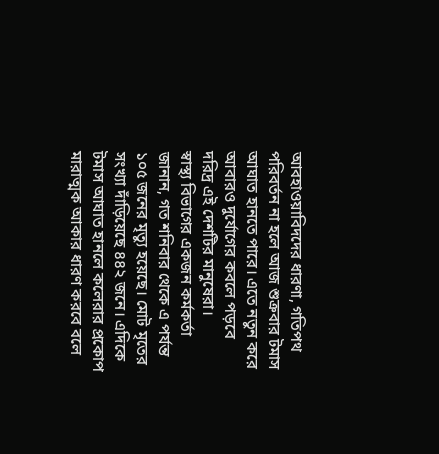আবহাওয়াবিদদের ধারণা, গতিপথ পরিবর্তন না হলে আজ শুক্রবার টমাস আঘাত হানতে পারে। এতে নতুন করে আবারও দুর্যোগের কবলে পড়বে দরিদ্র এই দেশটির মানুষেরা।
স্বাস্থ্য বিভাগের একজন কর্মকর্তা জানান, গত শনিবার থেকে এ পর্যন্ত ১০৫ জনের মৃত্যু হয়েছে। মোট মৃতের সংখ্যা দাঁড়িয়েছে ৪৪২ জনে। এদিকে টমাস আঘাত হানলে কলেরার প্রকোপ মারাত্মক আকার ধারণ করবে বলে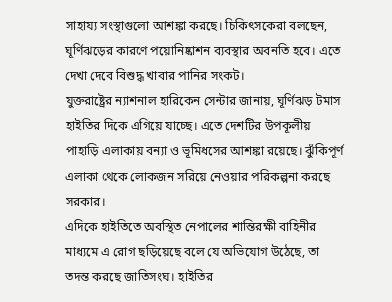সাহায্য সংস্থাগুলো আশঙ্কা করছে। চিকিৎসকেরা বলছেন, ঘূর্ণিঝড়ের কারণে পয়োনিষ্কাশন ব্যবস্থার অবনতি হবে। এতে দেখা দেবে বিশুদ্ধ খাবার পানির সংকট।
যুক্তরাষ্ট্রের ন্যাশনাল হারিকেন সেন্টার জানায়, ঘূর্ণিঝড় টমাস হাইতির দিকে এগিয়ে যাচ্ছে। এতে দেশটির উপকূলীয় পাহাড়ি এলাকায় বন্যা ও ভূমিধসের আশঙ্কা রয়েছে। ঝুঁকিপূর্ণ এলাকা থেকে লোকজন সরিয়ে নেওয়ার পরিকল্পনা করছে সরকার।
এদিকে হাইতিতে অবস্থিত নেপালের শান্তিরক্ষী বাহিনীর মাধ্যমে এ রোগ ছড়িয়েছে বলে যে অভিযোগ উঠেছে, তা তদন্ত করছে জাতিসংঘ। হাইতির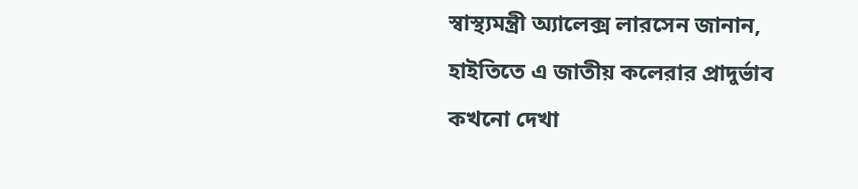স্বাস্থ্যমন্ত্রী অ্যালেক্স লারসেন জানান, হাইতিতে এ জাতীয় কলেরার প্রাদুর্ভাব কখনো দেখা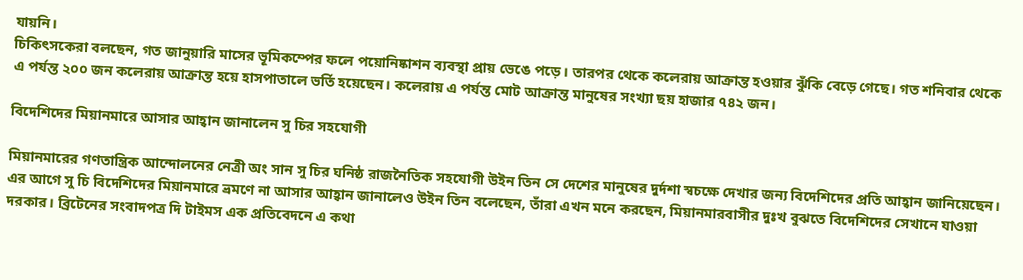যায়নি।
চিকিৎসকেরা বলছেন, গত জানুয়ারি মাসের ভূমিকম্পের ফলে পয়োনিষ্কাশন ব্যবস্থা প্রায় ভেঙে পড়ে। তারপর থেকে কলেরায় আক্রান্ত হওয়ার ঝুঁকি বেড়ে গেছে। গত শনিবার থেকে এ পর্যন্ত ২০০ জন কলেরায় আক্রান্ত হয়ে হাসপাতালে ভর্তি হয়েছেন। কলেরায় এ পর্যন্ত মোট আক্রান্ত মানুষের সংখ্যা ছয় হাজার ৭৪২ জন।

বিদেশিদের মিয়ানমারে আসার আহ্বান জানালেন সু চির সহযোগী

মিয়ানমারের গণতান্ত্রিক আন্দোলনের নেত্রী অং সান সু চির ঘনিষ্ঠ রাজনৈতিক সহযোগী উইন তিন সে দেশের মানুষের দুর্দশা স্বচক্ষে দেখার জন্য বিদেশিদের প্রতি আহ্বান জানিয়েছেন। এর আগে সু চি বিদেশিদের মিয়ানমারে ভ্রমণে না আসার আহ্বান জানালেও উইন তিন বলেছেন, তাঁরা এখন মনে করছেন, মিয়ানমারবাসীর দুঃখ বুঝতে বিদেশিদের সেখানে যাওয়া দরকার। ব্রিটেনের সংবাদপত্র দি টাইমস এক প্রতিবেদনে এ কথা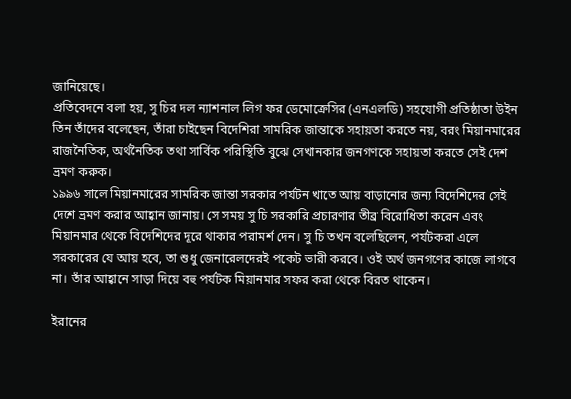জানিয়েছে।
প্রতিবেদনে বলা হয়, সু চির দল ন্যাশনাল লিগ ফর ডেমোক্রেসির (এনএলডি) সহযোগী প্রতিষ্ঠাতা উইন তিন তাঁদের বলেছেন, তাঁরা চাইছেন বিদেশিরা সামরিক জান্তাকে সহায়তা করতে নয়, বরং মিয়ানমারের রাজনৈতিক, অর্থনৈতিক তথা সার্বিক পরিস্থিতি বুঝে সেখানকার জনগণকে সহায়তা করতে সেই দেশ ভ্রমণ করুক।
১৯৯৬ সালে মিয়ানমারের সামরিক জান্তা সরকার পর্যটন খাতে আয় বাড়ানোর জন্য বিদেশিদের সেই দেশে ভ্রমণ করার আহ্বান জানায়। সে সময় সু চি সরকারি প্রচারণার তীব্র বিরোধিতা করেন এবং মিয়ানমার থেকে বিদেশিদের দূরে থাকার পরামর্শ দেন। সু চি তখন বলেছিলেন, পর্যটকরা এলে সরকারের যে আয় হবে, তা শুধু জেনারেলদেরই পকেট ভারী করবে। ওই অর্থ জনগণের কাজে লাগবে না। তাঁর আহ্বানে সাড়া দিয়ে বহু পর্যটক মিয়ানমার সফর করা থেকে বিরত থাকেন।

ইরানের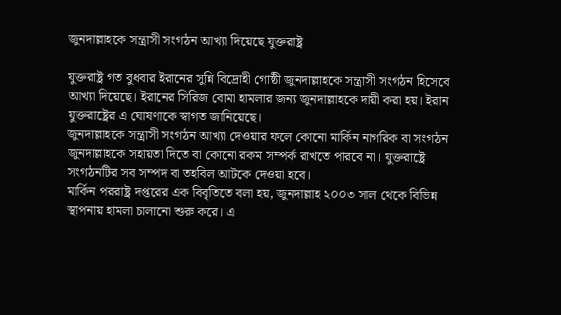জুনদাল্লাহকে সন্ত্রাসী সংগঠন আখ্যা দিয়েছে যুক্তরাষ্ট্র

যুক্তরাষ্ট্র গত বুধবার ইরানের সুন্নি বিদ্রোহী গোষ্ঠী জুনদাল্লাহকে সন্ত্রাসী সংগঠন হিসেবে আখ্যা দিয়েছে। ইরানের সিরিজ বোমা হামলার জন্য জুনদাল্লাহকে দায়ী করা হয়। ইরান যুক্তরাষ্ট্রের এ ঘোষণাকে স্বাগত জানিয়েছে।
জুনদাল্লাহকে সন্ত্রাসী সংগঠন আখ্যা দেওয়ার ফলে কোনো মার্কিন নাগরিক বা সংগঠন জুনদাল্লাহকে সহায়তা দিতে বা কোনো রকম সম্পর্ক রাখতে পারবে না। যুক্তরাষ্ট্রে সংগঠনটির সব সম্পদ বা তহবিল আটকে দেওয়া হবে।
মার্কিন পররাষ্ট্র দপ্তরের এক বিবৃতিতে বলা হয়, জুনদাল্লাহ ২০০৩ সাল থেকে বিভিন্ন স্থাপনায় হামলা চালানো শুরু করে। এ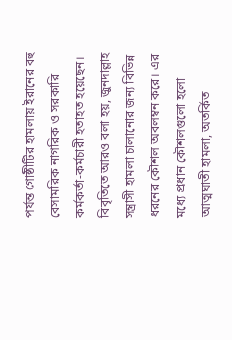পর্যন্ত গোষ্ঠীটির হামলায় ইরানের বহু বেসামরিক নাগরিক ও সরকারি কর্মকর্তা-কর্মচারী হতাহত হয়েছেন। বিবৃতিতে আরও বলা হয়, জুনদাল্লাহ সন্ত্রাসী হামলা চালানোর জন্য বিভিন্ন ধরনের কৌশল অবলম্বন করে। এর মধ্যে প্রধান কৌশলগুলো হলো আত্মঘাতী হামলা, অতর্কিত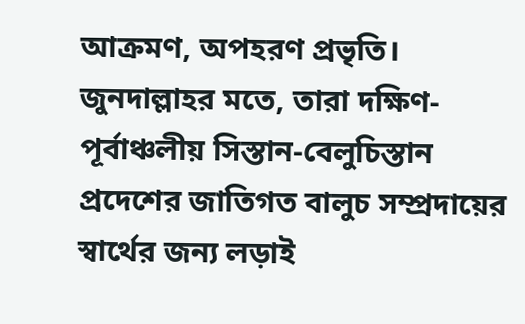আক্রমণ, অপহরণ প্রভৃতি।
জুনদাল্লাহর মতে, তারা দক্ষিণ-পূর্বাঞ্চলীয় সিস্তান-বেলুচিস্তান প্রদেশের জাতিগত বালুচ সম্প্রদায়ের স্বার্থের জন্য লড়াই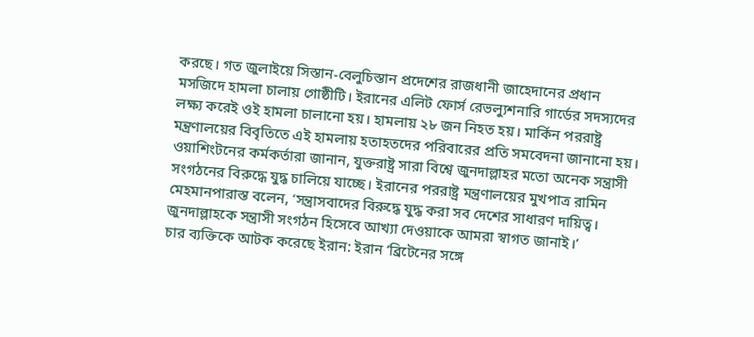করছে। গত জুলাইয়ে সিস্তান-বেলুচিস্তান প্রদেশের রাজধানী জাহেদানের প্রধান মসজিদে হামলা চালায় গোষ্ঠীটি। ইরানের এলিট ফোর্স রেভল্যুশনারি গার্ডের সদস্যদের লক্ষ্য করেই ওই হামলা চালানো হয়। হামলায় ২৮ জন নিহত হয়। মার্কিন পররাষ্ট্র মন্ত্রণালয়ের বিবৃতিতে এই হামলায় হতাহতদের পরিবারের প্রতি সমবেদনা জানানো হয়।
ওয়াশিংটনের কর্মকর্তারা জানান, যুক্তরাষ্ট্র সারা বিশ্বে জুনদাল্লাহর মতো অনেক সন্ত্রাসী সংগঠনের বিরুদ্ধে যুদ্ধ চালিয়ে যাচ্ছে। ইরানের পররাষ্ট্র মন্ত্রণালয়ের মুখপাত্র রামিন মেহমানপারাস্ত বলেন, ‘সন্ত্রাসবাদের বিরুদ্ধে যুদ্ধ করা সব দেশের সাধারণ দায়িত্ব। জুনদাল্লাহকে সন্ত্রাসী সংগঠন হিসেবে আখ্যা দেওয়াকে আমরা স্বাগত জানাই।’
চার ব্যক্তিকে আটক করেছে ইরান: ইরান ‘ব্রিটেনের সঙ্গে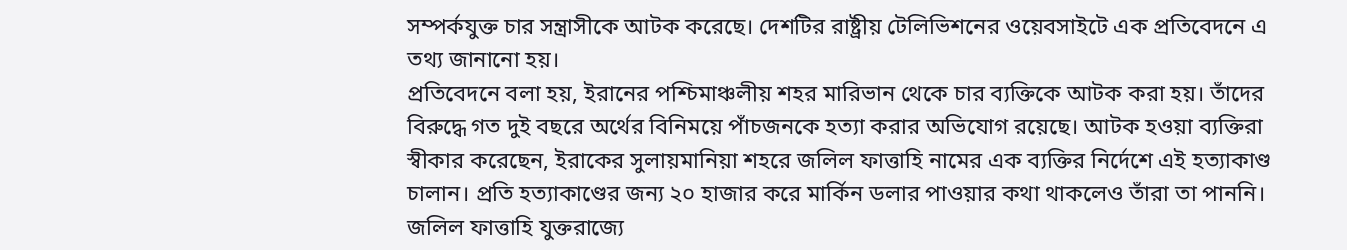সম্পর্কযুক্ত চার সন্ত্রাসীকে আটক করেছে। দেশটির রাষ্ট্রীয় টেলিভিশনের ওয়েবসাইটে এক প্রতিবেদনে এ তথ্য জানানো হয়।
প্রতিবেদনে বলা হয়, ইরানের পশ্চিমাঞ্চলীয় শহর মারিভান থেকে চার ব্যক্তিকে আটক করা হয়। তাঁদের বিরুদ্ধে গত দুই বছরে অর্থের বিনিময়ে পাঁচজনকে হত্যা করার অভিযোগ রয়েছে। আটক হওয়া ব্যক্তিরা স্বীকার করেছেন, ইরাকের সুলায়মানিয়া শহরে জলিল ফাত্তাহি নামের এক ব্যক্তির নির্দেশে এই হত্যাকাণ্ড চালান। প্রতি হত্যাকাণ্ডের জন্য ২০ হাজার করে মার্কিন ডলার পাওয়ার কথা থাকলেও তাঁরা তা পাননি। জলিল ফাত্তাহি যুক্তরাজ্যে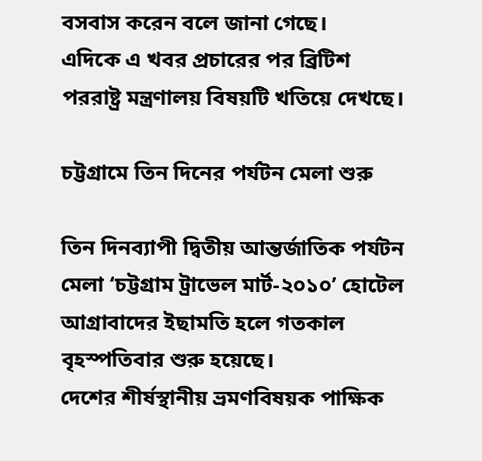বসবাস করেন বলে জানা গেছে।
এদিকে এ খবর প্রচারের পর ব্রিটিশ পররাষ্ট্র মন্ত্রণালয় বিষয়টি খতিয়ে দেখছে।

চট্টগ্রামে তিন দিনের পর্যটন মেলা শুরু

তিন দিনব্যাপী দ্বিতীয় আন্তর্জাতিক পর্যটন মেলা ‘চট্টগ্রাম ট্রাভেল মার্ট-২০১০’ হোটেল আগ্রাবাদের ইছামতি হলে গতকাল বৃহস্পতিবার শুরু হয়েছে।
দেশের শীর্ষস্থানীয় ভ্রমণবিষয়ক পাক্ষিক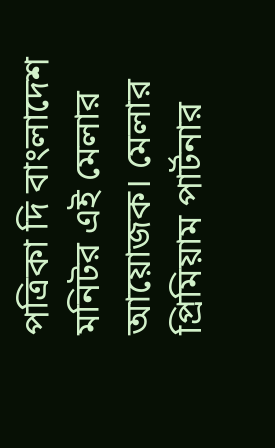পত্রিকা দি বাংলাদেশ মনিটর এই মেলার আয়োজক। মেলার প্রিমিয়াম পার্টনার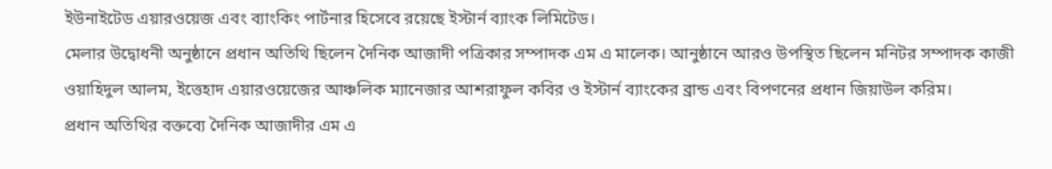ইউনাইটেড এয়ারওয়েজ এবং ব্যাংকিং পার্টনার হিসেবে রয়েছে ইস্টার্ন ব্যাংক লিমিটেড।
মেলার উদ্বোধনী অনুষ্ঠানে প্রধান অতিথি ছিলেন দৈনিক আজাদী পত্রিকার সম্পাদক এম এ মালেক। আনুষ্ঠানে আরও উপস্থিত ছিলেন মনিটর সম্পাদক কাজী ওয়াহিদুল আলম, ইত্তেহাদ এয়ারওয়েজের আঞ্চলিক ম্যানেজার আশরাফুল কবির ও ইস্টার্ন ব্যাংকের ব্রান্ড এবং বিপণনের প্রধান জিয়াউল করিম।
প্রধান অতিথির বক্তব্যে দৈনিক আজাদীর এম এ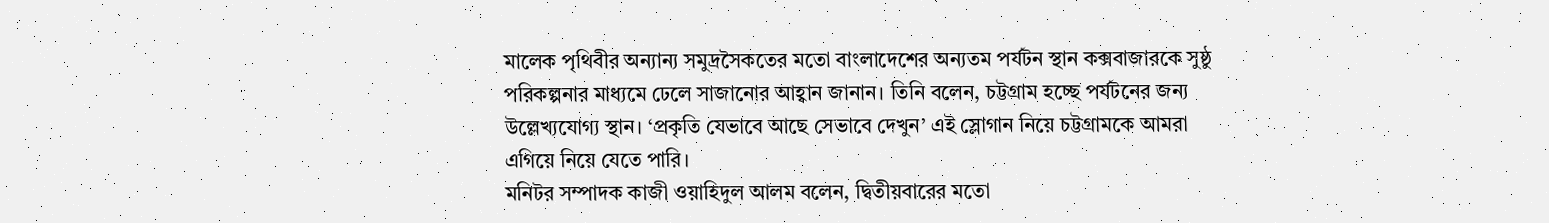মালেক পৃথিবীর অন্যান্য সমুদ্রসৈকতের মতো বাংলাদেশের অন্যতম পর্যটন স্থান কক্সবাজারকে সুষ্ঠু পরিকল্পনার মাধ্যমে ঢেলে সাজানোর আহ্বান জানান। তিনি বলেন, চট্টগ্রাম হচ্ছে পর্যটনের জন্য উল্লেখ্যযোগ্য স্থান। ‘প্রকৃতি যেভাবে আছে সেভাবে দেখুন’ এই স্লোগান নিয়ে চট্টগ্রামকে আমরা এগিয়ে নিয়ে যেতে পারি।
মনিটর সম্পাদক কাজী ওয়াহিদুল আলম বলেন, দ্বিতীয়বারের মতো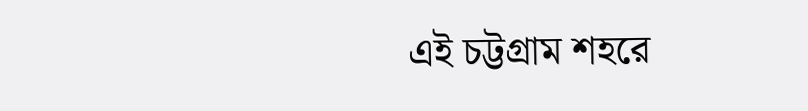এই চট্টগ্রাম শহরে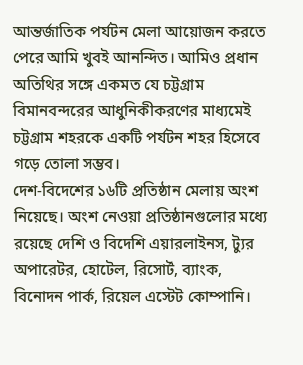আন্তর্জাতিক পর্যটন মেলা আয়োজন করতে পেরে আমি খুবই আনন্দিত। আমিও প্রধান অতিথির সঙ্গে একমত যে চট্টগ্রাম বিমানবন্দরের আধুনিকীকরণের মাধ্যমেই চট্টগ্রাম শহরকে একটি পর্যটন শহর হিসেবে গড়ে তোলা সম্ভব।
দেশ-বিদেশের ১৬টি প্রতিষ্ঠান মেলায় অংশ নিয়েছে। অংশ নেওয়া প্রতিষ্ঠানগুলোর মধ্যে রয়েছে দেশি ও বিদেশি এয়ারলাইনস, ট্যুর অপারেটর, হোটেল, রিসোর্ট, ব্যাংক, বিনোদন পার্ক, রিয়েল এস্টেট কোম্পানি।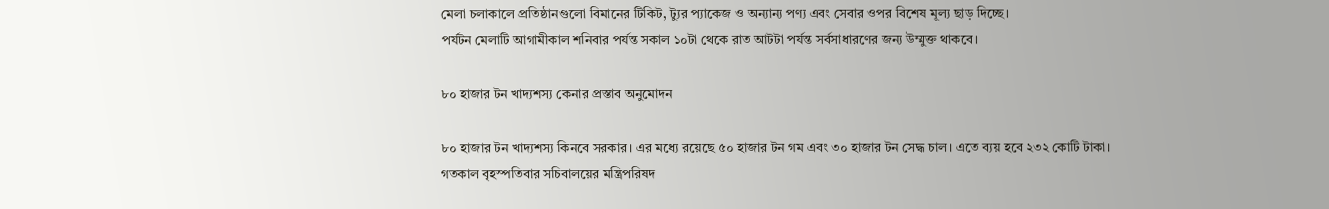মেলা চলাকালে প্রতিষ্ঠানগুলো বিমানের টিকিট, ট্যুর প্যাকেজ ও অন্যান্য পণ্য এবং সেবার ওপর বিশেষ মূল্য ছাড় দিচ্ছে।
পর্যটন মেলাটি আগামীকাল শনিবার পর্যন্ত সকাল ১০টা থেকে রাত আটটা পর্যন্ত সর্বসাধারণের জন্য উম্মুক্ত থাকবে।

৮০ হাজার টন খাদ্যশস্য কেনার প্রস্তাব অনুমোদন

৮০ হাজার টন খাদ্যশস্য কিনবে সরকার। এর মধ্যে রয়েছে ৫০ হাজার টন গম এবং ৩০ হাজার টন সেদ্ধ চাল। এতে ব্যয় হবে ২৩২ কোটি টাকা।
গতকাল বৃহস্পতিবার সচিবালয়ের মন্ত্রিপরিষদ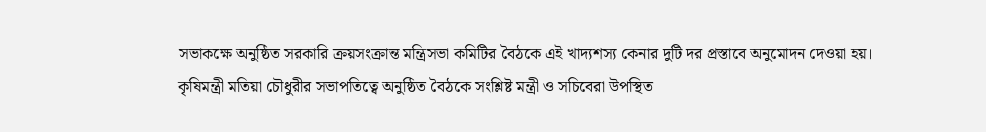সভাকক্ষে অনুষ্ঠিত সরকারি ক্রয়সংক্রান্ত মন্ত্রিসভা কমিটির বৈঠকে এই খাদ্যশস্য কেনার দুটি দর প্রস্তাবে অনুমোদন দেওয়া হয়।
কৃষিমন্ত্রী মতিয়া চৌধুরীর সভাপতিত্বে অনুষ্ঠিত বৈঠকে সংশ্লিষ্ট মন্ত্রী ও সচিবেরা উপস্থিত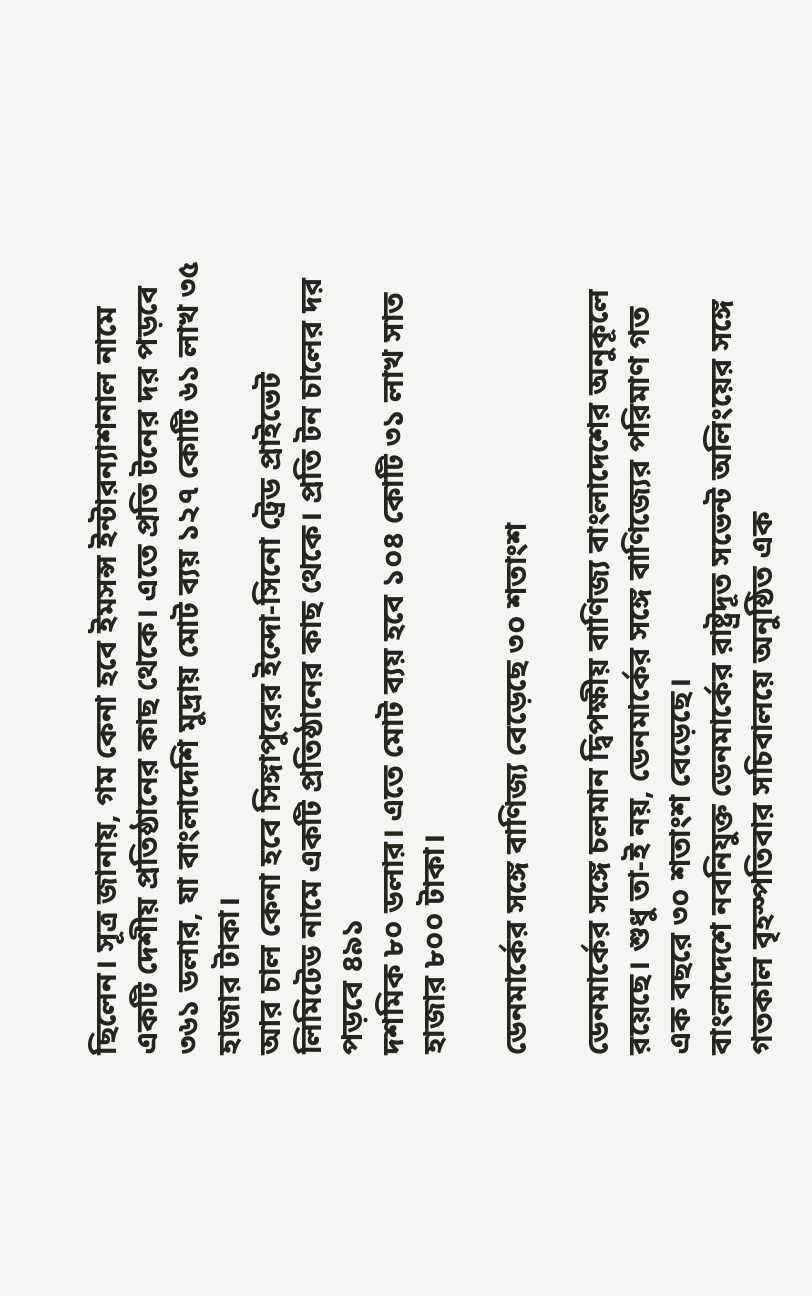ছিলেন। সূত্র জানায়, গম কেনা হবে ইমসন্স ইন্টারন্যাশনাল নামে একটি দেশীয় প্রতিষ্ঠানের কাছ থেকে। এতে প্রতি টনের দর পড়বে ৩৬১ ডলার, যা বাংলাদেশি মুদ্রায় মোট ব্যয় ১২৭ কোটি ৬১ লাখ ৩৫ হাজার টাকা।
আর চাল কেনা হবে সিঙ্গাপুরের ইন্দো-সিনো ট্রেড প্রাইভেট লিমিটেড নামে একটি প্রতিষ্ঠানের কাছ থেকে। প্রতি টন চালের দর পড়বে ৪৯১
দশমিক ৮০ ডলার। এতে মোট ব্যয় হবে ১০৪ কোটি ৩১ লাখ সাত হাজার ৮০০ টাকা।

ডেনমার্কের সঙ্গে বাণিজ্য বেড়েছে ৩০ শতাংশ

ডেনমার্কের সঙ্গে চলমান দ্বিপক্ষীয় বাণিজ্য বাংলাদেশের অনুকূলে রয়েছে। শুধু তা-ই নয়, ডেনমার্কের সঙ্গে বাণিজ্যের পরিমাণ গত এক বছরে ৩০ শতাংশ বেড়েছে।
বাংলাদেশে নবনিযুক্ত ডেনমার্কের রাষ্ট্রদূত সভেন্ট অলিংয়ের সঙ্গে গতকাল বৃহস্পতিবার সচিবালয়ে অনুষ্ঠিত এক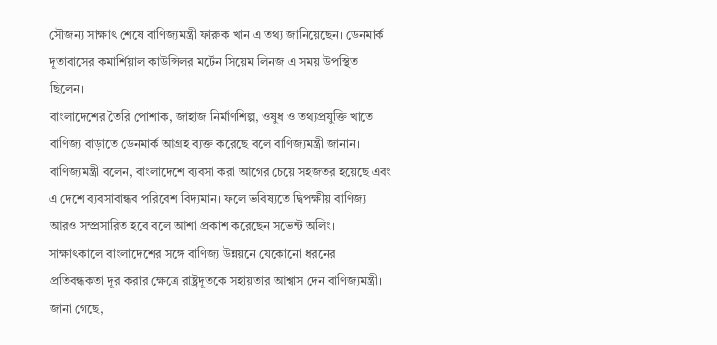সৌজন্য সাক্ষাৎ শেষে বাণিজ্যমন্ত্রী ফারুক খান এ তথ্য জানিয়েছেন। ডেনমার্ক দূতাবাসের কমার্শিয়াল কাউন্সিলর মর্টেন সিয়েম লিনজ এ সময় উপস্থিত ছিলেন।
বাংলাদেশের তৈরি পোশাক, জাহাজ নির্মাণশিল্প, ওষুধ ও তথ্যপ্রযুক্তি খাতে বাণিজ্য বাড়াতে ডেনমার্ক আগ্রহ ব্যক্ত করেছে বলে বাণিজ্যমন্ত্রী জানান।
বাণিজ্যমন্ত্রী বলেন, বাংলাদেশে ব্যবসা করা আগের চেয়ে সহজতর হয়েছে এবং এ দেশে ব্যবসাবান্ধব পরিবেশ বিদ্যমান। ফলে ভবিষ্যতে দ্বিপক্ষীয় বাণিজ্য আরও সম্প্রসারিত হবে বলে আশা প্রকাশ করেছেন সভেন্ট অলিং।
সাক্ষাৎকালে বাংলাদেশের সঙ্গে বাণিজ্য উন্নয়নে যেকোনো ধরনের প্রতিবন্ধকতা দূর করার ক্ষেত্রে রাষ্ট্রদূতকে সহায়তার আশ্বাস দেন বাণিজ্যমন্ত্রী।
জানা গেছে,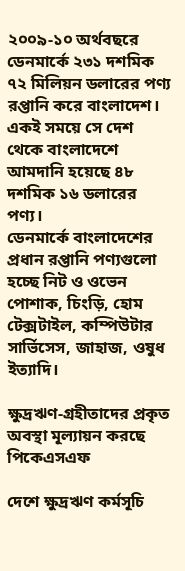২০০৯-১০ অর্থবছরে ডেনমার্কে ২৩১ দশমিক ৭২ মিলিয়ন ডলারের পণ্য রপ্তানি করে বাংলাদেশ। একই সময়ে সে দেশ থেকে বাংলাদেশে আমদানি হয়েছে ৪৮ দশমিক ১৬ ডলারের পণ্য।
ডেনমার্কে বাংলাদেশের প্রধান রপ্তানি পণ্যগুলো হচ্ছে নিট ও ওভেন পোশাক, চিংড়ি, হোম টেক্সটাইল, কম্পিউটার সার্ভিসেস, জাহাজ, ওষুধ ইত্যাদি।

ক্ষুদ্রঋণ-গ্রহীতাদের প্রকৃত অবস্থা মূল্যায়ন করছে পিকেএসএফ

দেশে ক্ষুদ্রঋণ কর্মসূচি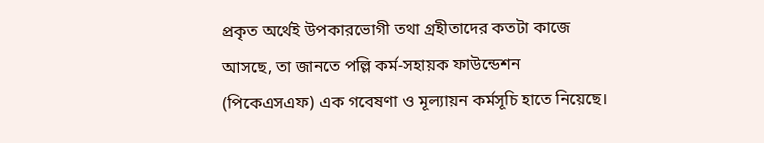প্রকৃত অর্থেই উপকারভোগী তথা গ্রহীতাদের কতটা কাজে আসছে, তা জানতে পল্লি কর্ম-সহায়ক ফাউন্ডেশন (পিকেএসএফ) এক গবেষণা ও মূল্যায়ন কর্মসূচি হাতে নিয়েছে।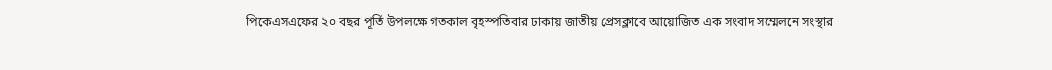পিকেএসএফের ২০ বছর পূর্তি উপলক্ষে গতকাল বৃহস্পতিবার ঢাকায় জাতীয় প্রেসক্লাবে আয়োজিত এক সংবাদ সম্মেলনে সংস্থার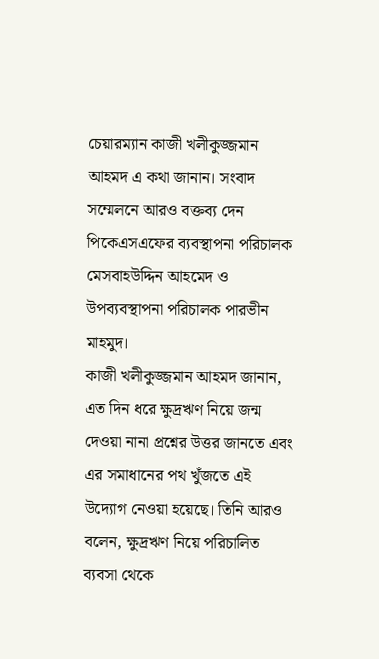চেয়ারম্যান কাজী খলীকুজ্জমান আহমদ এ কথা জানান। সংবাদ সম্মেলনে আরও বক্তব্য দেন পিকেএসএফের ব্যবস্থাপনা পরিচালক মেসবাহউদ্দিন আহমেদ ও উপব্যবস্থাপনা পরিচালক পারভীন মাহমুদ।
কাজী খলীকুজ্জমান আহমদ জানান, এত দিন ধরে ক্ষুদ্রঋণ নিয়ে জন্ম দেওয়া নানা প্রশ্নের উত্তর জানতে এবং এর সমাধানের পথ খুঁজতে এই উদ্যোগ নেওয়া হয়েছে। তিনি আরও বলেন, ক্ষুদ্রঋণ নিয়ে পরিচালিত ব্যবসা থেকে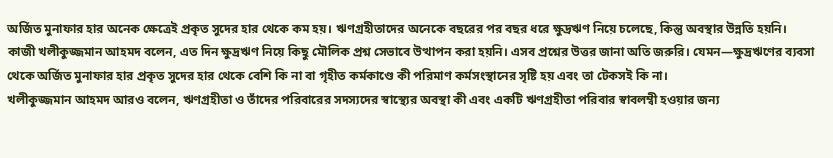অর্জিত মুনাফার হার অনেক ক্ষেত্রেই প্রকৃত সুদের হার থেকে কম হয়। ঋণগ্রহীতাদের অনেকে বছরের পর বছর ধরে ক্ষুদ্রঋণ নিয়ে চলেছে, কিন্তু অবস্থার উন্নতি হয়নি।
কাজী খলীকুজ্জমান আহমদ বলেন, এত দিন ক্ষুদ্রঋণ নিয়ে কিছু মৌলিক প্রশ্ন সেভাবে উত্থাপন করা হয়নি। এসব প্রশ্নের উত্তর জানা অতি জরুরি। যেমন—ক্ষুদ্রঋণের ব্যবসা থেকে অর্জিত মুনাফার হার প্রকৃত সুদের হার থেকে বেশি কি না বা গৃহীত কর্মকাণ্ডে কী পরিমাণ কর্মসংস্থানের সৃষ্টি হয় এবং তা টেকসই কি না।
খলীকুজ্জমান আহমদ আরও বলেন, ঋণগ্রহীতা ও তাঁদের পরিবারের সদস্যদের স্বাস্থ্যের অবস্থা কী এবং একটি ঋণগ্রহীতা পরিবার স্বাবলম্বী হওয়ার জন্য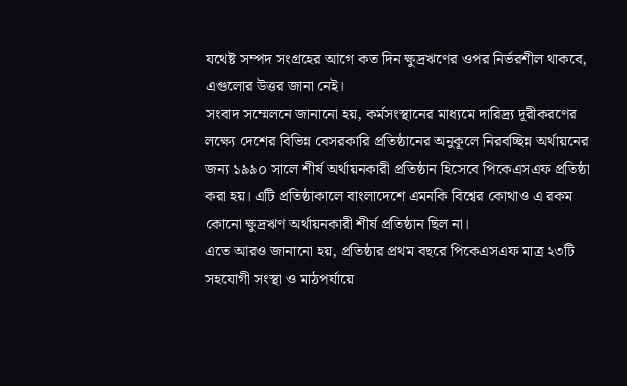যথেষ্ট সম্পদ সংগ্রহের আগে কত দিন ক্ষুদ্রঋণের ওপর নির্ভরশীল থাকবে, এগুলোর উত্তর জানা নেই।
সংবাদ সম্মেলনে জানানো হয়, কর্মসংস্থানের মাধ্যমে দারিদ্র্য দূরীকরণের লক্ষ্যে দেশের বিভিন্ন বেসরকারি প্রতিষ্ঠানের অনুকূলে নিরবচ্ছিন্ন অর্থায়নের জন্য ১৯৯০ সালে শীর্ষ অর্থায়নকারী প্রতিষ্ঠান হিসেবে পিকেএসএফ প্রতিষ্ঠা করা হয়। এটি প্রতিষ্ঠাকালে বাংলাদেশে এমনকি বিশ্বের কোথাও এ রকম কোনো ক্ষুদ্রঋণ অর্থায়নকারী শীর্ষ প্রতিষ্ঠান ছিল না।
এতে আরও জানানো হয়, প্রতিষ্ঠার প্রথম বছরে পিকেএসএফ মাত্র ২৩টি সহযোগী সংস্থা ও মাঠপর্যায়ে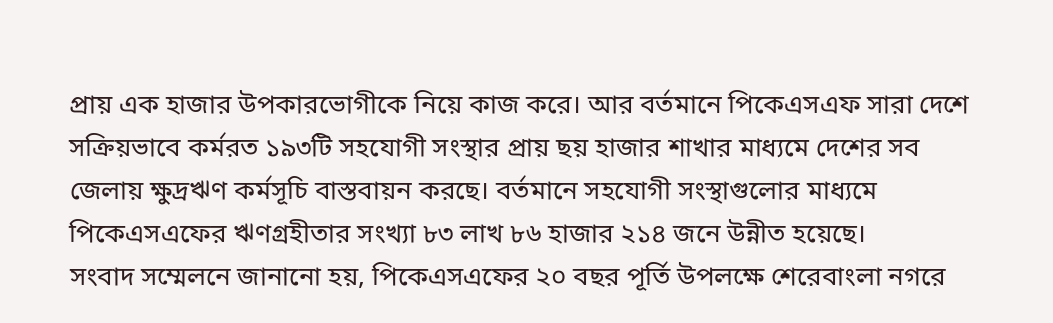প্রায় এক হাজার উপকারভোগীকে নিয়ে কাজ করে। আর বর্তমানে পিকেএসএফ সারা দেশে সক্রিয়ভাবে কর্মরত ১৯৩টি সহযোগী সংস্থার প্রায় ছয় হাজার শাখার মাধ্যমে দেশের সব জেলায় ক্ষুদ্রঋণ কর্মসূচি বাস্তবায়ন করছে। বর্তমানে সহযোগী সংস্থাগুলোর মাধ্যমে পিকেএসএফের ঋণগ্রহীতার সংখ্যা ৮৩ লাখ ৮৬ হাজার ২১৪ জনে উন্নীত হয়েছে।
সংবাদ সম্মেলনে জানানো হয়, পিকেএসএফের ২০ বছর পূর্তি উপলক্ষে শেরেবাংলা নগরে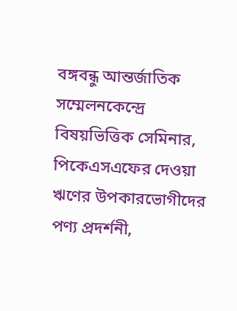বঙ্গবন্ধু আন্তর্জাতিক সম্মেলনকেন্দ্রে বিষয়ভিত্তিক সেমিনার, পিকেএসএফের দেওয়া ঋণের উপকারভোগীদের পণ্য প্রদর্শনী,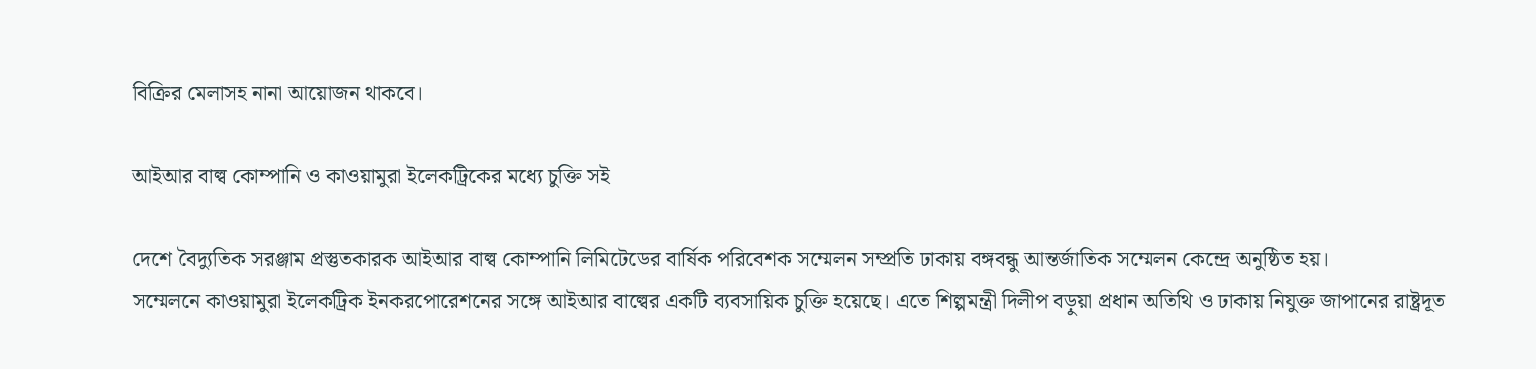বিক্রির মেলাসহ নানা আয়োজন থাকবে।

আইআর বাল্ব কোম্পানি ও কাওয়ামুরা ইলেকট্রিকের মধ্যে চুক্তি সই

দেশে বৈদ্যুতিক সরঞ্জাম প্রস্তুতকারক আইআর বাল্ব কোম্পানি লিমিটেডের বার্ষিক পরিবেশক সম্মেলন সম্প্রতি ঢাকায় বঙ্গবন্ধু আন্তর্জাতিক সম্মেলন কেন্দ্রে অনুষ্ঠিত হয়।
সম্মেলনে কাওয়ামুরা ইলেকট্রিক ইনকরপোরেশনের সঙ্গে আইআর বাল্বের একটি ব্যবসায়িক চুক্তি হয়েছে। এতে শিল্পমন্ত্রী দিলীপ বড়ুয়া প্রধান অতিথি ও ঢাকায় নিযুক্ত জাপানের রাষ্ট্রদূত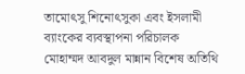তামোৎসু শিনোৎসুকা এবং ইসলামী ব্যাংকের ব্যবস্থাপনা পরিচালক মোহাম্মদ আবদুল মান্নান বিশেষ অতিথি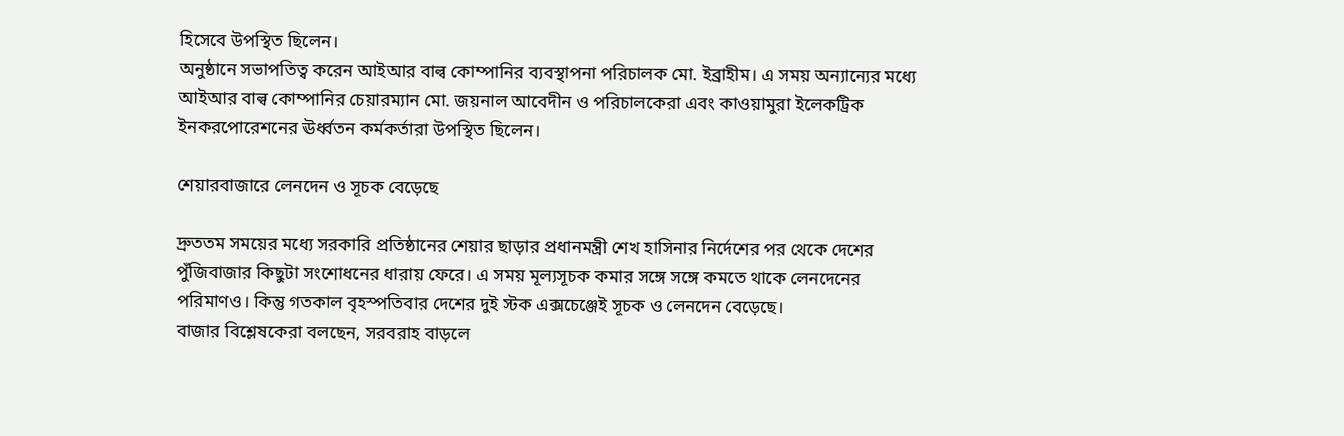হিসেবে উপস্থিত ছিলেন।
অনুষ্ঠানে সভাপতিত্ব করেন আইআর বাল্ব কোম্পানির ব্যবস্থাপনা পরিচালক মো. ইব্রাহীম। এ সময় অন্যান্যের মধ্যে আইআর বাল্ব কোম্পানির চেয়ারম্যান মো. জয়নাল আবেদীন ও পরিচালকেরা এবং কাওয়ামুরা ইলেকট্রিক ইনকরপোরেশনের ঊর্ধ্বতন কর্মকর্তারা উপস্থিত ছিলেন।

শেয়ারবাজারে লেনদেন ও সূচক বেড়েছে

দ্রুততম সময়ের মধ্যে সরকারি প্রতিষ্ঠানের শেয়ার ছাড়ার প্রধানমন্ত্রী শেখ হাসিনার নির্দেশের পর থেকে দেশের পুঁজিবাজার কিছুটা সংশোধনের ধারায় ফেরে। এ সময় মূল্যসূচক কমার সঙ্গে সঙ্গে কমতে থাকে লেনদেনের পরিমাণও। কিন্তু গতকাল বৃহস্পতিবার দেশের দুই স্টক এক্সচেঞ্জেই সূচক ও লেনদেন বেড়েছে।
বাজার বিশ্লেষকেরা বলছেন, সরবরাহ বাড়লে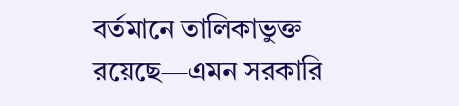বর্তমানে তালিকাভুক্ত রয়েছে—এমন সরকারি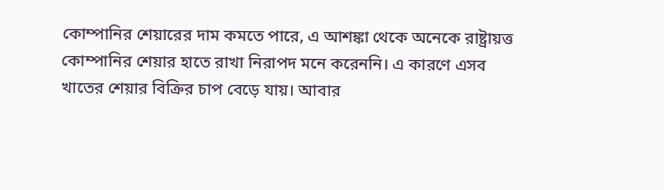কোম্পানির শেয়ারের দাম কমতে পারে, এ আশঙ্কা থেকে অনেকে রাষ্ট্রায়ত্ত কোম্পানির শেয়ার হাতে রাখা নিরাপদ মনে করেননি। এ কারণে এসব খাতের শেয়ার বিক্রির চাপ বেড়ে যায়। আবার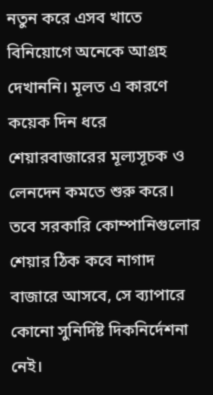নতুন করে এসব খাতে বিনিয়োগে অনেকে আগ্রহ দেখাননি। মূলত এ কারণে কয়েক দিন ধরে শেয়ারবাজারের মূল্যসূচক ও লেনদেন কমতে শুরু করে।
তবে সরকারি কোম্পানিগুলোর শেয়ার ঠিক কবে নাগাদ বাজারে আসবে, সে ব্যাপারে কোনো সুনির্দিষ্ট দিকনির্দেশনা নেই।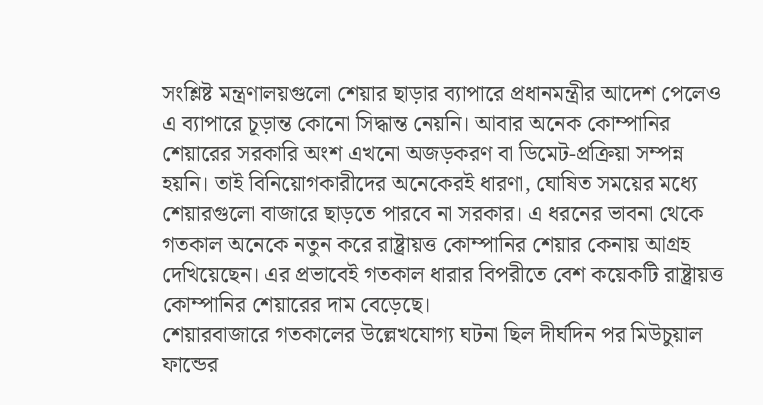সংশ্লিষ্ট মন্ত্রণালয়গুলো শেয়ার ছাড়ার ব্যাপারে প্রধানমন্ত্রীর আদেশ পেলেও এ ব্যাপারে চূড়ান্ত কোনো সিদ্ধান্ত নেয়নি। আবার অনেক কোম্পানির শেয়ারের সরকারি অংশ এখনো অজড়করণ বা ডিমেট-প্রক্রিয়া সম্পন্ন হয়নি। তাই বিনিয়োগকারীদের অনেকেরই ধারণা, ঘোষিত সময়ের মধ্যে শেয়ারগুলো বাজারে ছাড়তে পারবে না সরকার। এ ধরনের ভাবনা থেকে গতকাল অনেকে নতুন করে রাষ্ট্রায়ত্ত কোম্পানির শেয়ার কেনায় আগ্রহ দেখিয়েছেন। এর প্রভাবেই গতকাল ধারার বিপরীতে বেশ কয়েকটি রাষ্ট্রায়ত্ত কোম্পানির শেয়ারের দাম বেড়েছে।
শেয়ারবাজারে গতকালের উল্লেখযোগ্য ঘটনা ছিল দীর্ঘদিন পর মিউচুয়াল ফান্ডের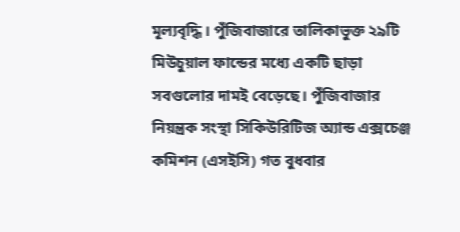মূল্যবৃদ্ধি। পুঁজিবাজারে তালিকাভুক্ত ২৯টি মিউচুয়াল ফান্ডের মধ্যে একটি ছাড়া সবগুলোর দামই বেড়েছে। পুঁজিবাজার নিয়ন্ত্রক সংস্থা সিকিউরিটিজ অ্যান্ড এক্সচেঞ্জ কমিশন (এসইসি) গত বুধবার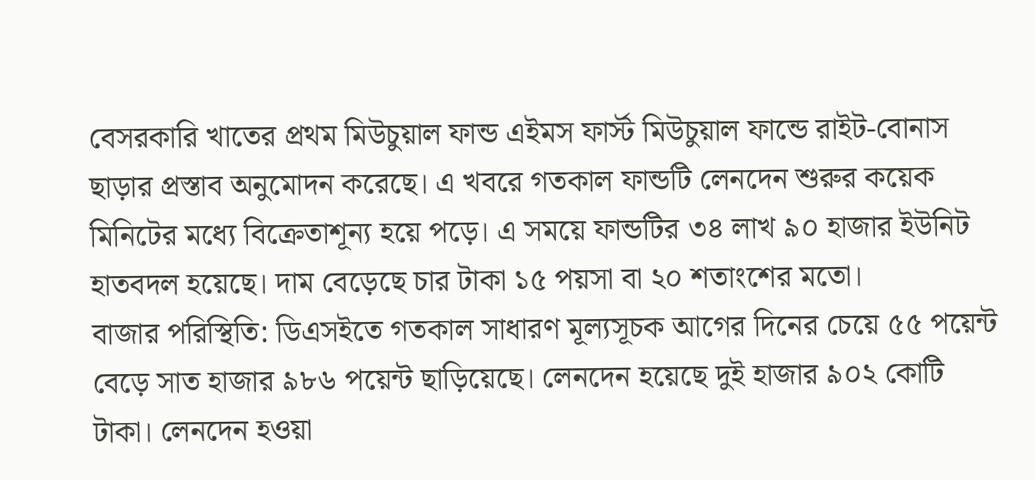বেসরকারি খাতের প্রথম মিউচুয়াল ফান্ড এইমস ফার্স্ট মিউচুয়াল ফান্ডে রাইট-বোনাস ছাড়ার প্রস্তাব অনুমোদন করেছে। এ খবরে গতকাল ফান্ডটি লেনদেন শুরুর কয়েক মিনিটের মধ্যে বিক্রেতাশূন্য হয়ে পড়ে। এ সময়ে ফান্ডটির ৩৪ লাখ ৯০ হাজার ইউনিট হাতবদল হয়েছে। দাম বেড়েছে চার টাকা ১৫ পয়সা বা ২০ শতাংশের মতো।
বাজার পরিস্থিতি: ডিএসইতে গতকাল সাধারণ মূল্যসূচক আগের দিনের চেয়ে ৫৫ পয়েন্ট বেড়ে সাত হাজার ৯৮৬ পয়েন্ট ছাড়িয়েছে। লেনদেন হয়েছে দুই হাজার ৯০২ কোটি টাকা। লেনদেন হওয়া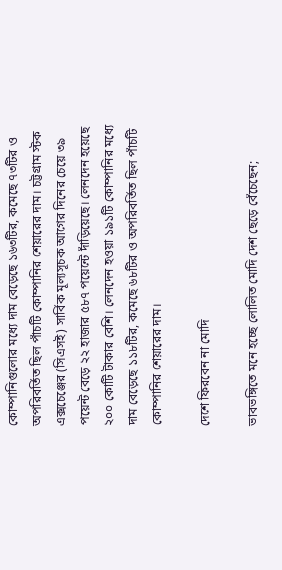কোম্পানিগুলোর মধ্যে দাম বেড়েছে ১৬৩টির, কমেছে ৭৩টির ও অপরিবর্তিত ছিল পাঁচটি কোম্পানির শেয়ারের দাম। চট্টগ্রাম স্টক এক্সচেঞ্জের (সিএসই) সার্বিক মূল্যসূচক আগের দিনের চেয়ে ৩৯ পয়েন্ট বেড়ে ২২ হাজার ৫৮৭ পয়েন্টে দাঁড়িয়েছে। লেনদেন হয়েছে ২০০ কোটি টাকার বেশি। লেনদেন হওয়া ১৯১টি কোম্পানির মধ্যে দাম বেড়েছে ১১৮টির, কমেছে ৬৮টির ও অপরিবর্তিত ছিল পাঁচটি কোম্পানির শেয়ারের দাম।

দেশে ফিরবেন না মোদি

ভাবভঙ্গিতে মনে হচ্ছে লোলিত মোদি দেশ ছেড়ে বেঁচেছেন;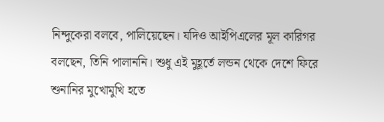নিন্দুকেরা বলবে, পালিয়েছেন। যদিও আইপিএলের মূল কারিগর বলছেন, তিনি পালাননি। শুধু এই মুহূর্তে লন্ডন থেকে দেশে ফিরে শুনানির মুখোমুখি হতে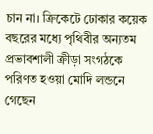চান না। ক্রিকেটে ঢোকার কয়েক বছরের মধ্যে পৃথিবীর অন্যতম প্রভাবশালী ক্রীড়া সংগঠকে পরিণত হওয়া মোদি লন্ডনে গেছেন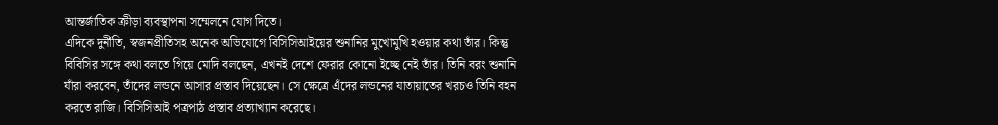আন্তর্জাতিক ক্রীড়া ব্যবস্থাপনা সম্মেলনে যোগ দিতে।
এদিকে দুর্নীতি, স্বজনপ্রীতিসহ অনেক অভিযোগে বিসিসিআইয়ের শুনানির মুখোমুখি হওয়ার কথা তাঁর। কিন্তু বিবিসির সঙ্গে কথা বলতে গিয়ে মোদি বলছেন, এখনই দেশে ফেরার কোনো ইচ্ছে নেই তাঁর। তিনি বরং শুনানি যাঁরা করবেন, তাঁদের লন্ডনে আসার প্রস্তাব দিয়েছেন। সে ক্ষেত্রে এঁদের লন্ডনের যাতায়াতের খরচও তিনি বহন করতে রাজি। বিসিসিআই পত্রপাঠ প্রস্তাব প্রত্যাখ্যান করেছে।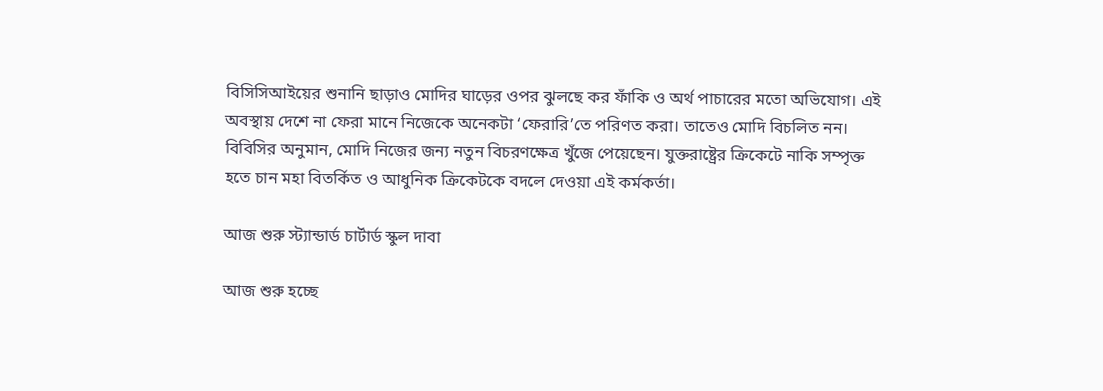বিসিসিআইয়ের শুনানি ছাড়াও মোদির ঘাড়ের ওপর ঝুলছে কর ফাঁকি ও অর্থ পাচারের মতো অভিযোগ। এই অবস্থায় দেশে না ফেরা মানে নিজেকে অনেকটা ‘ফেরারি’তে পরিণত করা। তাতেও মোদি বিচলিত নন। বিবিসির অনুমান, মোদি নিজের জন্য নতুন বিচরণক্ষেত্র খুঁজে পেয়েছেন। যুক্তরাষ্ট্রের ক্রিকেটে নাকি সম্পৃক্ত হতে চান মহা বিতর্কিত ও আধুনিক ক্রিকেটকে বদলে দেওয়া এই কর্মকর্তা।

আজ শুরু স্ট্যান্ডার্ড চার্টার্ড স্কুল দাবা

আজ শুরু হচ্ছে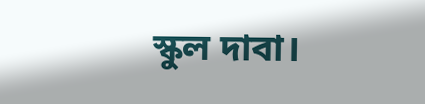স্কুল দাবা।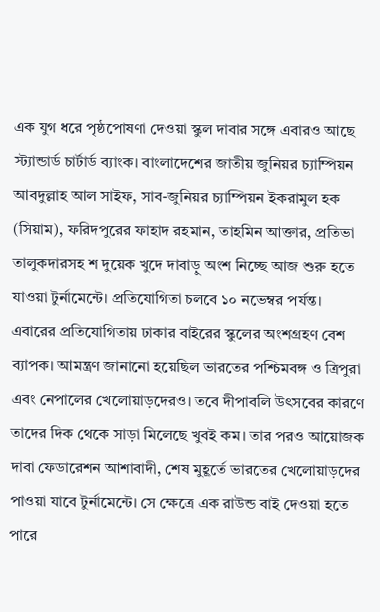এক যুগ ধরে পৃষ্ঠপোষণা দেওয়া স্কুল দাবার সঙ্গে এবারও আছে স্ট্যান্ডার্ড চার্টার্ড ব্যাংক। বাংলাদেশের জাতীয় জুনিয়র চ্যাম্পিয়ন আবদুল্লাহ আল সাইফ, সাব-জুনিয়র চ্যাম্পিয়ন ইকরামুল হক (সিয়াম), ফরিদপুরের ফাহাদ রহমান, তাহমিন আক্তার, প্রতিভা তালুকদারসহ শ দুয়েক খুদে দাবাড়ু অংশ নিচ্ছে আজ শুরু হতে যাওয়া টুর্নামেন্টে। প্রতিযোগিতা চলবে ১০ নভেম্বর পর্যন্ত।
এবারের প্রতিযোগিতায় ঢাকার বাইরের স্কুলের অংশগ্রহণ বেশ ব্যাপক। আমন্ত্রণ জানানো হয়েছিল ভারতের পশ্চিমবঙ্গ ও ত্রিপুরা এবং নেপালের খেলোয়াড়দেরও। তবে দীপাবলি উৎসবের কারণে তাদের দিক থেকে সাড়া মিলেছে খুবই কম। তার পরও আয়োজক দাবা ফেডারেশন আশাবাদী, শেষ মুহূর্তে ভারতের খেলোয়াড়দের পাওয়া যাবে টুর্নামেন্টে। সে ক্ষেত্রে এক রাউন্ড বাই দেওয়া হতে পারে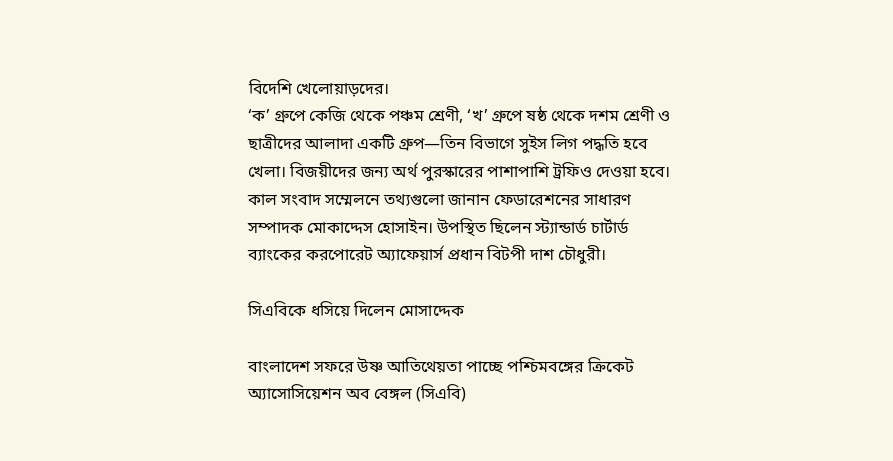বিদেশি খেলোয়াড়দের।
‘ক’ গ্রুপে কেজি থেকে পঞ্চম শ্রেণী, ‘খ’ গ্রুপে ষষ্ঠ থেকে দশম শ্রেণী ও ছাত্রীদের আলাদা একটি গ্রুপ—তিন বিভাগে সুইস লিগ পদ্ধতি হবে খেলা। বিজয়ীদের জন্য অর্থ পুরস্কারের পাশাপাশি ট্রফিও দেওয়া হবে। কাল সংবাদ সম্মেলনে তথ্যগুলো জানান ফেডারেশনের সাধারণ সম্পাদক মোকাদ্দেস হোসাইন। উপস্থিত ছিলেন স্ট্যান্ডার্ড চার্টার্ড ব্যাংকের করপোরেট অ্যাফেয়ার্স প্রধান বিটপী দাশ চৌধুরী।

সিএবিকে ধসিয়ে দিলেন মোসাদ্দেক

বাংলাদেশ সফরে উষ্ণ আতিথেয়তা পাচ্ছে পশ্চিমবঙ্গের ক্রিকেট অ্যাসোসিয়েশন অব বেঙ্গল (সিএবি)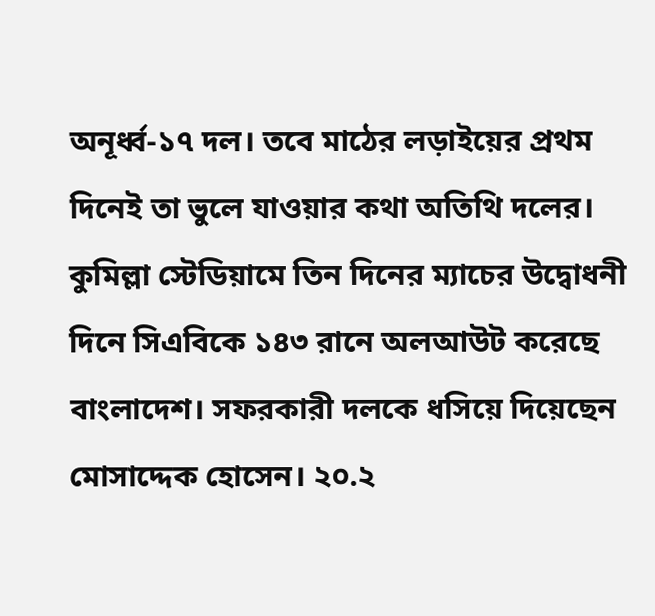অনূর্ধ্ব-১৭ দল। তবে মাঠের লড়াইয়ের প্রথম দিনেই তা ভুলে যাওয়ার কথা অতিথি দলের। কুমিল্লা স্টেডিয়ামে তিন দিনের ম্যাচের উদ্বোধনী দিনে সিএবিকে ১৪৩ রানে অলআউট করেছে বাংলাদেশ। সফরকারী দলকে ধসিয়ে দিয়েছেন মোসাদ্দেক হোসেন। ২০.২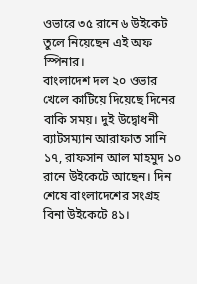ওভারে ৩৫ রানে ৬ উইকেট তুলে নিয়েছেন এই অফ স্পিনার।
বাংলাদেশ দল ২০ ওভার খেলে কাটিয়ে দিয়েছে দিনের বাকি সময়। দুই উদ্বোধনী ব্যাটসম্যান আরাফাত সানি ১৭, রাফসান আল মাহমুদ ১০ রানে উইকেটে আছেন। দিন শেষে বাংলাদেশের সংগ্রহ বিনা উইকেটে ৪১।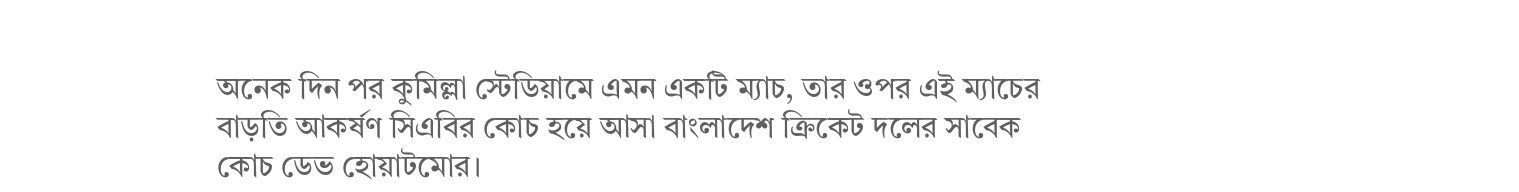অনেক দিন পর কুমিল্লা স্টেডিয়ামে এমন একটি ম্যাচ, তার ওপর এই ম্যাচের বাড়তি আকর্ষণ সিএবির কোচ হয়ে আসা বাংলাদেশ ক্রিকেট দলের সাবেক কোচ ডেভ হোয়াটমোর।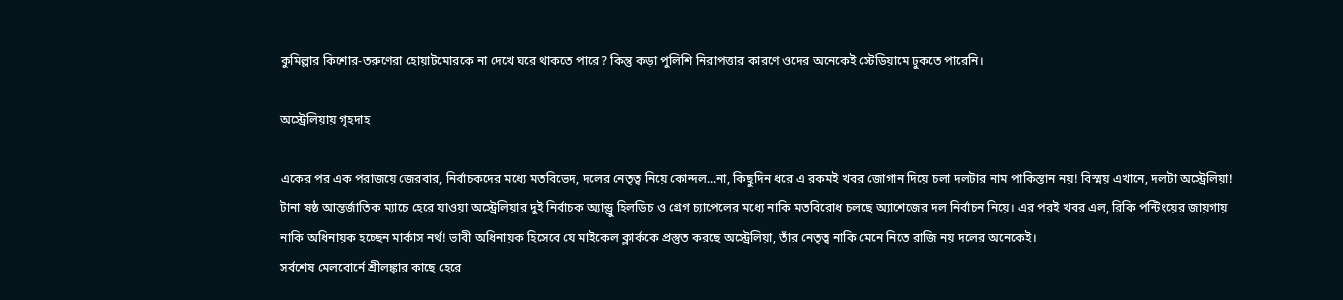কুমিল্লার কিশোর-তরুণেরা হোয়াটমোরকে না দেখে ঘরে থাকতে পারে? কিন্তু কড়া পুলিশি নিরাপত্তার কারণে ওদের অনেকেই স্টেডিয়ামে ঢুকতে পারেনি।

অস্ট্রেলিয়ায় গৃহদাহ

একের পর এক পরাজয়ে জেরবার, নির্বাচকদের মধ্যে মতবিভেদ, দলের নেতৃত্ব নিয়ে কোন্দল...না, কিছুদিন ধরে এ রকমই খবর জোগান দিয়ে চলা দলটার নাম পাকিস্তান নয়! বিস্ময় এখানে, দলটা অস্ট্রেলিয়া!
টানা ষষ্ঠ আন্তর্জাতিক ম্যাচে হেরে যাওয়া অস্ট্রেলিয়ার দুই নির্বাচক অ্যান্ড্রু হিলডিচ ও গ্রেগ চ্যাপেলের মধ্যে নাকি মতবিরোধ চলছে অ্যাশেজের দল নির্বাচন নিয়ে। এর পরই খবর এল, রিকি পন্টিংয়ের জায়গায় নাকি অধিনায়ক হচ্ছেন মার্কাস নর্থ! ভাবী অধিনায়ক হিসেবে যে মাইকেল ক্লার্ককে প্রস্তুত করছে অস্ট্রেলিয়া, তাঁর নেতৃত্ব নাকি মেনে নিতে রাজি নয় দলের অনেকেই।
সর্বশেষ মেলবোর্নে শ্রীলঙ্কার কাছে হেরে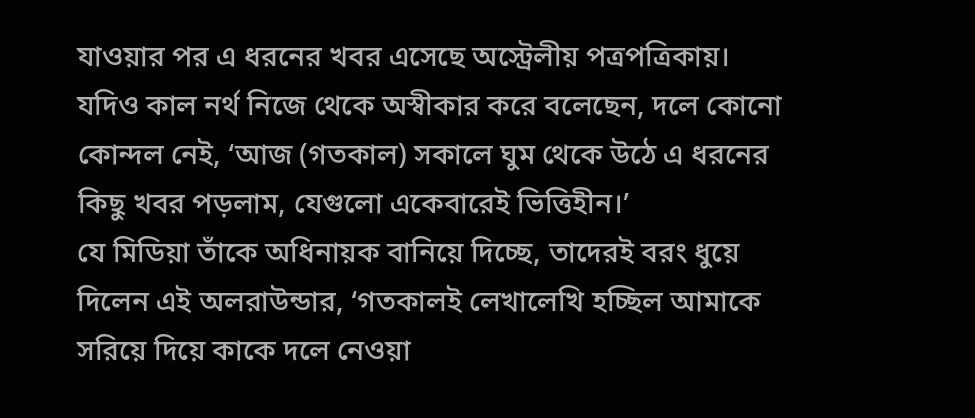যাওয়ার পর এ ধরনের খবর এসেছে অস্ট্রেলীয় পত্রপত্রিকায়। যদিও কাল নর্থ নিজে থেকে অস্বীকার করে বলেছেন, দলে কোনো কোন্দল নেই, ‘আজ (গতকাল) সকালে ঘুম থেকে উঠে এ ধরনের কিছু খবর পড়লাম, যেগুলো একেবারেই ভিত্তিহীন।’
যে মিডিয়া তাঁকে অধিনায়ক বানিয়ে দিচ্ছে, তাদেরই বরং ধুয়ে দিলেন এই অলরাউন্ডার, ‘গতকালই লেখালেখি হচ্ছিল আমাকে সরিয়ে দিয়ে কাকে দলে নেওয়া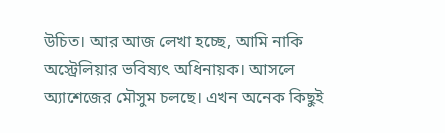উচিত। আর আজ লেখা হচ্ছে, আমি নাকি অস্ট্রেলিয়ার ভবিষ্যৎ অধিনায়ক। আসলে অ্যাশেজের মৌসুম চলছে। এখন অনেক কিছুই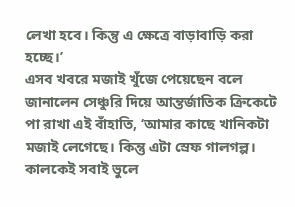লেখা হবে। কিন্তু এ ক্ষেত্রে বাড়াবাড়ি করা হচ্ছে।’
এসব খবরে মজাই খুঁজে পেয়েছেন বলে জানালেন সেঞ্চুরি দিয়ে আন্তর্জাতিক ক্রিকেটে পা রাখা এই বাঁহাতি, ‘আমার কাছে খানিকটা মজাই লেগেছে। কিন্তু এটা স্রেফ গালগল্প। কালকেই সবাই ভুলে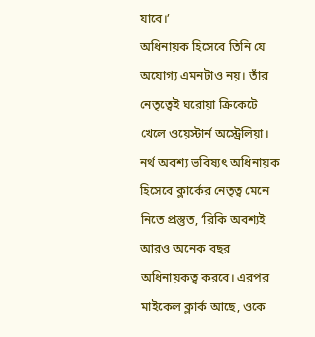যাবে।’
অধিনায়ক হিসেবে তিনি যে অযোগ্য এমনটাও নয়। তাঁর নেতৃত্বেই ঘরোয়া ক্রিকেটে খেলে ওয়েস্টার্ন অস্ট্রেলিয়া। নর্থ অবশ্য ভবিষ্যৎ অধিনায়ক হিসেবে ক্লার্কের নেতৃত্ব মেনে নিতে প্রস্তুত, ‘রিকি অবশ্যই আরও অনেক বছর অধিনায়কত্ব করবে। এরপর মাইকেল ক্লার্ক আছে, ওকে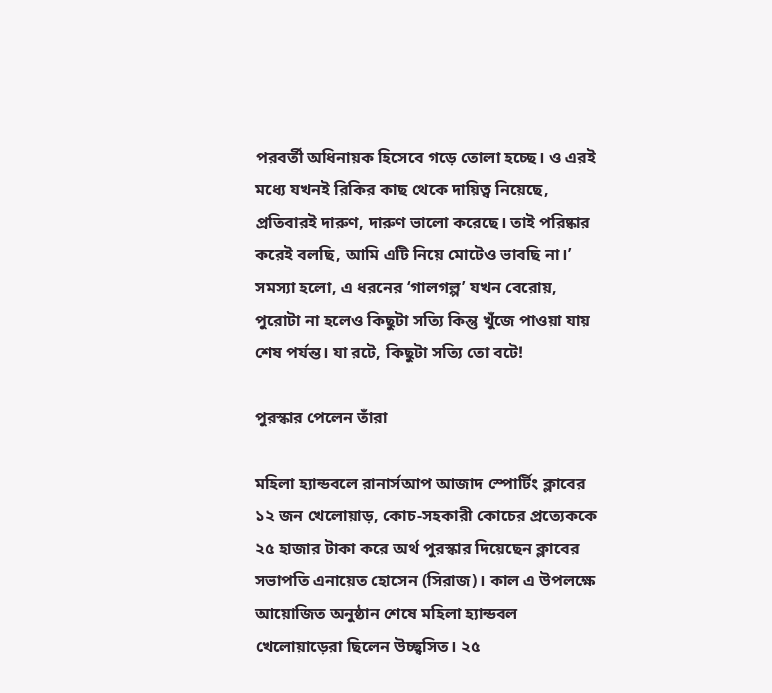পরবর্তী অধিনায়ক হিসেবে গড়ে তোলা হচ্ছে। ও এরই মধ্যে যখনই রিকির কাছ থেকে দায়িত্ব নিয়েছে, প্রতিবারই দারুণ, দারুণ ভালো করেছে। তাই পরিষ্কার করেই বলছি, আমি এটি নিয়ে মোটেও ভাবছি না।’
সমস্যা হলো, এ ধরনের ‘গালগল্প’ যখন বেরোয়, পুরোটা না হলেও কিছুটা সত্যি কিন্তু খুঁজে পাওয়া যায় শেষ পর্যন্ত। যা রটে, কিছুটা সত্যি তো বটে!

পুরস্কার পেলেন তাঁরা

মহিলা হ্যান্ডবলে রানার্সআপ আজাদ স্পোর্টিং ক্লাবের ১২ জন খেলোয়াড়, কোচ-সহকারী কোচের প্রত্যেককে ২৫ হাজার টাকা করে অর্থ পুরস্কার দিয়েছেন ক্লাবের সভাপতি এনায়েত হোসেন (সিরাজ)। কাল এ উপলক্ষে আয়োজিত অনুষ্ঠান শেষে মহিলা হ্যান্ডবল খেলোয়াড়েরা ছিলেন উচ্ছ্বসিত। ২৫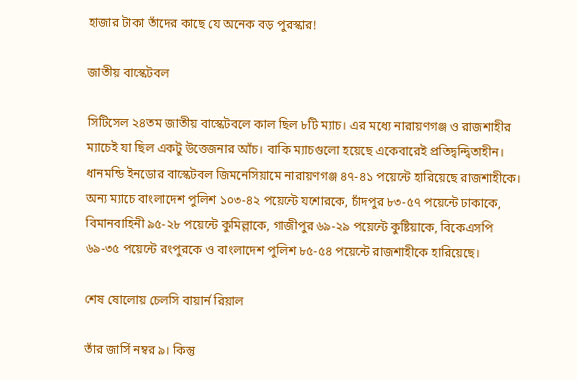হাজার টাকা তাঁদের কাছে যে অনেক বড় পুরস্কার!

জাতীয় বাস্কেটবল

সিটিসেল ২৪তম জাতীয় বাস্কেটবলে কাল ছিল ৮টি ম্যাচ। এর মধ্যে নারায়ণগঞ্জ ও রাজশাহীর ম্যাচেই যা ছিল একটু উত্তেজনার আঁচ। বাকি ম্যাচগুলো হয়েছে একেবারেই প্রতিদ্বন্দ্বিতাহীন। ধানমন্ডি ইনডোর বাস্কেটবল জিমনেসিয়ামে নারায়ণগঞ্জ ৪৭-৪১ পয়েন্টে হারিয়েছে রাজশাহীকে। অন্য ম্যাচে বাংলাদেশ পুলিশ ১০৩-৪২ পয়েন্টে যশোরকে, চাঁদপুর ৮৩-৫৭ পয়েন্টে ঢাকাকে, বিমানবাহিনী ৯৫-২৮ পয়েন্টে কুমিল্লাকে, গাজীপুর ৬৯-২৯ পয়েন্টে কুষ্টিয়াকে, বিকেএসপি ৬৯-৩৫ পয়েন্টে রংপুরকে ও বাংলাদেশ পুলিশ ৮৫-৫৪ পয়েন্টে রাজশাহীকে হারিয়েছে।

শেষ ষোলোয় চেলসি বায়ার্ন রিয়াল

তাঁর জার্সি নম্বর ৯। কিন্তু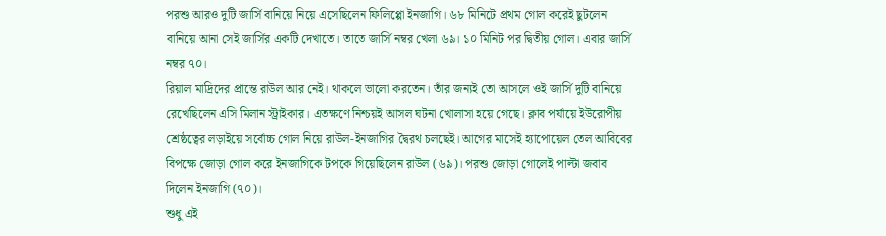পরশু আরও দুটি জার্সি বানিয়ে নিয়ে এসেছিলেন ফিলিপ্পো ইনজাগি। ৬৮ মিনিটে প্রথম গোল করেই ছুটলেন বানিয়ে আনা সেই জার্সির একটি দেখাতে। তাতে জার্সি নম্বর খেলা ৬৯। ১০ মিনিট পর দ্বিতীয় গোল। এবার জার্সি নম্বর ৭০।
রিয়াল মাদ্রিদের প্রান্তে রাউল আর নেই। থাকলে ভালো করতেন। তাঁর জন্যই তো আসলে ওই জার্সি দুটি বানিয়ে রেখেছিলেন এসি মিলান স্ট্রাইকার। এতক্ষণে নিশ্চয়ই আসল ঘটনা খোলাসা হয়ে গেছে। ক্লাব পর্যায়ে ইউরোপীয় শ্রেষ্ঠত্বের লড়াইয়ে সর্বোচ্চ গোল নিয়ে রাউল-ইনজাগির দ্বৈরথ চলছেই। আগের মাসেই হ্যাপোয়েল তেল আবিবের বিপক্ষে জোড়া গোল করে ইনজাগিকে টপকে গিয়েছিলেন রাউল (৬৯)। পরশু জোড়া গোলেই পাল্টা জবাব দিলেন ইনজাগি (৭০)।
শুধু এই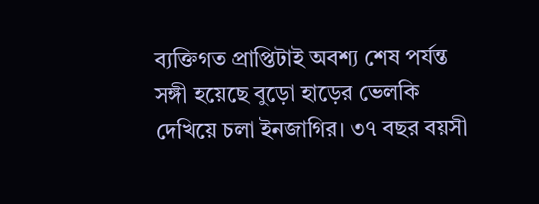ব্যক্তিগত প্রাপ্তিটাই অবশ্য শেষ পর্যন্ত সঙ্গী হয়েছে বুড়ো হাড়ের ভেলকি দেখিয়ে চলা ইনজাগির। ৩৭ বছর বয়সী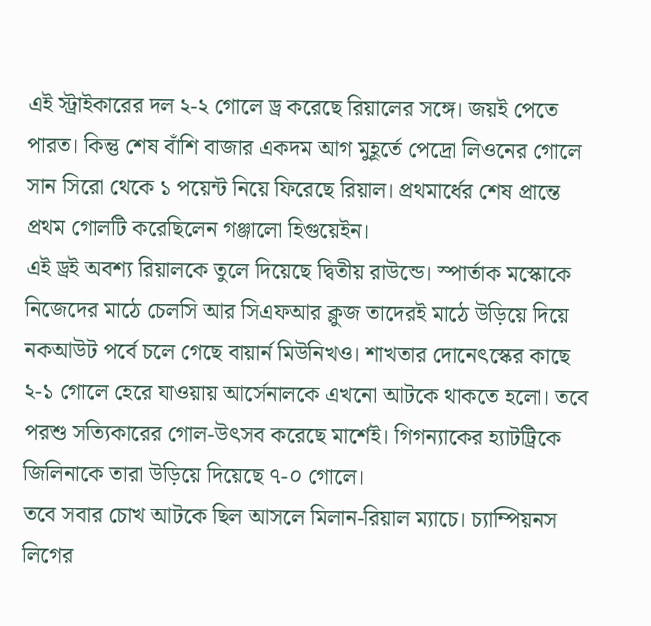এই স্ট্রাইকারের দল ২-২ গোলে ড্র করেছে রিয়ালের সঙ্গে। জয়ই পেতে পারত। কিন্তু শেষ বাঁশি বাজার একদম আগ মুহূর্তে পেদ্রো লিওনের গোলে সান সিরো থেকে ১ পয়েন্ট নিয়ে ফিরেছে রিয়াল। প্রথমার্ধের শেষ প্রান্তে প্রথম গোলটি করেছিলেন গঞ্জালো হিগুয়েইন।
এই ড্রই অবশ্য রিয়ালকে তুলে দিয়েছে দ্বিতীয় রাউন্ডে। স্পার্তাক মস্কোকে নিজেদের মাঠে চেলসি আর সিএফআর ক্লুজ তাদেরই মাঠে উড়িয়ে দিয়ে নকআউট পর্বে চলে গেছে বায়ার্ন মিউনিখও। শাখতার দোনেৎস্কের কাছে ২-১ গোলে হেরে যাওয়ায় আর্সেনালকে এখনো আটকে থাকতে হলো। তবে পরশু সত্যিকারের গোল-উৎসব করেছে মার্শেই। গিগন্যাকের হ্যাটট্রিকে জিলিনাকে তারা উড়িয়ে দিয়েছে ৭-০ গোলে।
তবে সবার চোখ আটকে ছিল আসলে মিলান-রিয়াল ম্যাচে। চ্যাম্পিয়নস লিগের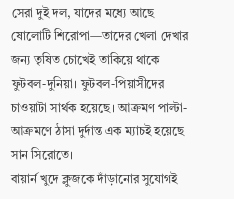সেরা দুই দল, যাদের মধ্যে আছে ষোলোটি শিরোপা—তাদের খেলা দেখার জন্য তৃষিত চোখেই তাকিয়ে থাকে ফুটবল-দুনিয়া। ফুটবল-পিয়াসীদের চাওয়াটা সার্থক হয়েছে। আক্রমণ পাল্টা-আক্রমণে ঠাসা দুর্দান্ত এক ম্যাচই হয়েছে সান সিরোতে।
বায়ার্ন খুদে ক্লুজকে দাঁড়ানোর সুযোগই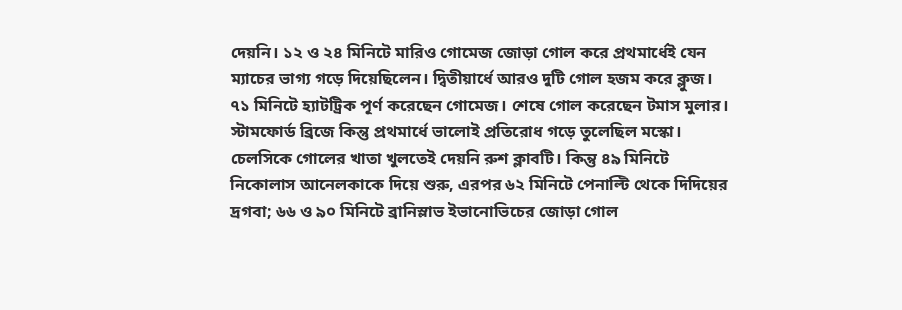দেয়নি। ১২ ও ২৪ মিনিটে মারিও গোমেজ জোড়া গোল করে প্রথমার্ধেই যেন ম্যাচের ভাগ্য গড়ে দিয়েছিলেন। দ্বিতীয়ার্ধে আরও দুটি গোল হজম করে ক্লুজ। ৭১ মিনিটে হ্যাটট্রিক পূর্ণ করেছেন গোমেজ। শেষে গোল করেছেন টমাস মুলার।
স্টামফোর্ড ব্রিজে কিন্তু প্রথমার্ধে ভালোই প্রতিরোধ গড়ে তুলেছিল মস্কো। চেলসিকে গোলের খাতা খুলতেই দেয়নি রুশ ক্লাবটি। কিন্তু ৪৯ মিনিটে নিকোলাস আনেলকাকে দিয়ে শুরু, এরপর ৬২ মিনিটে পেনাল্টি থেকে দিদিয়ের দ্রগবা; ৬৬ ও ৯০ মিনিটে ব্রানিস্লাভ ইভানোভিচের জোড়া গোল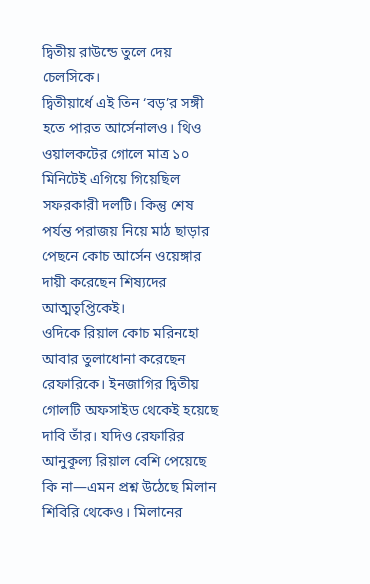দ্বিতীয় রাউন্ডে তুলে দেয় চেলসিকে।
দ্বিতীয়ার্ধে এই তিন ‘বড়’র সঙ্গী হতে পারত আর্সেনালও। থিও ওয়ালকটের গোলে মাত্র ১০ মিনিটেই এগিয়ে গিয়েছিল সফরকারী দলটি। কিন্তু শেষ পর্যন্ত পরাজয় নিয়ে মাঠ ছাড়ার পেছনে কোচ আর্সেন ওয়েঙ্গার দায়ী করেছেন শিষ্যদের আত্মতৃপ্তিকেই।
ওদিকে রিয়াল কোচ মরিনহো আবার তুলাধোনা করেছেন রেফারিকে। ইনজাগির দ্বিতীয় গোলটি অফসাইড থেকেই হয়েছে দাবি তাঁর। যদিও রেফারির আনুকূল্য রিয়াল বেশি পেয়েছে কি না—এমন প্রশ্ন উঠেছে মিলান শিবিরি থেকেও। মিলানের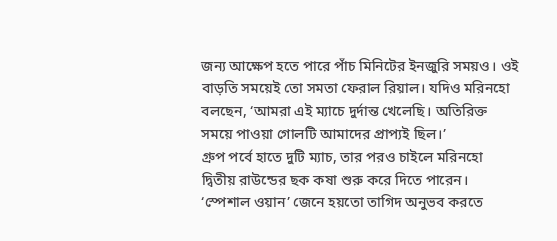জন্য আক্ষেপ হতে পারে পাঁচ মিনিটের ইনজুরি সময়ও। ওই বাড়তি সময়েই তো সমতা ফেরাল রিয়াল। যদিও মরিনহো বলছেন, ‘আমরা এই ম্যাচে দুর্দান্ত খেলেছি। অতিরিক্ত সময়ে পাওয়া গোলটি আমাদের প্রাপ্যই ছিল।’
গ্রুপ পর্বে হাতে দুটি ম্যাচ, তার পরও চাইলে মরিনহো দ্বিতীয় রাউন্ডের ছক কষা শুরু করে দিতে পারেন। ‘স্পেশাল ওয়ান’ জেনে হয়তো তাগিদ অনুভব করতে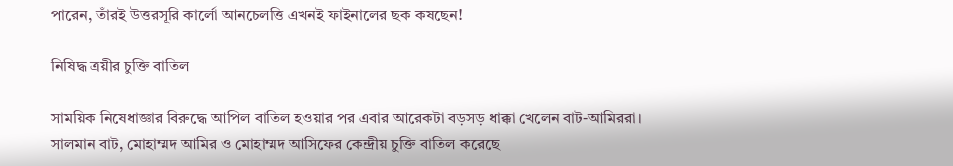পারেন, তাঁরই উত্তরসূরি কার্লো আনচেলত্তি এখনই ফাইনালের ছক কষছেন!

নিষিদ্ধ ত্রয়ীর চুক্তি বাতিল

সাময়িক নিষেধাজ্ঞার বিরুদ্ধে আপিল বাতিল হওয়ার পর এবার আরেকটা বড়সড় ধাক্কা খেলেন বাট-আমিররা। সালমান বাট, মোহাম্মদ আমির ও মোহাম্মদ আসিফের কেন্দ্রীয় চুক্তি বাতিল করেছে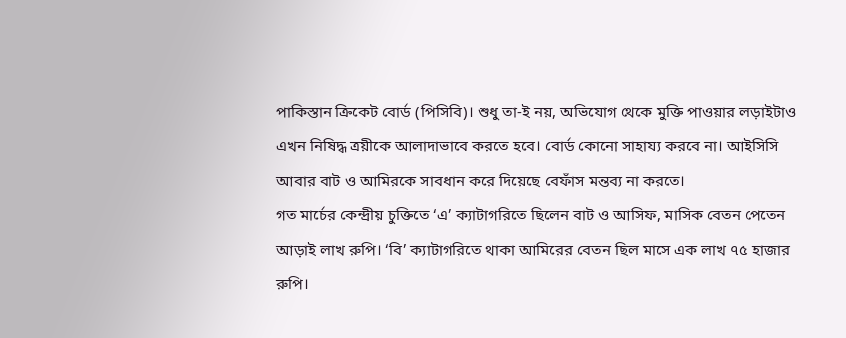পাকিস্তান ক্রিকেট বোর্ড (পিসিবি)। শুধু তা-ই নয়, অভিযোগ থেকে মুক্তি পাওয়ার লড়াইটাও এখন নিষিদ্ধ ত্রয়ীকে আলাদাভাবে করতে হবে। বোর্ড কোনো সাহায্য করবে না। আইসিসি আবার বাট ও আমিরকে সাবধান করে দিয়েছে বেফাঁস মন্তব্য না করতে।
গত মার্চের কেন্দ্রীয় চুক্তিতে ‘এ’ ক্যাটাগরিতে ছিলেন বাট ও আসিফ, মাসিক বেতন পেতেন আড়াই লাখ রুপি। ‘বি’ ক্যাটাগরিতে থাকা আমিরের বেতন ছিল মাসে এক লাখ ৭৫ হাজার রুপি।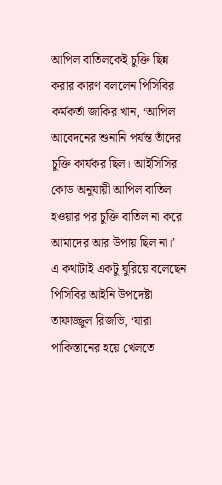আপিল বাতিলকেই চুক্তি ছিন্ন করার কারণ বললেন পিসিবির কর্মকর্তা জাকির খান, ‘আপিল আবেদনের শুনানি পর্যন্ত তাঁদের চুক্তি কার্যকর ছিল। আইসিসির কোড অনুযায়ী আপিল বাতিল হওয়ার পর চুক্তি বাতিল না করে আমাদের আর উপায় ছিল না।’
এ কথাটাই একটু ঘুরিয়ে বলেছেন পিসিবির আইনি উপদেষ্টা তাফাজ্জুল রিজভি, ‘যারা পাকিস্তানের হয়ে খেলতে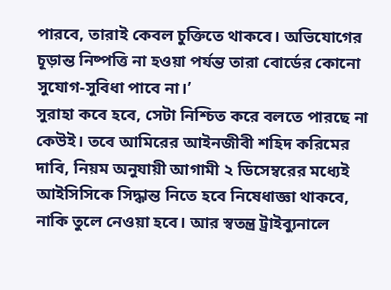পারবে, তারাই কেবল চুক্তিতে থাকবে। অভিযোগের চূড়ান্ত নিষ্পত্তি না হওয়া পর্যন্ত তারা বোর্ডের কোনো সুযোগ-সুবিধা পাবে না।’
সুরাহা কবে হবে, সেটা নিশ্চিত করে বলতে পারছে না কেউই। তবে আমিরের আইনজীবী শহিদ করিমের দাবি, নিয়ম অনুযায়ী আগামী ২ ডিসেম্বরের মধ্যেই আইসিসিকে সিদ্ধান্ত নিতে হবে নিষেধাজ্ঞা থাকবে, নাকি তুলে নেওয়া হবে। আর স্বতন্ত্র ট্রাইব্যুনালে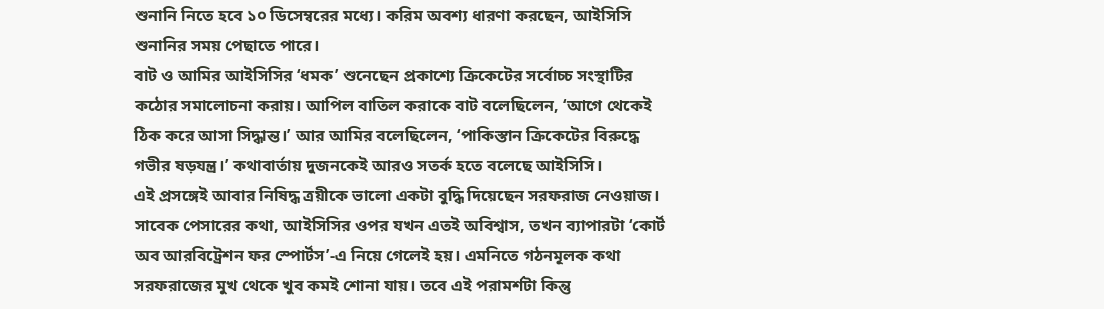শুনানি নিতে হবে ১০ ডিসেম্বরের মধ্যে। করিম অবশ্য ধারণা করছেন, আইসিসি শুনানির সময় পেছাতে পারে।
বাট ও আমির আইসিসির ‘ধমক’ শুনেছেন প্রকাশ্যে ক্রিকেটের সর্বোচ্চ সংস্থাটির কঠোর সমালোচনা করায়। আপিল বাতিল করাকে বাট বলেছিলেন, ‘আগে থেকেই ঠিক করে আসা সিদ্ধান্ত।’ আর আমির বলেছিলেন, ‘পাকিস্তান ক্রিকেটের বিরুদ্ধে গভীর ষড়যন্ত্র।’ কথাবার্তায় দুজনকেই আরও সতর্ক হতে বলেছে আইসিসি।
এই প্রসঙ্গেই আবার নিষিদ্ধ ত্রয়ীকে ভালো একটা বুদ্ধি দিয়েছেন সরফরাজ নেওয়াজ। সাবেক পেসারের কথা, আইসিসির ওপর যখন এতই অবিশ্বাস, তখন ব্যাপারটা ‘কোর্ট অব আরবিট্রেশন ফর স্পোর্টস’-এ নিয়ে গেলেই হয়। এমনিতে গঠনমূলক কথা সরফরাজের মুখ থেকে খুব কমই শোনা যায়। তবে এই পরামর্শটা কিন্তু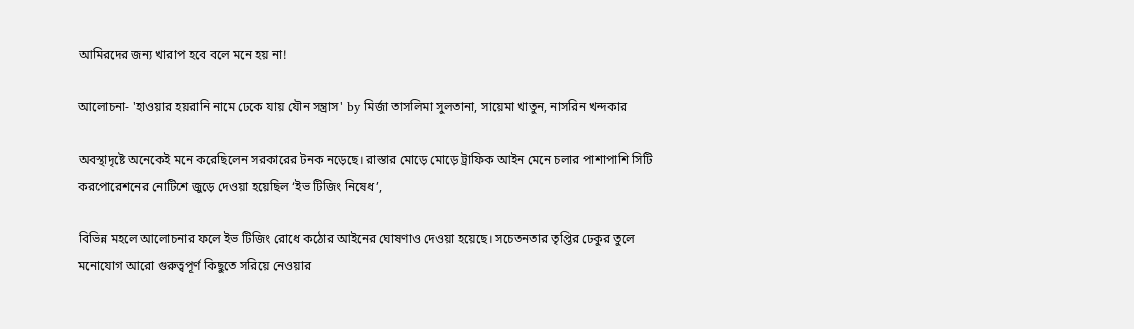আমিরদের জন্য খারাপ হবে বলে মনে হয় না!

আলোচনা- 'হাওয়ার হয়রানি নামে ঢেকে যায় যৌন সন্ত্রাস' by মির্জা তাসলিমা সুলতানা, সায়েমা খাতুন, নাসরিন খন্দকার

অবস্থাদৃষ্টে অনেকেই মনে করেছিলেন সরকারের টনক নড়েছে। রাস্তার মোড়ে মোড়ে ট্রাফিক আইন মেনে চলার পাশাপাশি সিটি করপোরেশনের নোটিশে জুড়ে দেওয়া হয়েছিল ‘ইভ টিজিং নিষেধ’,

বিভিন্ন মহলে আলোচনার ফলে ইভ টিজিং রোধে কঠোর আইনের ঘোষণাও দেওয়া হয়েছে। সচেতনতার তৃপ্তির ঢেকুর তুলে মনোযোগ আরো গুরুত্বপূর্ণ কিছুতে সরিয়ে নেওয়ার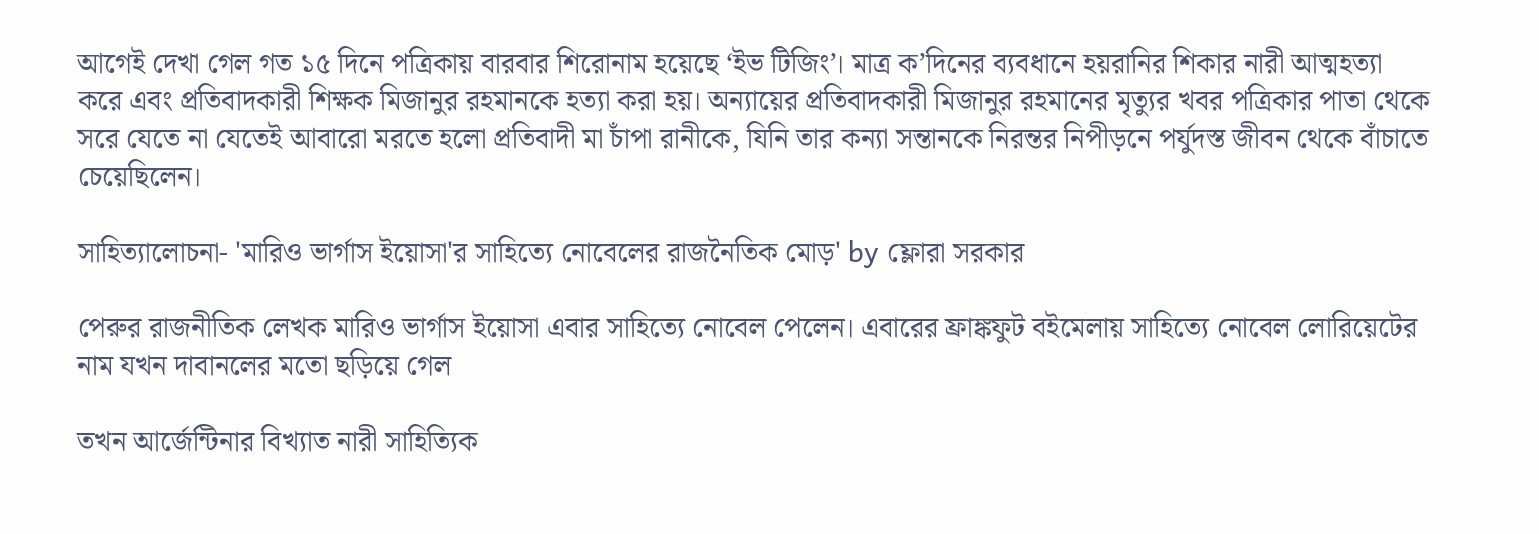আগেই দেখা গেল গত ১৫ দিনে পত্রিকায় বারবার শিরোনাম হয়েছে ‘ইভ টিজিং’। মাত্র ক’দিনের ব্যবধানে হয়রানির শিকার নারী আত্মহত্যা করে এবং প্রতিবাদকারী শিক্ষক মিজানুর রহমানকে হত্যা করা হয়। অন্যায়ের প্রতিবাদকারী মিজানুর রহমানের মৃত্যুর খবর পত্রিকার পাতা থেকে সরে যেতে না যেতেই আবারো মরতে হলো প্রতিবাদী মা চাঁপা রানীকে, যিনি তার কন্যা সন্তানকে নিরন্তর নিপীড়নে পর্যুদস্ত জীবন থেকে বাঁচাতে চেয়েছিলেন।

সাহিত্যালোচনা- 'মারিও ভার্গাস ইয়োসা'র সাহিত্যে নোবেলের রাজনৈতিক মোড়' by ফ্লোরা সরকার

পেরুর রাজনীতিক লেখক মারিও ভার্গাস ইয়োসা এবার সাহিত্যে নোবেল পেলেন। এবারের ফ্রাঙ্কফুট বইমেলায় সাহিত্যে নোবেল লোরিয়েটের নাম যখন দাবানলের মতো ছড়িয়ে গেল

তখন আর্জেন্টিনার বিখ্যাত নারী সাহিত্যিক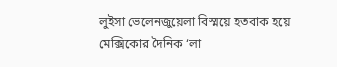লুইসা ভেলেনজুয়েলা বিস্ময়ে হতবাক হয়ে মেক্সিকোর দৈনিক ‘লা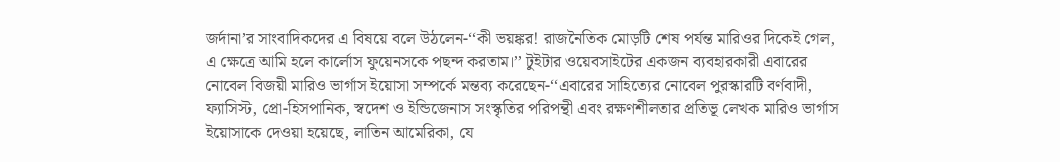জর্দানা’র সাংবাদিকদের এ বিষয়ে বলে উঠলেন-‘‘কী ভয়ঙ্কর! রাজনৈতিক মোড়টি শেষ পর্যন্ত মারিওর দিকেই গেল, এ ক্ষেত্রে আমি হলে কার্লোস ফুয়েনসকে পছন্দ করতাম।’’ টুইটার ওয়েবসাইটের একজন ব্যবহারকারী এবারের নোবেল বিজয়ী মারিও ভার্গাস ইয়োসা সম্পর্কে মন্তব্য করেছেন-‘‘এবারের সাহিত্যের নোবেল পুরস্কারটি বর্ণবাদী, ফ্যাসিস্ট, প্রো-হিসপানিক, স্বদেশ ও ইন্ডিজেনাস সংস্কৃতির পরিপন্থী এবং রক্ষণশীলতার প্রতিভূ লেখক মারিও ভার্গাস ইয়োসাকে দেওয়া হয়েছে, লাতিন আমেরিকা, যে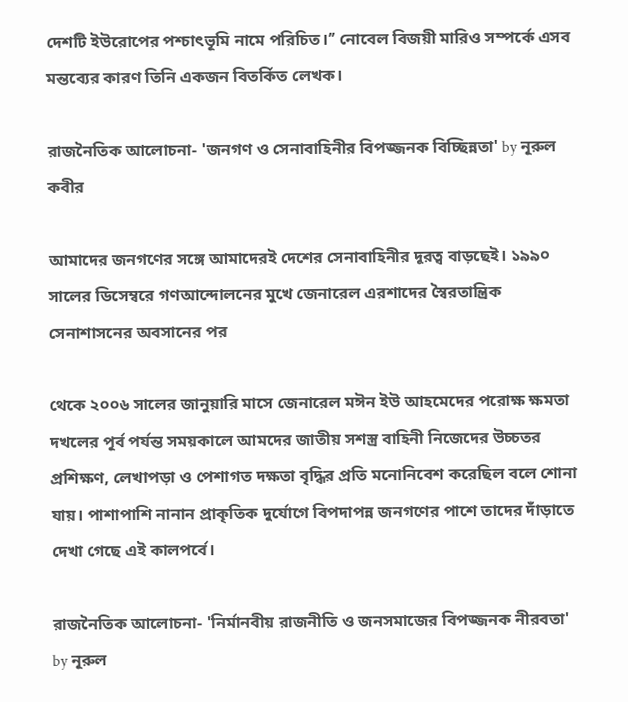দেশটি ইউরোপের পশ্চাৎভূমি নামে পরিচিত।’’ নোবেল বিজয়ী মারিও সম্পর্কে এসব মন্তব্যের কারণ তিনি একজন বিতর্কিত লেখক।

রাজনৈতিক আলোচনা- 'জনগণ ও সেনাবাহিনীর বিপজ্জনক বিচ্ছিন্নতা' by নূরুল কবীর

আমাদের জনগণের সঙ্গে আমাদেরই দেশের সেনাবাহিনীর দূরত্ব বাড়ছেই। ১৯৯০ সালের ডিসেম্বরে গণআন্দোলনের মুখে জেনারেল এরশাদের স্বৈরতান্ত্রিক সেনাশাসনের অবসানের পর

থেকে ২০০৬ সালের জানুয়ারি মাসে জেনারেল মঈন ইউ আহমেদের পরোক্ষ ক্ষমতা দখলের পূর্ব পর্যন্ত সময়কালে আমদের জাতীয় সশস্ত্র বাহিনী নিজেদের উচ্চতর প্রশিক্ষণ, লেখাপড়া ও পেশাগত দক্ষতা বৃদ্ধির প্রতি মনোনিবেশ করেছিল বলে শোনা যায়। পাশাপাশি নানান প্রাকৃতিক দুর্যোগে বিপদাপন্ন জনগণের পাশে তাদের দাঁড়াতে দেখা গেছে এই কালপর্বে।

রাজনৈতিক আলোচনা- 'নির্মানবীয় রাজনীতি ও জনসমাজের বিপজ্জনক নীরবতা' by নূরুল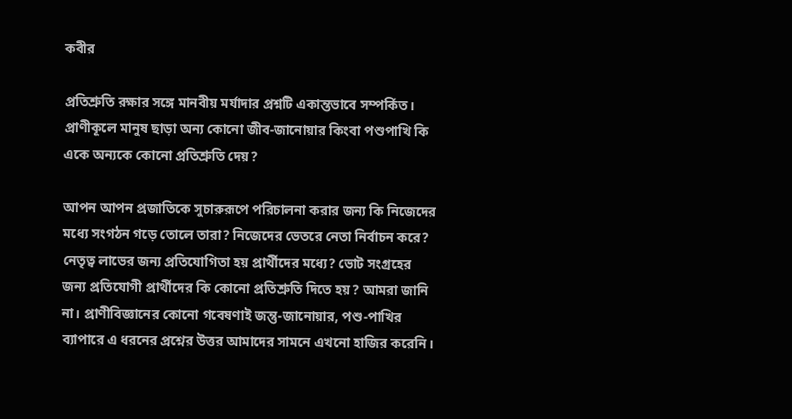কবীর

প্রতিশ্রুতি রক্ষার সঙ্গে মানবীয় মর্যাদার প্রশ্নটি একান্তভাবে সম্পর্কিত। প্রাণীকূলে মানুষ ছাড়া অন্য কোনো জীব-জানোয়ার কিংবা পশুপাখি কি একে অন্যকে কোনো প্রতিশ্রুতি দেয়?

আপন আপন প্রজাতিকে সুচারুরূপে পরিচালনা করার জন্য কি নিজেদের মধ্যে সংগঠন গড়ে তোলে তারা? নিজেদের ভেতরে নেতা নির্বাচন করে? নেতৃত্ব লাভের জন্য প্রতিযোগিতা হয় প্রার্থীদের মধ্যে? ভোট সংগ্রহের জন্য প্রতিযোগী প্রার্থীদের কি কোনো প্রতিশ্রুতি দিতে হয়? আমরা জানি না। প্রাণীবিজ্ঞানের কোনো গবেষণাই জন্তু-জানোয়ার, পশু-পাখির ব্যাপারে এ ধরনের প্রশ্নের উত্তর আমাদের সামনে এখনো হাজির করেনি।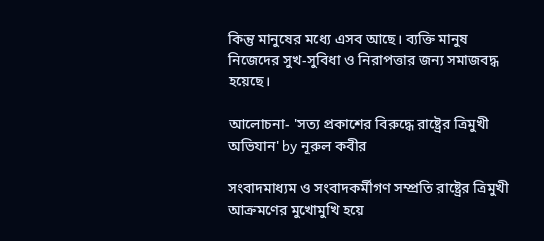কিন্তু মানুষের মধ্যে এসব আছে। ব্যক্তি মানুষ নিজেদের সুখ-সুবিধা ও নিরাপত্তার জন্য সমাজবদ্ধ হয়েছে।

আলোচনা- 'সত্য প্রকাশের বিরুদ্ধে রাষ্ট্রের ত্রিমুখী অভিযান' by নূরুল কবীর

সংবাদমাধ্যম ও সংবাদকর্মীগণ সম্প্রতি রাষ্ট্রের ত্রিমুখী আক্রমণের মুখোমুখি হয়ে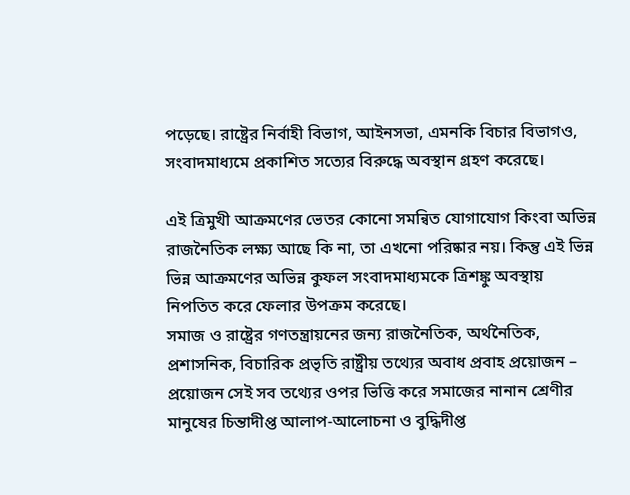পড়েছে। রাষ্ট্রের নির্বাহী বিভাগ, আইনসভা, এমনকি বিচার বিভাগও, সংবাদমাধ্যমে প্রকাশিত সত্যের বিরুদ্ধে অবস্থান গ্রহণ করেছে।

এই ত্রিমুখী আক্রমণের ভেতর কোনো সমন্বিত যোগাযোগ কিংবা অভিন্ন রাজনৈতিক লক্ষ্য আছে কি না, তা এখনো পরিষ্কার নয়। কিন্তু এই ভিন্ন ভিন্ন আক্রমণের অভিন্ন কুফল সংবাদমাধ্যমকে ত্রিশঙ্কু অবস্থায় নিপতিত করে ফেলার উপক্রম করেছে।
সমাজ ও রাষ্ট্রের গণতন্ত্রায়নের জন্য রাজনৈতিক, অর্থনৈতিক, প্রশাসনিক, বিচারিক প্রভৃতি রাষ্ট্রীয় তথ্যের অবাধ প্রবাহ প্রয়োজন – প্রয়োজন সেই সব তথ্যের ওপর ভিত্তি করে সমাজের নানান শ্রেণীর মানুষের চিন্তাদীপ্ত আলাপ-আলোচনা ও বুদ্ধিদীপ্ত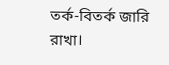তর্ক-বিতর্ক জারি রাখা।